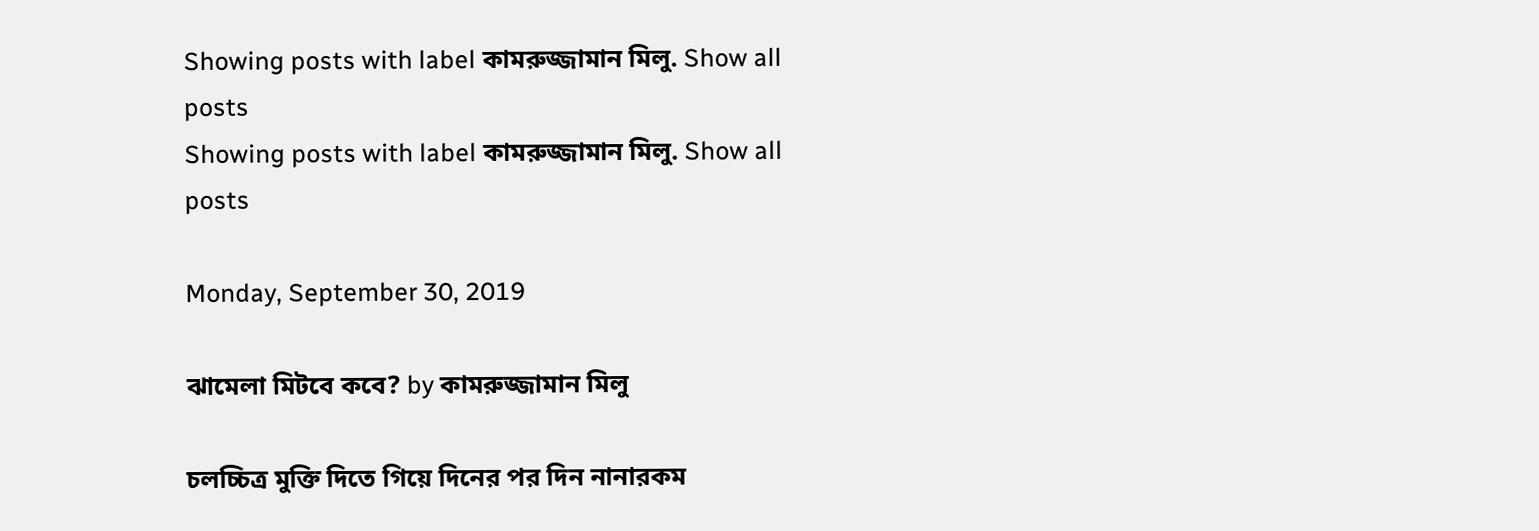Showing posts with label কামরুজ্জামান মিলু. Show all posts
Showing posts with label কামরুজ্জামান মিলু. Show all posts

Monday, September 30, 2019

ঝামেলা মিটবে কবে? by কামরুজ্জামান মিলু

চলচ্চিত্র মুক্তি দিতে গিয়ে দিনের পর দিন নানারকম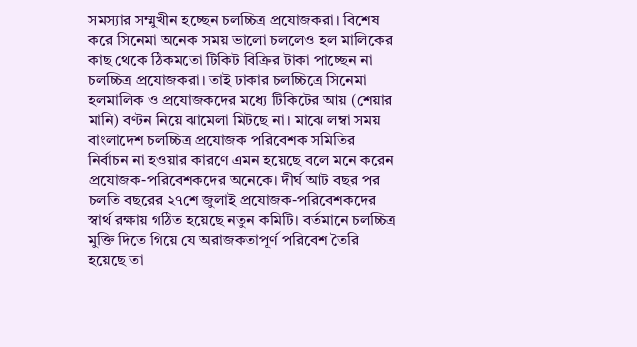সমস্যার সম্মুখীন হচ্ছেন চলচ্চিত্র প্রযোজকরা। বিশেষ করে সিনেমা অনেক সময় ভালো চললেও হল মালিকের কাছ থেকে ঠিকমতো টিকিট বিক্রির টাকা পাচ্ছেন না চলচ্চিত্র প্রযোজকরা। তাই ঢাকার চলচ্চিত্রে সিনেমা হলমালিক ও প্রযোজকদের মধ্যে টিকিটের আয় (শেয়ার মানি) বণ্টন নিয়ে ঝামেলা মিটছে না। মাঝে লম্বা সময় বাংলাদেশ চলচ্চিত্র প্রযোজক পরিবেশক সমিতির নির্বাচন না হওয়ার কারণে এমন হয়েছে বলে মনে করেন প্রযোজক-পরিবেশকদের অনেকে। দীর্ঘ আট বছর পর চলতি বছরের ২৭শে জুলাই প্রযোজক-পরিবেশকদের স্বার্থ রক্ষায় গঠিত হয়েছে নতুন কমিটি। বর্তমানে চলচ্চিত্র মুক্তি দিতে গিয়ে যে অরাজকতাপূর্ণ পরিবেশ তৈরি হয়েছে তা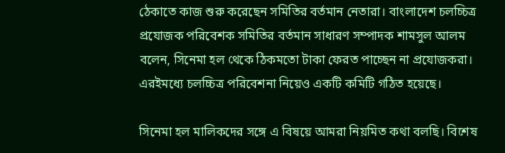ঠেকাতে কাজ শুরু করেছেন সমিতির বর্তমান নেতারা। বাংলাদেশ চলচ্চিত্র প্রযোজক পরিবেশক সমিতির বর্তমান সাধারণ সম্পাদক শামসুল আলম বলেন, সিনেমা হল থেকে ঠিকমতো টাকা ফেরত পাচ্ছেন না প্রযোজকরা। এরইমধ্যে চলচ্চিত্র পরিবেশনা নিয়েও একটি কমিটি গঠিত হয়েছে।

সিনেমা হল মালিকদের সঙ্গে এ বিষয়ে আমরা নিয়মিত কথা বলছি। বিশেষ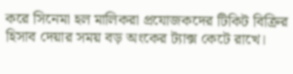করে সিনেমা হল মালিকরা প্রযোজকদের টিকিট বিক্রির হিসাব দেয়ার সময় বড় অংকের ট্যাক্স কেটে রাখে।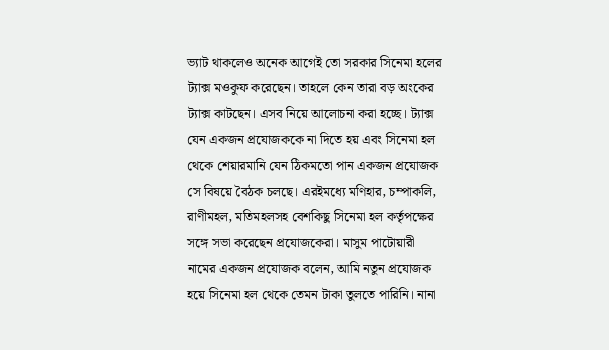ভ্যাট থাকলেও অনেক আগেই তো সরকার সিনেমা হলের ট্যাক্স মওকুফ করেছেন। তাহলে কেন তারা বড় অংকের ট্যাক্স কাটছেন। এসব নিয়ে আলোচনা করা হচ্ছে। ট্যাক্স যেন একজন প্রযোজককে না দিতে হয় এবং সিনেমা হল থেকে শেয়ারমানি যেন ঠিকমতো পান একজন প্রযোজক সে বিষয়ে বৈঠক চলছে। এরইমধ্যে মণিহার, চম্পাকলি, রাণীমহল, মতিমহলসহ বেশকিছু সিনেমা হল কর্তৃপক্ষের সঙ্গে সভা করেছেন প্রযোজকেরা। মাসুম পাটোয়ারী নামের একজন প্রযোজক বলেন, আমি নতুন প্রযোজক হয়ে সিনেমা হল থেকে তেমন টাকা তুলতে পারিনি। নানা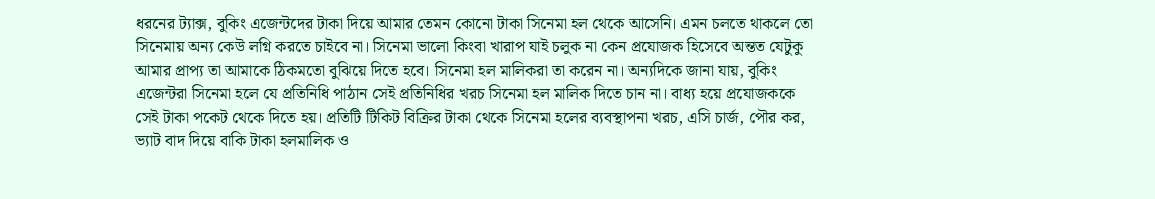ধরনের ট্যাক্স, বুকিং এজেন্টদের টাকা দিয়ে আমার তেমন কোনো টাকা সিনেমা হল থেকে আসেনি। এমন চলতে থাকলে তো সিনেমায় অন্য কেউ লগ্নি করতে চাইবে না। সিনেমা ভালো কিংবা খারাপ যাই চলুক না কেন প্রযোজক হিসেবে অন্তত যেটুকু আমার প্রাপ্য তা আমাকে ঠিকমতো বুঝিয়ে দিতে হবে। সিনেমা হল মালিকরা তা করেন না। অন্যদিকে জানা যায়, বুকিং এজেন্টরা সিনেমা হলে যে প্রতিনিধি পাঠান সেই প্রতিনিধির খরচ সিনেমা হল মালিক দিতে চান না। বাধ্য হয়ে প্রযোজককে সেই টাকা পকেট থেকে দিতে হয়। প্রতিটি টিকিট বিক্রির টাকা থেকে সিনেমা হলের ব্যবস্থাপনা খরচ, এসি চার্জ, পৌর কর, ভ্যাট বাদ দিয়ে বাকি টাকা হলমালিক ও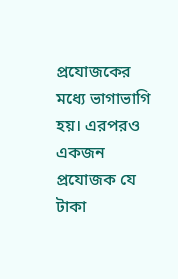প্রযোজকের মধ্যে ভাগাভাগি হয়। এরপরও একজন প্রযোজক যে টাকা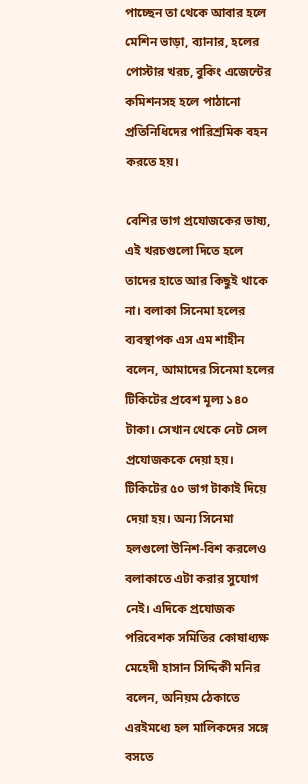পাচ্ছেন তা থেকে আবার হলে মেশিন ভাড়া, ব্যানার, হলের পোস্টার খরচ, বুকিং এজেন্টের কমিশনসহ হলে পাঠানো প্রতিনিধিদের পারিশ্রমিক বহন করতে হয়।

বেশির ভাগ প্রযোজকের ভাষ্য, এই খরচগুলো দিতে হলে তাদের হাতে আর কিছুই থাকে না। বলাকা সিনেমা হলের ব্যবস্থাপক এস এম শাহীন বলেন, আমাদের সিনেমা হলের টিকিটের প্রবেশ মূল্য ১৪০ টাকা। সেখান থেকে নেট সেল প্রযোজককে দেয়া হয়। টিকিটের ৫০ ভাগ টাকাই দিয়ে দেয়া হয়। অন্য সিনেমা হলগুলো উনিশ-বিশ করলেও বলাকাতে এটা করার সুযোগ নেই। এদিকে প্রযোজক পরিবেশক সমিতির কোষাধ্যক্ষ মেহেদী হাসান সিদ্দিকী মনির বলেন, অনিয়ম ঠেকাতে এরইমধ্যে হল মালিকদের সঙ্গে বসতে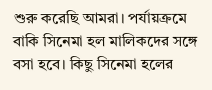শুরু করেছি আমরা। পর্যায়ক্রমে বাকি সিনেমা হল মালিকদের সঙ্গে বসা হবে। কিছু সিনেমা হলের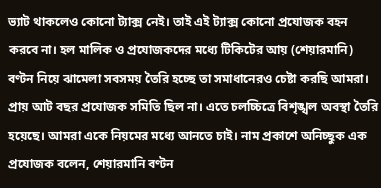ভ্যাট থাকলেও কোনো ট্যাক্স নেই। তাই এই ট্যাক্স কোনো প্রযোজক বহন করবে না। হল মালিক ও প্রযোজকদের মধ্যে টিকিটের আয় (শেয়ারমানি) বণ্টন নিয়ে ঝামেলা সবসময় তৈরি হচ্ছে তা সমাধানেরও চেষ্টা করছি আমরা। প্রায় আট বছর প্রযোজক সমিতি ছিল না। এতে চলচ্চিত্রে বিশৃঙ্খল অবস্থা তৈরি হয়েছে। আমরা একে নিয়মের মধ্যে আনতে চাই। নাম প্রকাশে অনিচ্ছুক এক প্রযোজক বলেন, শেয়ারমানি বণ্টন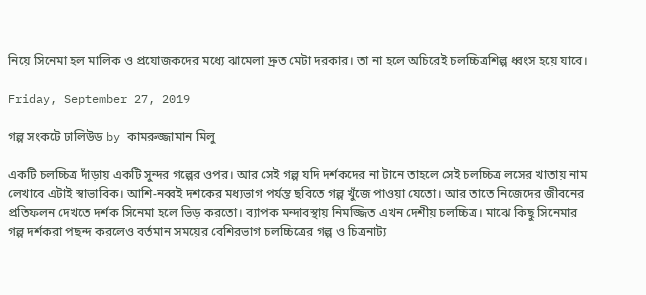নিয়ে সিনেমা হল মালিক ও প্রযোজকদের মধ্যে ঝামেলা দ্রুত মেটা দরকার। তা না হলে অচিরেই চলচ্চিত্রশিল্প ধ্বংস হয়ে যাবে।

Friday, September 27, 2019

গল্প সংকটে ঢালিউড by কামরুজ্জামান মিলু

একটি চলচ্চিত্র দাঁড়ায় একটি সুন্দর গল্পের ওপর। আর সেই গল্প যদি দর্শকদের না টানে তাহলে সেই চলচ্চিত্র লসের খাতায় নাম লেখাবে এটাই স্বাভাবিক। আশি-নব্বই দশকের মধ্যভাগ পর্যন্ত ছবিতে গল্প খুঁজে পাওয়া যেতো। আর তাতে নিজেদের জীবনের প্রতিফলন দেখতে দর্শক সিনেমা হলে ভিড় করতো। ব্যাপক মন্দাবস্থায় নিমজ্জিত এখন দেশীয় চলচ্চিত্র। মাঝে কিছু সিনেমার গল্প দর্শকরা পছন্দ করলেও বর্তমান সময়ের বেশিরভাগ চলচ্চিত্রের গল্প ও চিত্রনাট্য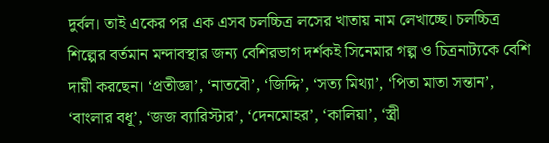দুর্বল। তাই একের পর এক এসব চলচ্চিত্র লসের খাতায় নাম লেখাচ্ছে। চলচ্চিত্র শিল্পের বর্তমান মন্দাবস্থার জন্য বেশিরভাগ দর্শকই সিনেমার গল্প ও চিত্রনাট্যকে বেশি দায়ী করছেন। ‘প্রতীজ্ঞা’, ‘নাতবৌ’, ‘জিদ্দি’, ‘সত্য মিথ্যা’, ‘পিতা মাতা সন্তান’, ‘বাংলার বধূ’, ‘জজ ব্যারিস্টার’, ‘দেনমোহর’, ‘কালিয়া’, ‘স্ত্রী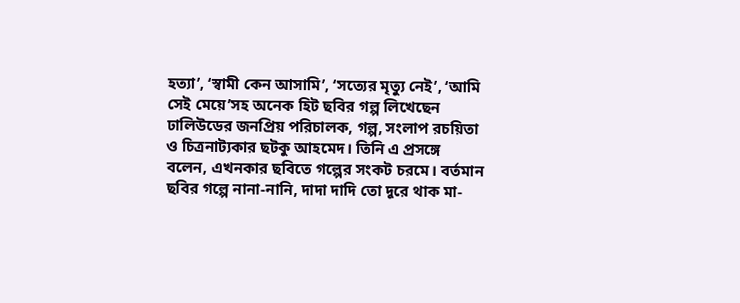হত্যা’, ‘স্বামী কেন আসামি’, ‘সত্যের মৃত্যু নেই’, ‘আমি সেই মেয়ে’সহ অনেক হিট ছবির গল্প লিখেছেন ঢালিউডের জনপ্রিয় পরিচালক, গল্প, সংলাপ রচয়িতা ও চিত্রনাট্যকার ছটকু আহমেদ। তিনি এ প্রসঙ্গে বলেন, এখনকার ছবিতে গল্পের সংকট চরমে। বর্তমান ছবির গল্পে নানা-নানি, দাদা দাদি তো দূরে থাক মা-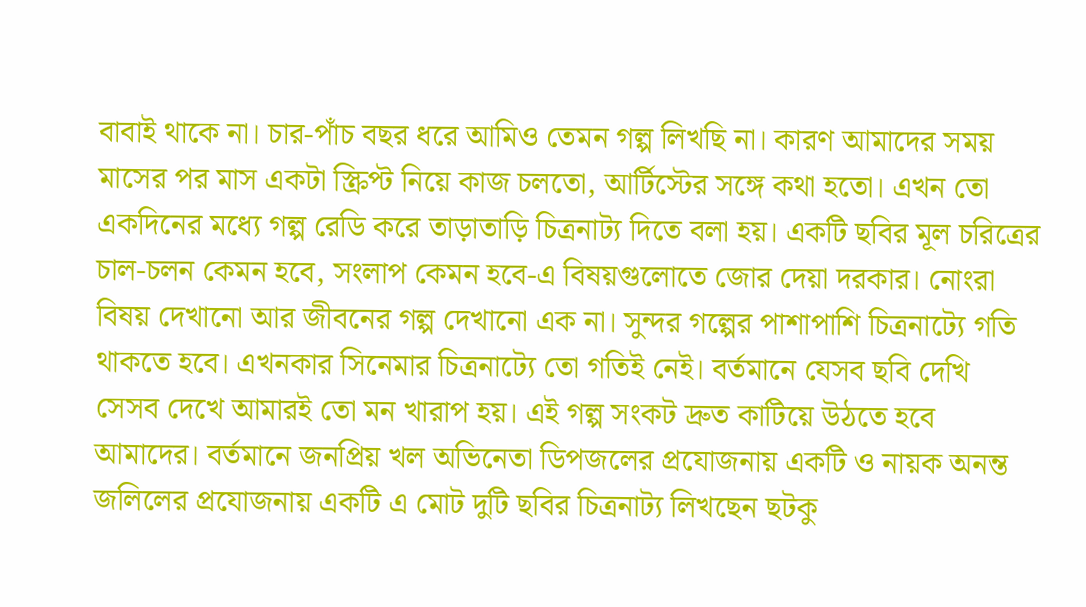বাবাই থাকে না। চার-পাঁচ বছর ধরে আমিও তেমন গল্প লিখছি না। কারণ আমাদের সময় মাসের পর মাস একটা স্ক্রিপ্ট নিয়ে কাজ চলতো, আর্টিস্টের সঙ্গে কথা হতো। এখন তো একদিনের মধ্যে গল্প রেডি করে তাড়াতাড়ি চিত্রনাট্য দিতে বলা হয়। একটি ছবির মূল চরিত্রের চাল-চলন কেমন হবে, সংলাপ কেমন হবে-এ বিষয়গুলোতে জোর দেয়া দরকার। নোংরা বিষয় দেখানো আর জীবনের গল্প দেখানো এক না। সুন্দর গল্পের পাশাপাশি চিত্রনাট্যে গতি থাকতে হবে। এখনকার সিনেমার চিত্রনাট্যে তো গতিই নেই। বর্তমানে যেসব ছবি দেখি সেসব দেখে আমারই তো মন খারাপ হয়। এই গল্প সংকট দ্রুত কাটিয়ে উঠতে হবে আমাদের। বর্তমানে জনপ্রিয় খল অভিনেতা ডিপজলের প্রযোজনায় একটি ও নায়ক অনন্ত জলিলের প্রযোজনায় একটি এ মোট দুটি ছবির চিত্রনাট্য লিখছেন ছটকু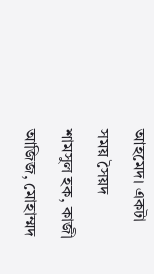আহমেদ। একটা সময় সৈয়দ শামসুল হক, কাজী আজিজ, মোহাম্মদ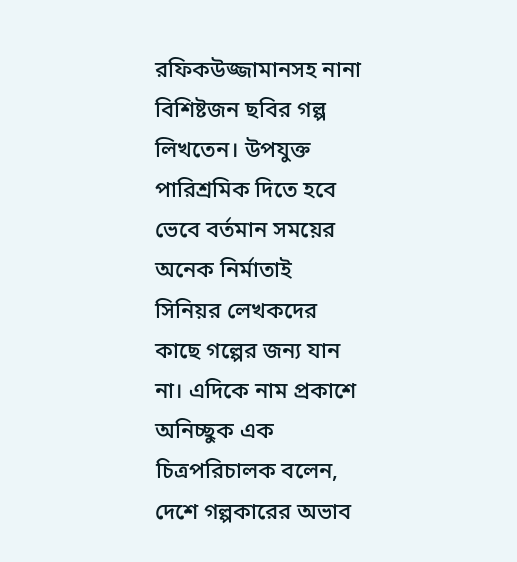রফিকউজ্জামানসহ নানা বিশিষ্টজন ছবির গল্প লিখতেন। উপযুক্ত পারিশ্রমিক দিতে হবে ভেবে বর্তমান সময়ের অনেক নির্মাতাই সিনিয়র লেখকদের কাছে গল্পের জন্য যান না। এদিকে নাম প্রকাশে অনিচ্ছুক এক চিত্রপরিচালক বলেন, দেশে গল্পকারের অভাব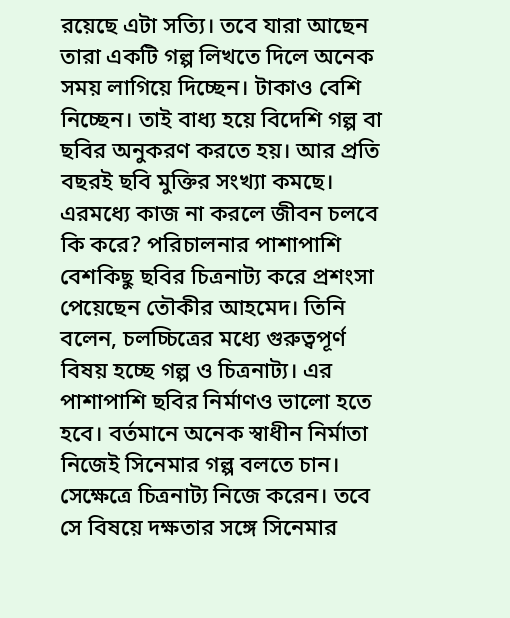রয়েছে এটা সত্যি। তবে যারা আছেন তারা একটি গল্প লিখতে দিলে অনেক সময় লাগিয়ে দিচ্ছেন। টাকাও বেশি নিচ্ছেন। তাই বাধ্য হয়ে বিদেশি গল্প বা ছবির অনুকরণ করতে হয়। আর প্রতি বছরই ছবি মুক্তির সংখ্যা কমছে। এরমধ্যে কাজ না করলে জীবন চলবে কি করে? পরিচালনার পাশাপাশি বেশকিছু ছবির চিত্রনাট্য করে প্রশংসা পেয়েছেন তৌকীর আহমেদ। তিনি বলেন, চলচ্চিত্রের মধ্যে গুরুত্বপূর্ণ বিষয় হচ্ছে গল্প ও চিত্রনাট্য। এর পাশাপাশি ছবির নির্মাণও ভালো হতে হবে। বর্তমানে অনেক স্বাধীন নির্মাতা নিজেই সিনেমার গল্প বলতে চান। সেক্ষেত্রে চিত্রনাট্য নিজে করেন। তবে সে বিষয়ে দক্ষতার সঙ্গে সিনেমার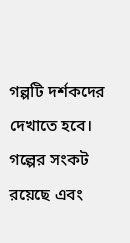গল্পটি দর্শকদের দেখাতে হবে। গল্পের সংকট রয়েছে এবং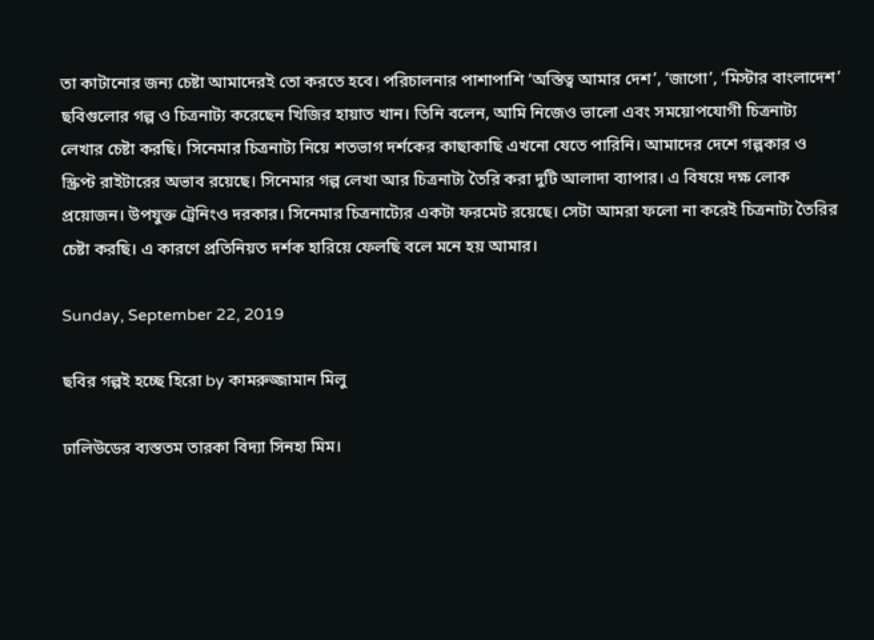তা কাটানোর জন্য চেষ্টা আমাদেরই তো করতে হবে। পরিচালনার পাশাপাশি ‘অস্তিত্ব আমার দেশ’, ‘জাগো’, ‘মিস্টার বাংলাদেশ’ ছবিগুলোর গল্প ও চিত্রনাট্য করেছেন খিজির হায়াত খান। তিনি বলেন, আমি নিজেও ভালো এবং সময়োপযোগী চিত্রনাট্য লেখার চেষ্টা করছি। সিনেমার চিত্রনাট্য নিয়ে শতভাগ দর্শকের কাছাকাছি এখনো যেতে পারিনি। আমাদের দেশে গল্পকার ও স্ক্রিপ্ট রাইটারের অভাব রয়েছে। সিনেমার গল্প লেখা আর চিত্রনাট্য তৈরি করা দুটি আলাদা ব্যাপার। এ বিষয়ে দক্ষ লোক প্রয়োজন। উপযুক্ত ট্রেনিংও দরকার। সিনেমার চিত্রনাট্যের একটা ফরমেট রয়েছে। সেটা আমরা ফলো না করেই চিত্রনাট্য তৈরির চেষ্টা করছি। এ কারণে প্রতিনিয়ত দর্শক হারিয়ে ফেলছি বলে মনে হয় আমার।

Sunday, September 22, 2019

ছবির গল্পই হচ্ছে হিরো by কামরুজ্জামান মিলু

ঢালিউডের ব্যস্ততম তারকা বিদ্যা সিনহা মিম।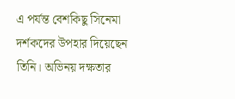এ পর্যন্ত বেশকিছু সিনেমা দর্শকদের উপহার দিয়েছেন তিনি। অভিনয় দক্ষতার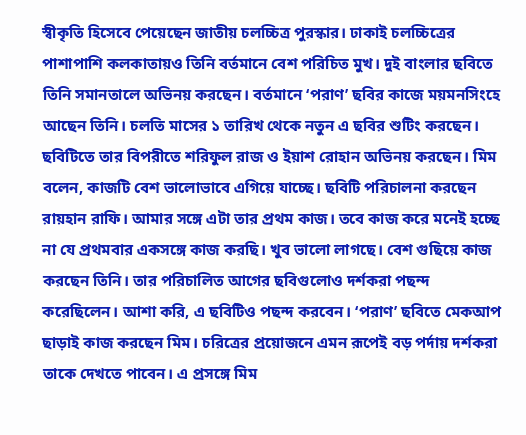স্বীকৃতি হিসেবে পেয়েছেন জাতীয় চলচ্চিত্র পুরস্কার। ঢাকাই চলচ্চিত্রের পাশাপাশি কলকাতায়ও তিনি বর্তমানে বেশ পরিচিত মুখ। দুই বাংলার ছবিতে তিনি সমানতালে অভিনয় করছেন। বর্তমানে ‘পরাণ’ ছবির কাজে ময়মনসিংহে আছেন তিনি। চলতি মাসের ১ তারিখ থেকে নতুন এ ছবির শুটিং করছেন। ছবিটিতে তার বিপরীতে শরিফুল রাজ ও ইয়াশ রোহান অভিনয় করছেন। মিম বলেন, কাজটি বেশ ভালোভাবে এগিয়ে যাচ্ছে। ছবিটি পরিচালনা করছেন রায়হান রাফি। আমার সঙ্গে এটা তার প্রথম কাজ। তবে কাজ করে মনেই হচ্ছে না যে প্রথমবার একসঙ্গে কাজ করছি। খুব ভালো লাগছে। বেশ গুছিয়ে কাজ করছেন তিনি। তার পরিচালিত আগের ছবিগুলোও দর্শকরা পছন্দ করেছিলেন। আশা করি, এ ছবিটিও পছন্দ করবেন। ‘পরাণ’ ছবিতে মেকআপ ছাড়াই কাজ করছেন মিম। চরিত্রের প্রয়োজনে এমন রূপেই বড় পর্দায় দর্শকরা তাকে দেখতে পাবেন। এ প্রসঙ্গে মিম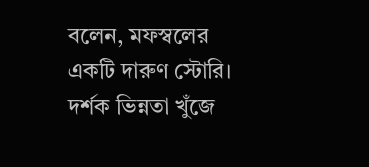বলেন, মফস্বলের একটি দারুণ স্টোরি। দর্শক ভিন্নতা খুঁজে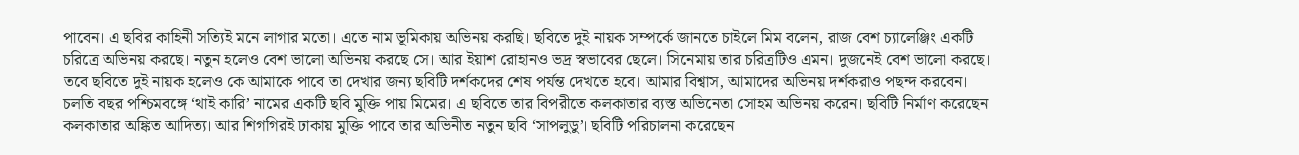পাবেন। এ ছবির কাহিনী সত্যিই মনে লাগার মতো। এতে নাম ভূমিকায় অভিনয় করছি। ছবিতে দুই নায়ক সম্পর্কে জানতে চাইলে মিম বলেন, রাজ বেশ চ্যালেঞ্জিং একটি চরিত্রে অভিনয় করছে। নতুন হলেও বেশ ভালো অভিনয় করছে সে। আর ইয়াশ রোহানও ভদ্র স্বভাবের ছেলে। সিনেমায় তার চরিত্রটিও এমন। দুজনেই বেশ ভালো করছে। তবে ছবিতে দুই নায়ক হলেও কে আমাকে পাবে তা দেখার জন্য ছবিটি দর্শকদের শেষ পর্যন্ত দেখতে হবে। আমার বিশ্বাস, আমাদের অভিনয় দর্শকরাও পছন্দ করবেন।  চলতি বছর পশ্চিমবঙ্গে ‘থাই কারি’ নামের একটি ছবি মুক্তি পায় মিমের। এ ছবিতে তার বিপরীতে কলকাতার ব্যস্ত অভিনেতা সোহম অভিনয় করেন। ছবিটি নির্মাণ করেছেন কলকাতার অঙ্কিত আদিত্য। আর শিগগিরই ঢাকায় মুক্তি পাবে তার অভিনীত নতুন ছবি ‘সাপলুডু’। ছবিটি পরিচালনা করেছেন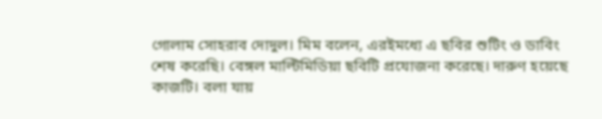গোলাম সোহরাব দোদুল। মিম বলেন, এরইমধ্যে এ ছবির শুটিং ও ডাবিং শেষ করেছি। বেঙ্গল মাল্টিমিডিয়া ছবিটি প্রযোজনা করেছে। দারুণ হয়েছে কাজটি। বলা যায়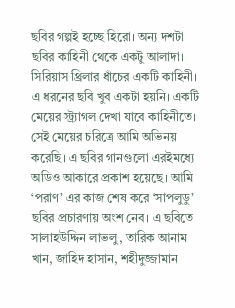ছবির গল্পই হচ্ছে হিরো। অন্য দশটা ছবির কাহিনী থেকে একটু আলাদা। সিরিয়াস থ্রিলার ধাঁচের একটি কাহিনী। এ ধরনের ছবি খুব একটা হয়নি। একটি মেয়ের স্ট্র্যাগল দেখা যাবে কাহিনীতে। সেই মেয়ের চরিত্রে আমি অভিনয় করেছি। এ ছবির গানগুলো এরইমধ্যে অডিও আকারে প্রকাশ হয়েছে। আমি ‘পরাণ’ এর কাজ শেষ করে ‘সাপলুডু’ ছবির প্রচারণায় অংশ নেব। এ ছবিতে সালাহউদ্দিন লাভলু, তারিক আনাম খান, জাহিদ হাসান, শহীদুজ্জামান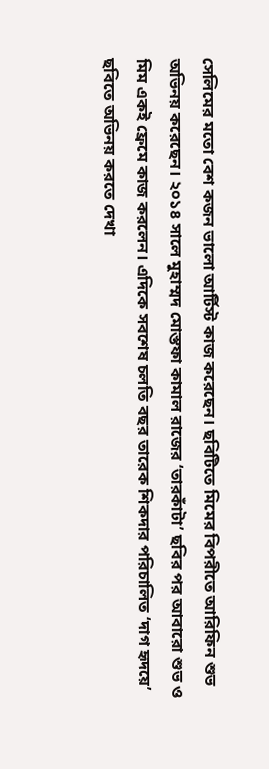সেলিমের মতো বেশ কজন ভালো আর্টিস্ট কাজ করেছেন। ছবিটিতে মিমের বিপরীতে আরিফিন শুভ অভিনয় করেছেন। ২০১৪ সালে মুহাম্মদ মোস্তফা কামাল রাজের ‘তারকাঁটা’ ছবির পর আবারো শুভ ও মিম একই ফ্রেমে কাজ করলেন। এদিকে সবশেষ চলতি বছর তারেক শিকদার পরিচালিত ‘দাগ হৃদয়ে’ ছবিতে অভিনয় করতে দেখা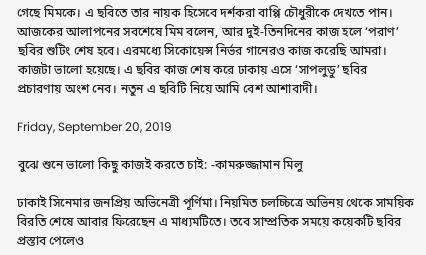গেছে মিমকে। এ ছবিতে তার নায়ক হিসেবে দর্শকরা বাপ্পি চৌধুরীকে দেখতে পান। আজকের আলাপনের সবশেষে মিম বলেন, আর দুই-তিনদিনের কাজ হলে ‘পরাণ’ ছবির শুটিং শেষ হবে। এরমধ্যে সিকোয়েন্স নির্ভর গানেরও কাজ করেছি আমরা। কাজটা ভালো হয়েছে। এ ছবির কাজ শেষ করে ঢাকায় এসে ‘সাপলুডু’ ছবির প্রচারণায় অংশ নেব। নতুন এ ছবিটি নিয়ে আমি বেশ আশাবাদী।

Friday, September 20, 2019

বুঝে শুনে ভালো কিছু কাজই করতে চাই: -কামরুজ্জামান মিলু

ঢাকাই সিনেমার জনপ্রিয় অভিনেত্রী পূর্ণিমা। নিয়মিত চলচ্চিত্রে অভিনয় থেকে সাময়িক বিরতি শেষে আবার ফিরেছেন এ মাধ্যমটিতে। তবে সাম্প্রতিক সময়ে কয়েকটি ছবির প্রস্তাব পেলেও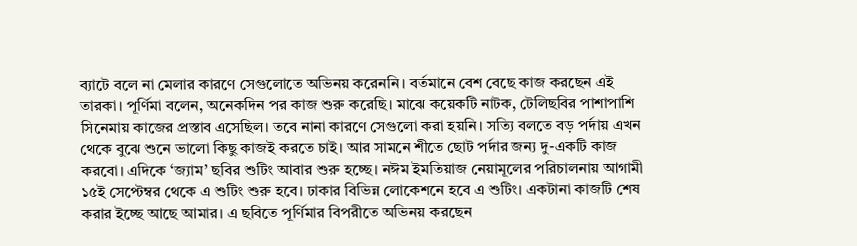ব্যাটে বলে না মেলার কারণে সেগুলোতে অভিনয় করেননি। বর্তমানে বেশ বেছে কাজ করছেন এই তারকা। পূর্ণিমা বলেন, অনেকদিন পর কাজ শুরু করেছি। মাঝে কয়েকটি নাটক, টেলিছবির পাশাপাশি সিনেমায় কাজের প্রস্তাব এসেছিল। তবে নানা কারণে সেগুলো করা হয়নি। সত্যি বলতে বড় পর্দায় এখন থেকে বুঝে শুনে ভালো কিছু কাজই করতে চাই। আর সামনে শীতে ছোট পর্দার জন্য দু-একটি কাজ করবো। এদিকে ‘জ্যাম’ ছবির শুটিং আবার শুরু হচ্ছে। নঈম ইমতিয়াজ নেয়ামূলের পরিচালনায় আগামী ১৫ই সেপ্টেম্বর থেকে এ শুটিং শুরু হবে। ঢাকার বিভিন্ন লোকেশনে হবে এ শুটিং। একটানা কাজটি শেষ করার ইচ্ছে আছে আমার। এ ছবিতে পূর্ণিমার বিপরীতে অভিনয় করছেন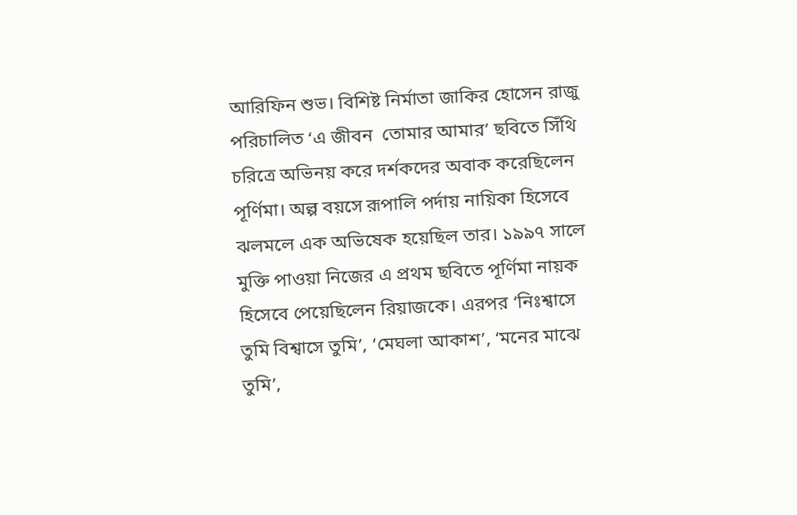আরিফিন শুভ। বিশিষ্ট নির্মাতা জাকির হোসেন রাজু পরিচালিত ‘এ জীবন  তোমার আমার’ ছবিতে সিঁথি চরিত্রে অভিনয় করে দর্শকদের অবাক করেছিলেন পূর্ণিমা। অল্প বয়সে রূপালি পর্দায় নায়িকা হিসেবে ঝলমলে এক অভিষেক হয়েছিল তার। ১৯৯৭ সালে মুক্তি পাওয়া নিজের এ প্রথম ছবিতে পূর্ণিমা নায়ক হিসেবে পেয়েছিলেন রিয়াজকে। এরপর ‘নিঃশ্বাসে তুমি বিশ্বাসে তুমি’, ‘মেঘলা আকাশ’, ‘মনের মাঝে তুমি’,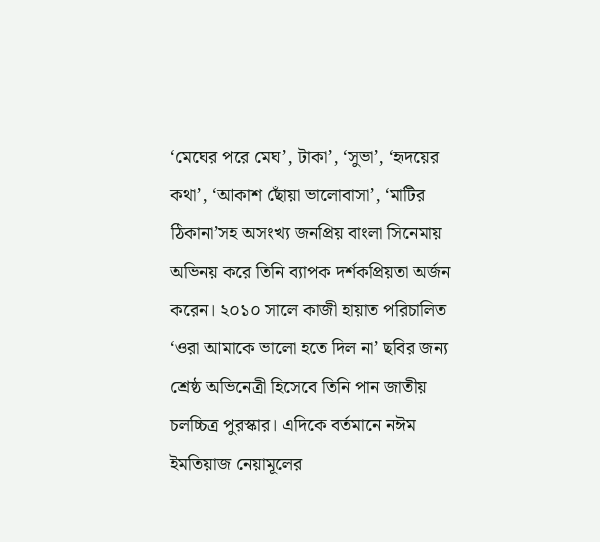‘মেঘের পরে মেঘ’, টাকা’, ‘সুভা’, ‘হৃদয়ের কথা’, ‘আকাশ ছোঁয়া ভালোবাসা’, ‘মাটির ঠিকানা’সহ অসংখ্য জনপ্রিয় বাংলা সিনেমায় অভিনয় করে তিনি ব্যাপক দর্শকপ্রিয়তা অর্জন করেন। ২০১০ সালে কাজী হায়াত পরিচালিত ‘ওরা আমাকে ভালো হতে দিল না’ ছবির জন্য শ্রেষ্ঠ অভিনেত্রী হিসেবে তিনি পান জাতীয় চলচ্চিত্র পুরস্কার। এদিকে বর্তমানে নঈম ইমতিয়াজ নেয়ামূলের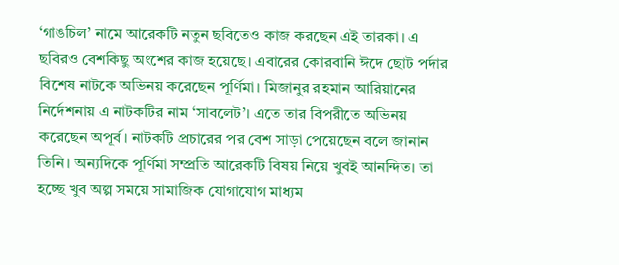‘গাঙচিল’ নামে আরেকটি নতুন ছবিতেও কাজ করছেন এই তারকা। এ ছবিরও বেশকিছু অংশের কাজ হয়েছে। এবারের কোরবানি ঈদে ছোট পর্দার বিশেষ নাটকে অভিনয় করেছেন পূর্ণিমা। মিজানুর রহমান আরিয়ানের নির্দেশনায় এ নাটকটির নাম ‘সাবলেট’। এতে তার বিপরীতে অভিনয় করেছেন অপূর্ব। নাটকটি প্রচারের পর বেশ সাড়া পেয়েছেন বলে জানান তিনি। অন্যদিকে পূর্ণিমা সম্প্রতি আরেকটি বিষয় নিয়ে খুবই আনন্দিত। তা হচ্ছে খুব অল্প সময়ে সামাজিক যোগাযোগ মাধ্যম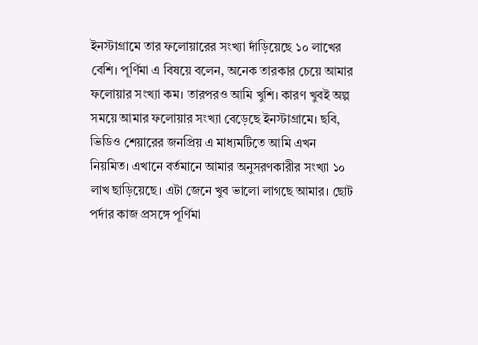ইনস্টাগ্রামে তার ফলোয়ারের সংখ্যা দাঁড়িয়েছে ১০ লাখের বেশি। পূর্ণিমা এ বিষয়ে বলেন, অনেক তারকার চেয়ে আমার ফলোয়ার সংখ্যা কম। তারপরও আমি খুশি। কারণ খুবই অল্প সময়ে আমার ফলোয়ার সংখ্যা বেড়েছে ইনস্টাগ্রামে। ছবি, ভিডিও শেয়ারের জনপ্রিয় এ মাধ্যমটিতে আমি এখন নিয়মিত। এখানে বর্তমানে আমার অনুসরণকারীর সংখ্যা ১০ লাখ ছাড়িয়েছে। এটা জেনে খুব ভালো লাগছে আমার। ছোট পর্দার কাজ প্রসঙ্গে পূর্ণিমা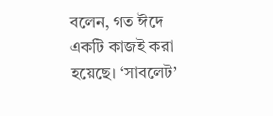বলেন, গত ঈদে একটি কাজই করা হয়েছে। ‘সাবলেট’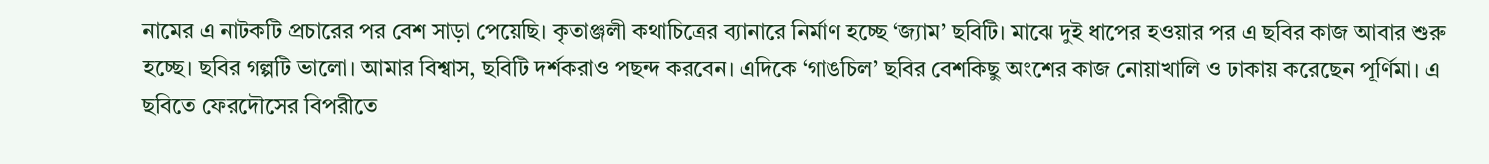নামের এ নাটকটি প্রচারের পর বেশ সাড়া পেয়েছি। কৃতাঞ্জলী কথাচিত্রের ব্যানারে নির্মাণ হচ্ছে ‘জ্যাম’ ছবিটি। মাঝে দুই ধাপের হওয়ার পর এ ছবির কাজ আবার শুরু হচ্ছে। ছবির গল্পটি ভালো। আমার বিশ্বাস, ছবিটি দর্শকরাও পছন্দ করবেন। এদিকে ‘গাঙচিল’ ছবির বেশকিছু অংশের কাজ নোয়াখালি ও ঢাকায় করেছেন পূর্ণিমা। এ ছবিতে ফেরদৌসের বিপরীতে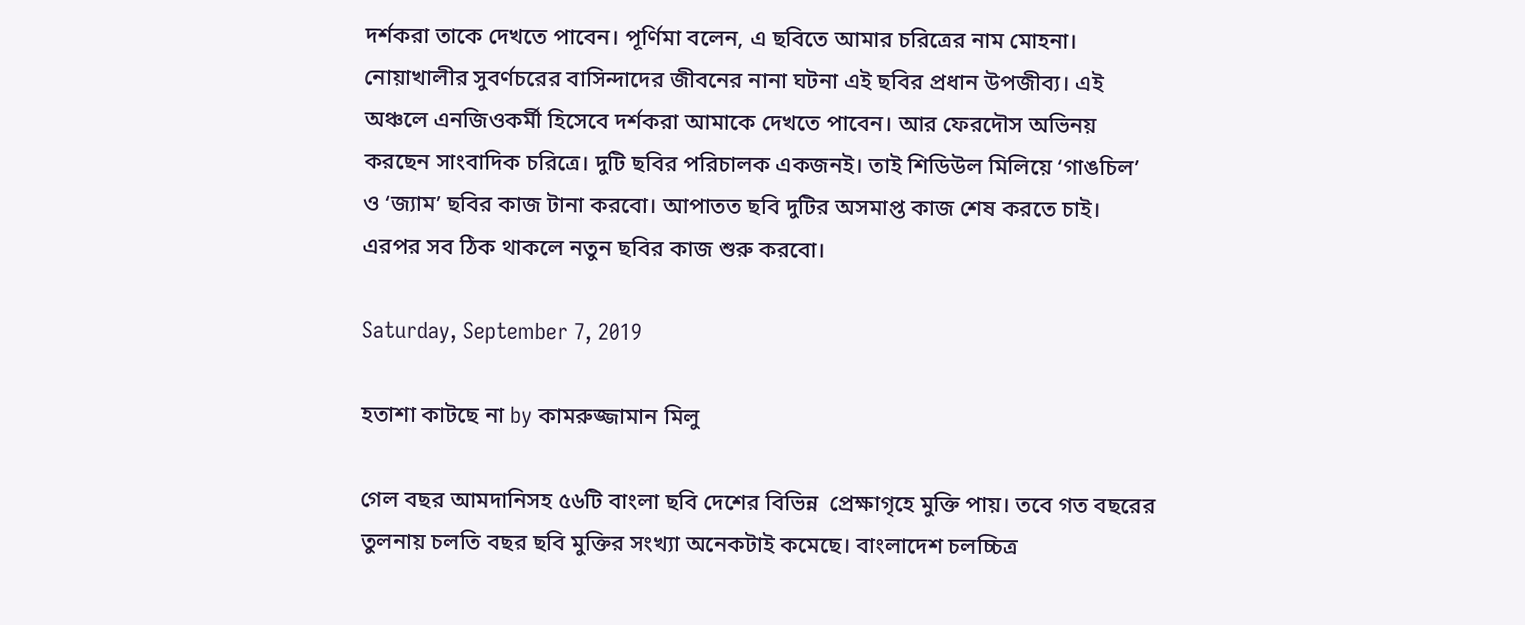দর্শকরা তাকে দেখতে পাবেন। পূর্ণিমা বলেন, এ ছবিতে আমার চরিত্রের নাম মোহনা। নোয়াখালীর সুবর্ণচরের বাসিন্দাদের জীবনের নানা ঘটনা এই ছবির প্রধান উপজীব্য। এই অঞ্চলে এনজিওকর্মী হিসেবে দর্শকরা আমাকে দেখতে পাবেন। আর ফেরদৌস অভিনয় করছেন সাংবাদিক চরিত্রে। দুটি ছবির পরিচালক একজনই। তাই শিডিউল মিলিয়ে ‘গাঙচিল’ ও ‘জ্যাম’ ছবির কাজ টানা করবো। আপাতত ছবি দুটির অসমাপ্ত কাজ শেষ করতে চাই। এরপর সব ঠিক থাকলে নতুন ছবির কাজ শুরু করবো।

Saturday, September 7, 2019

হতাশা কাটছে না by কামরুজ্জামান মিলু

গেল বছর আমদানিসহ ৫৬টি বাংলা ছবি দেশের বিভিন্ন  প্রেক্ষাগৃহে মুক্তি পায়। তবে গত বছরের তুলনায় চলতি বছর ছবি মুক্তির সংখ্যা অনেকটাই কমেছে। বাংলাদেশ চলচ্চিত্র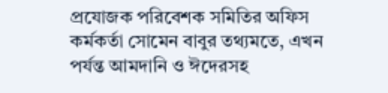প্রযোজক পরিবেশক সমিতির অফিস কর্মকর্তা সোমেন বাবুর তথ্যমতে, এখন পর্যন্ত আমদানি ও ঈদেরসহ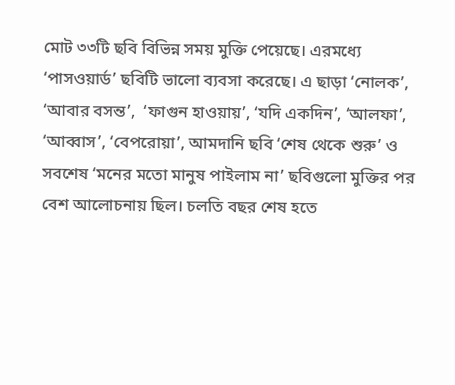মোট ৩৩টি ছবি বিভিন্ন সময় মুক্তি পেয়েছে। এরমধ্যে ‘পাসওয়ার্ড’ ছবিটি ভালো ব্যবসা করেছে। এ ছাড়া ‘নোলক’, ‘আবার বসন্ত’,  ‘ফাগুন হাওয়ায়’, ‘যদি একদিন’, ‘আলফা’, ‘আব্বাস’, ‘বেপরোয়া’, আমদানি ছবি ‘শেষ থেকে শুরু’ ও সবশেষ ‘মনের মতো মানুষ পাইলাম না’ ছবিগুলো মুক্তির পর বেশ আলোচনায় ছিল। চলতি বছর শেষ হতে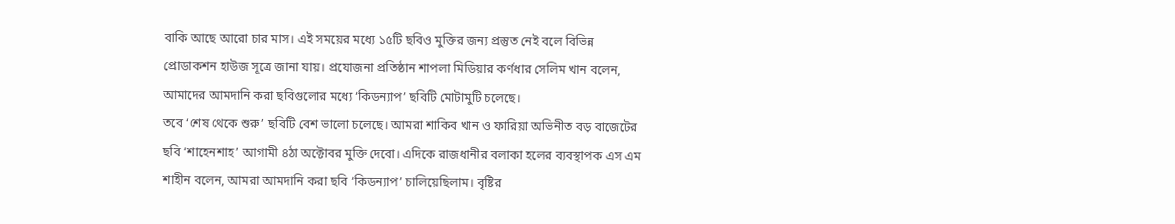বাকি আছে আরো চার মাস। এই সময়ের মধ্যে ১৫টি ছবিও মুক্তির জন্য প্রস্তুত নেই বলে বিভিন্ন প্রোডাকশন হাউজ সূত্রে জানা যায়। প্রযোজনা প্রতিষ্ঠান শাপলা মিডিয়ার কর্ণধার সেলিম খান বলেন, আমাদের আমদানি করা ছবিগুলোর মধ্যে ‘কিডন্যাপ’ ছবিটি মোটামুটি চলেছে।
তবে ‘শেষ থেকে শুরু’ ছবিটি বেশ ভালো চলেছে। আমরা শাকিব খান ও ফারিয়া অভিনীত বড় বাজেটের ছবি ‘শাহেনশাহ’ আগামী ৪ঠা অক্টোবর মুক্তি দেবো। এদিকে রাজধানীর বলাকা হলের ব্যবস্থাপক এস এম শাহীন বলেন, আমরা আমদানি করা ছবি ‘কিডন্যাপ’ চালিয়েছিলাম। বৃষ্টির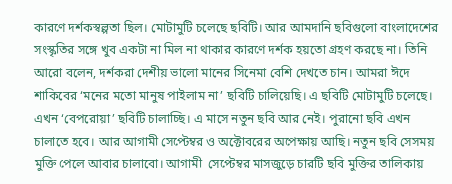কারণে দর্শকস্বল্পতা ছিল। মোটামুটি চলেছে ছবিটি। আর আমদানি ছবিগুলো বাংলাদেশের সংস্কৃতির সঙ্গে খুব একটা না মিল না থাকার কারণে দর্শক হয়তো গ্রহণ করছে না। তিনি আরো বলেন, দর্শকরা দেশীয় ভালো মানের সিনেমা বেশি দেখতে চান। আমরা ঈদে শাকিবের ‘মনের মতো মানুষ পাইলাম না’ ছবিটি চালিয়েছি। এ ছবিটি মোটামুটি চলেছে। এখন ‘বেপরোয়া’ ছবিটি চালাচ্ছি। এ মাসে নতুন ছবি আর নেই। পুরানো ছবি এখন চালাতে হবে। আর আগামী সেপ্টেম্বর ও অক্টোবরের অপেক্ষায় আছি। নতুন ছবি সেসময় মুক্তি পেলে আবার চালাবো। আগামী  সেপ্টেম্বর মাসজুড়ে চারটি ছবি মুক্তির তালিকায়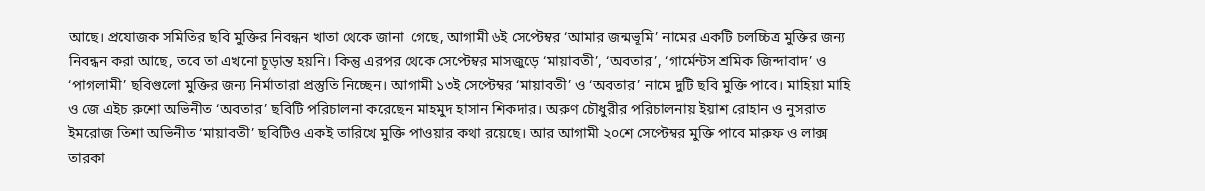আছে। প্রযোজক সমিতির ছবি মুক্তির নিবন্ধন খাতা থেকে জানা  গেছে, আগামী ৬ই সেপ্টেম্বর ‘আমার জন্মভূমি’ নামের একটি চলচ্চিত্র মুক্তির জন্য নিবন্ধন করা আছে, তবে তা এখনো চূড়ান্ত হয়নি। কিন্তু এরপর থেকে সেপ্টেম্বর মাসজুড়ে ‘মায়াবতী’, ‘অবতার’, ‘গার্মেন্টস শ্রমিক জিন্দাবাদ’ ও ‘পাগলামী’ ছবিগুলো মুক্তির জন্য নির্মাতারা প্রস্তুতি নিচ্ছেন। আগামী ১৩ই সেপ্টেম্বর ‘মায়াবতী’ ও ‘অবতার’ নামে দুটি ছবি মুক্তি পাবে। মাহিয়া মাহি ও জে এইচ রুশো অভিনীত ‘অবতার’ ছবিটি পরিচালনা করেছেন মাহমুদ হাসান শিকদার। অরুণ চৌধুরীর পরিচালনায় ইয়াশ রোহান ও নুসরাত ইমরোজ তিশা অভিনীত ‘মায়াবতী’ ছবিটিও একই তারিখে মুক্তি পাওয়ার কথা রয়েছে। আর আগামী ২০শে সেপ্টেম্বর মুক্তি পাবে মারুফ ও লাক্স তারকা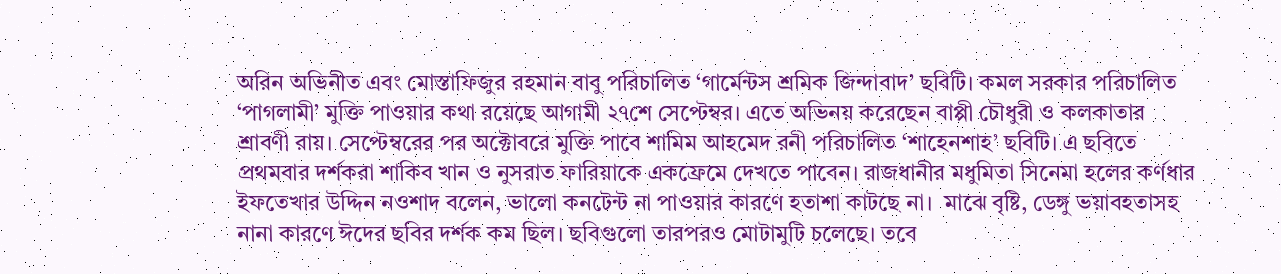অরিন অভিনীত এবং মোস্তাফিজুর রহমান বাবু পরিচালিত ‘গার্মেন্টস শ্রমিক জিন্দাবাদ’ ছবিটি। কমল সরকার পরিচালিত ‘পাগলামী’ মুক্তি পাওয়ার কথা রয়েছে আগামী ২৭শে সেপ্টেম্বর। এতে অভিনয় করেছেন বাপ্পী চৌধুরী ও কলকাতার শ্রাবণী রায়। সেপ্টেম্বরের পর অক্টোবরে মুক্তি পাবে শামিম আহমেদ রনী পরিচালিত ‘শাহেনশাহ’ ছবিটি। এ ছবিতে প্রথমবার দর্শকরা শাকিব খান ও নুসরাত ফারিয়াকে একফ্রেমে দেখতে পাবেন। রাজধানীর মধুমিতা সিনেমা হলের কর্ণধার ইফতেখার উদ্দিন নওশাদ বলেন, ভালো কনটেন্ট না পাওয়ার কারণে হতাশা কাটছে না।  মাঝে বৃষ্টি, ডেঙ্গু ভয়াবহতাসহ নানা কারণে ঈদের ছবির দর্শক কম ছিল। ছবিগুলো তারপরও মোটামুটি চলেছে। তবে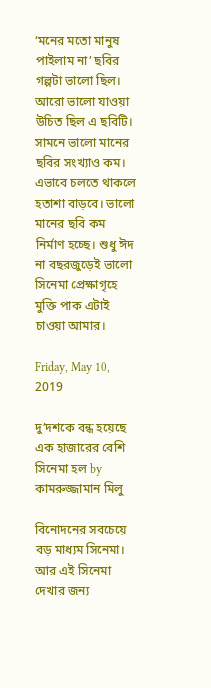‘মনের মতো মানুষ পাইলাম না’ ছবির গল্পটা ভালো ছিল। আরো ভালো যাওয়া উচিত ছিল এ ছবিটি। সামনে ভালো মানের ছবির সংখ্যাও কম। এভাবে চলতে থাকলে হতাশা বাড়বে। ভালো মানের ছবি কম নির্মাণ হচ্ছে। শুধু ঈদ না বছরজুড়েই ভালো সিনেমা প্রেক্ষাগৃহে মুক্তি পাক এটাই চাওয়া আমার।

Friday, May 10, 2019

দু’দশকে বন্ধ হয়েছে এক হাজারের বেশি সিনেমা হল by কামরুজ্জামান মিলু

বিনোদনের সবচেয়ে বড় মাধ্যম সিনেমা। আর এই সিনেমা দেখার জন্য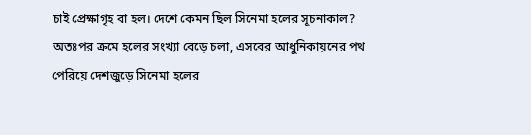চাই প্রেক্ষাগৃহ বা হল। দেশে কেমন ছিল সিনেমা হলের সূচনাকাল? অতঃপর ক্রমে হলের সংখ্যা বেড়ে চলা, এসবের আধুনিকায়নের পথ পেরিয়ে দেশজুড়ে সিনেমা হলের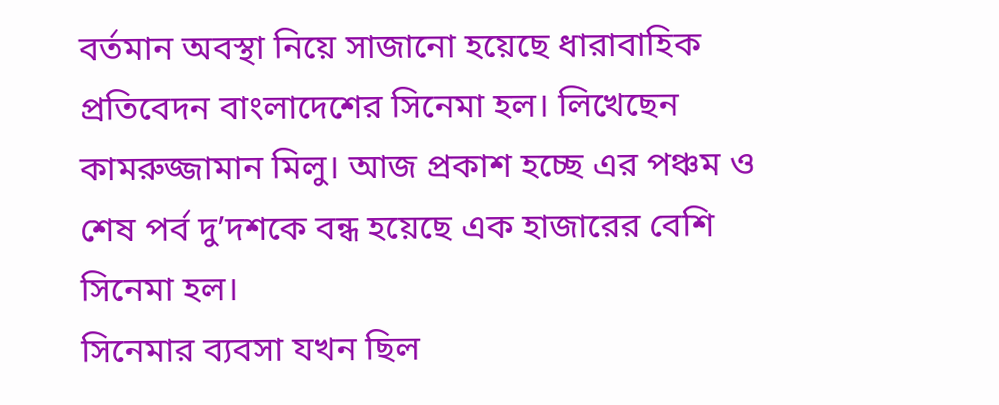বর্তমান অবস্থা নিয়ে সাজানো হয়েছে ধারাবাহিক প্রতিবেদন বাংলাদেশের সিনেমা হল। লিখেছেন কামরুজ্জামান মিলু। আজ প্রকাশ হচ্ছে এর পঞ্চম ও শেষ পর্ব দু’দশকে বন্ধ হয়েছে এক হাজারের বেশি সিনেমা হল।
সিনেমার ব্যবসা যখন ছিল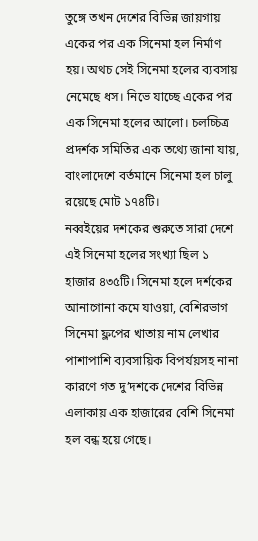তুঙ্গে তখন দেশের বিভিন্ন জায়গায় একের পর এক সিনেমা হল নির্মাণ হয়। অথচ সেই সিনেমা হলের ব্যবসায় নেমেছে ধস। নিভে যাচ্ছে একের পর এক সিনেমা হলের আলো। চলচ্চিত্র প্রদর্শক সমিতির এক তথ্যে জানা যায়, বাংলাদেশে বর্তমানে সিনেমা হল চালু রয়েছে মোট ১৭৪টি।
নব্বইয়ের দশকের শুরুতে সারা দেশে এই সিনেমা হলের সংখ্যা ছিল ১ হাজার ৪৩৫টি। সিনেমা হলে দর্শকের আনাগোনা কমে যাওয়া, বেশিরভাগ সিনেমা ফ্লপের খাতায় নাম লেখার পাশাপাশি ব্যবসায়িক বিপর্যয়সহ নানা কারণে গত দু’দশকে দেশের বিভিন্ন এলাকায় এক হাজারের বেশি সিনেমা হল বন্ধ হয়ে গেছে।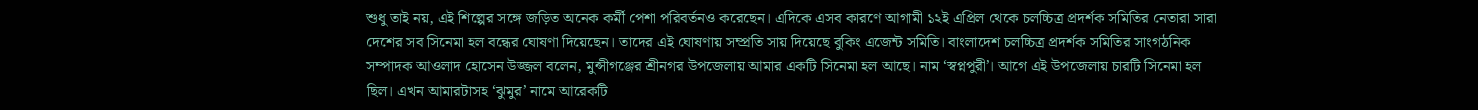শুধু তাই নয়, এই শিল্পের সঙ্গে জড়িত অনেক কর্মী পেশা পরিবর্তনও করেছেন। এদিকে এসব কারণে আগামী ১২ই এপ্রিল থেকে চলচ্চিত্র প্রদর্শক সমিতির নেতারা সারা দেশের সব সিনেমা হল বন্ধের ঘোষণা দিয়েছেন। তাদের এই ঘোষণায় সম্প্রতি সায় দিয়েছে বুকিং এজেন্ট সমিতি। বাংলাদেশ চলচ্চিত্র প্রদর্শক সমিতির সাংগঠনিক সম্পাদক আওলাদ হোসেন উজ্জল বলেন, মুন্সীগঞ্জের শ্রীনগর উপজেলায় আমার একটি সিনেমা হল আছে। নাম ‘স্বপ্নপুরী’। আগে এই উপজেলায় চারটি সিনেমা হল ছিল। এখন আমারটাসহ ‘ঝুমুর’ নামে আরেকটি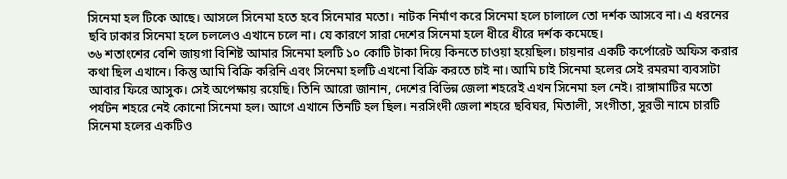সিনেমা হল টিকে আছে। আসলে সিনেমা হতে হবে সিনেমার মতো। নাটক নির্মাণ করে সিনেমা হলে চালালে তো দর্শক আসবে না। এ ধরনের ছবি ঢাকার সিনেমা হলে চললেও এখানে চলে না। যে কারণে সারা দেশের সিনেমা হলে ধীরে ধীরে দর্শক কমেছে।
৩৬ শতাংশের বেশি জায়গা বিশিষ্ট আমার সিনেমা হলটি ১০ কোটি টাকা দিয়ে কিনতে চাওয়া হয়েছিল। চায়নার একটি কর্পোরেট অফিস করার কথা ছিল এখানে। কিন্তু আমি বিক্রি করিনি এবং সিনেমা হলটি এখনো বিক্রি করতে চাই না। আমি চাই সিনেমা হলের সেই রমরমা ব্যবসাটা আবার ফিরে আসুক। সেই অপেক্ষায় রয়েছি। তিনি আরো জানান, দেশের বিভিন্ন জেলা শহরেই এখন সিনেমা হল নেই। রাঙ্গামাটির মতো পর্যটন শহরে নেই কোনো সিনেমা হল। আগে এখানে তিনটি হল ছিল। নরসিংদী জেলা শহরে ছবিঘর, মিতালী, সংগীতা, সুরভী নামে চারটি সিনেমা হলের একটিও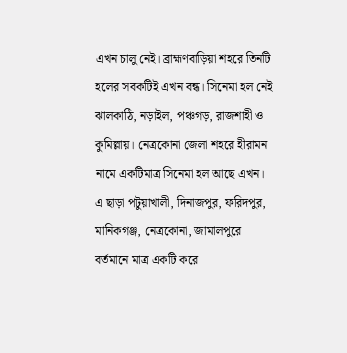এখন চালু নেই। ব্রাহ্মণবাড়িয়া শহরে তিনটি হলের সবকটিই এখন বন্ধ। সিনেমা হল নেই ঝালকাঠি, নড়াইল, পঞ্চগড়, রাজশাহী ও কুমিল্লায়। নেত্রকোনা জেলা শহরে হীরামন নামে একটিমাত্র সিনেমা হল আছে এখন। এ ছাড়া পটুয়াখালী, দিনাজপুর, ফরিদপুর, মানিকগঞ্জ, নেত্রকোনা, জামালপুরে বর্তমানে মাত্র একটি করে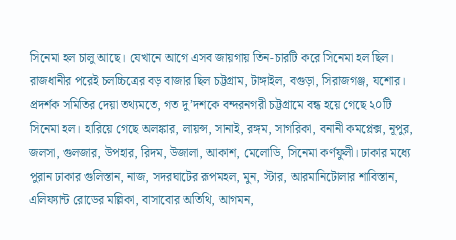সিনেমা হল চালু আছে। যেখানে আগে এসব জায়গায় তিন-চারটি করে সিনেমা হল ছিল।
রাজধানীর পরেই চলচ্চিত্রের বড় বাজার ছিল চট্টগ্রাম, টাঙ্গাইল, বগুড়া, সিরাজগঞ্জ, যশোর। প্রদর্শক সমিতির দেয়া তথ্যমতে, গত দু’দশকে বন্দরনগরী চট্টগ্রামে বন্ধ হয়ে গেছে ২০টি সিনেমা হল। হারিয়ে গেছে অলঙ্কার, লায়ন্স, সানাই, রঙ্গম, সাগরিকা, বনানী কমপ্লেক্স, নূপুর, জলসা, গুলজার, উপহার, রিদম, উজালা, আকাশ, মেলোডি, সিনেমা কর্ণফুলী। ঢাকার মধ্যে পুরান ঢাকার গুলিস্তান, নাজ, সদরঘাটের রূপমহল, মুন, স্টার, আরমানিটোলার শাবিস্তান, এলিফ্যান্ট রোডের মল্লিকা, বাসাবোর অতিথি, আগমন,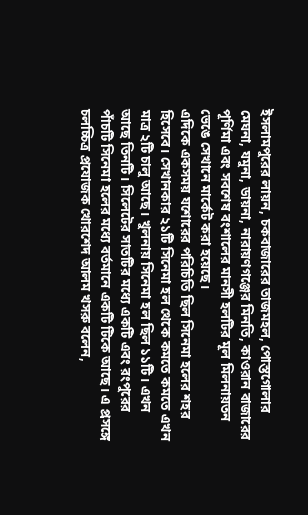ইসলামপুরের লায়ন, চকবাজারের তাজমহল, পোস্তগোলার মেঘনা, যমুনা, ডায়না, নারায়ণগঞ্জের মিনতি, কাওরান বাজারের পূর্ণিমা এবং সবশেষ বংশালের মানসী হলটির মূল মিলনায়তন ভেঙে সেখানে মার্কেট করা হয়েছে।
এদিকে একসময় যশোরের পরিচিতি ছিল সিনেমা হলের শহর হিসেবে। সেখানকার ২১টি সিনেমা হল থেকে কমতে কমতে এখন মাত্র ২টি চালু আছে। খুলনায় সিনেমা হল ছিল ১১টি। এখন আছে তিনটি। সিলেটের সাতটির মধ্যে একটি এবং রংপুরের পাঁচটি সিনেমা হলের মধ্যে বর্তমানে একটি টিকে আছে। এ প্রসঙ্গে চলচ্চিত্র প্রযোজক খোরশেদ আলম খসরু বলেন,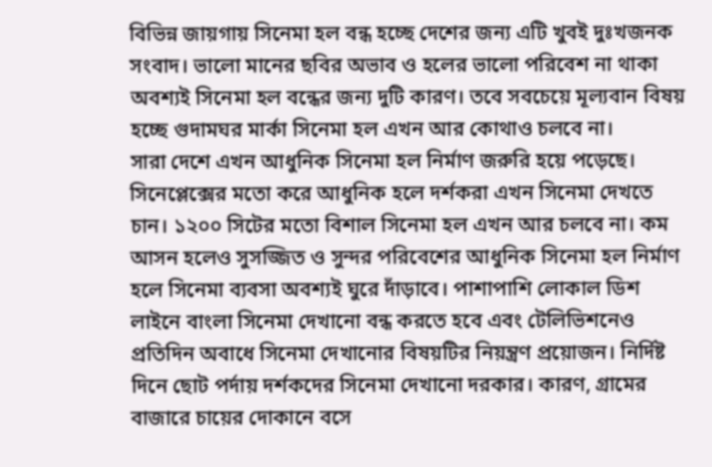বিভিন্ন জায়গায় সিনেমা হল বন্ধ হচ্ছে দেশের জন্য এটি খুবই দুঃখজনক সংবাদ। ভালো মানের ছবির অভাব ও হলের ভালো পরিবেশ না থাকা অবশ্যই সিনেমা হল বন্ধের জন্য দুটি কারণ। তবে সবচেয়ে মূল্যবান বিষয় হচ্ছে গুদামঘর মার্কা সিনেমা হল এখন আর কোথাও চলবে না।
সারা দেশে এখন আধুনিক সিনেমা হল নির্মাণ জরুরি হয়ে পড়েছে। সিনেপ্লেক্সের মতো করে আধুনিক হলে দর্শকরা এখন সিনেমা দেখতে চান। ১২০০ সিটের মতো বিশাল সিনেমা হল এখন আর চলবে না। কম আসন হলেও সুসজ্জিত ও সুন্দর পরিবেশের আধুনিক সিনেমা হল নির্মাণ হলে সিনেমা ব্যবসা অবশ্যই ঘুরে দাঁড়াবে। পাশাপাশি লোকাল ডিশ লাইনে বাংলা সিনেমা দেখানো বন্ধ করতে হবে এবং টেলিভিশনেও প্রতিদিন অবাধে সিনেমা দেখানোর বিষয়টির নিয়ন্ত্রণ প্রয়োজন। নির্দিষ্ট দিনে ছোট পর্দায় দর্শকদের সিনেমা দেখানো দরকার। কারণ, গ্রামের বাজারে চায়ের দোকানে বসে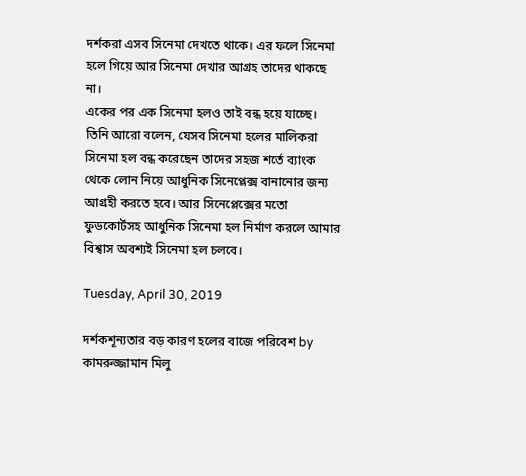দর্শকরা এসব সিনেমা দেখতে থাকে। এর ফলে সিনেমা হলে গিয়ে আর সিনেমা দেখার আগ্রহ তাদের থাকছে না।
একের পর এক সিনেমা হলও তাই বন্ধ হয়ে যাচ্ছে। তিনি আরো বলেন, যেসব সিনেমা হলের মালিকরা সিনেমা হল বন্ধ করেছেন তাদের সহজ শর্তে ব্যাংক থেকে লোন নিয়ে আধুনিক সিনেপ্লেক্স বানানোর জন্য আগ্রহী করতে হবে। আর সিনেপ্লেক্সের মতো ফুডকোর্টসহ আধুনিক সিনেমা হল নির্মাণ করলে আমার বিশ্বাস অবশ্যই সিনেমা হল চলবে।

Tuesday, April 30, 2019

দর্শকশূন্যতার বড় কারণ হলের বাজে পরিবেশ by কামরুজ্জামান মিলু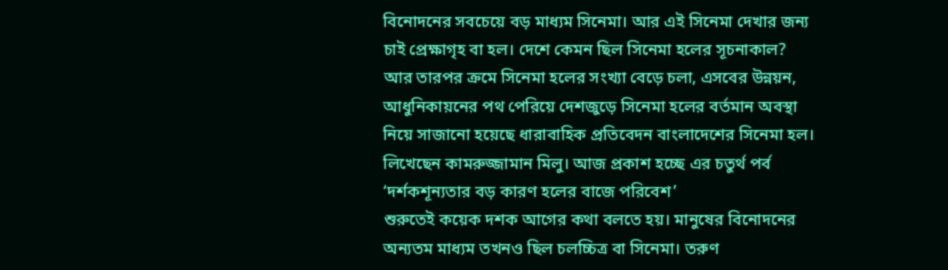বিনোদনের সবচেয়ে বড় মাধ্যম সিনেমা। আর এই সিনেমা দেখার জন্য চাই প্রেক্ষাগৃহ বা হল। দেশে কেমন ছিল সিনেমা হলের সূচনাকাল? আর তারপর ক্রমে সিনেমা হলের সংখ্যা বেড়ে চলা, এসবের উন্নয়ন, আধুনিকায়নের পথ পেরিয়ে দেশজুড়ে সিনেমা হলের বর্তমান অবস্থা নিয়ে সাজানো হয়েছে ধারাবাহিক প্রতিবেদন বাংলাদেশের সিনেমা হল। লিখেছেন কামরুজ্জামান মিলু। আজ প্রকাশ হচ্ছে এর চতুর্থ পর্ব ‘দর্শকশূন্যতার বড় কারণ হলের বাজে পরিবেশ’
শুরুতেই কয়েক দশক আগের কথা বলতে হয়। মানুষের বিনোদনের অন্যতম মাধ্যম তখনও ছিল চলচ্চিত্র বা সিনেমা। তরুণ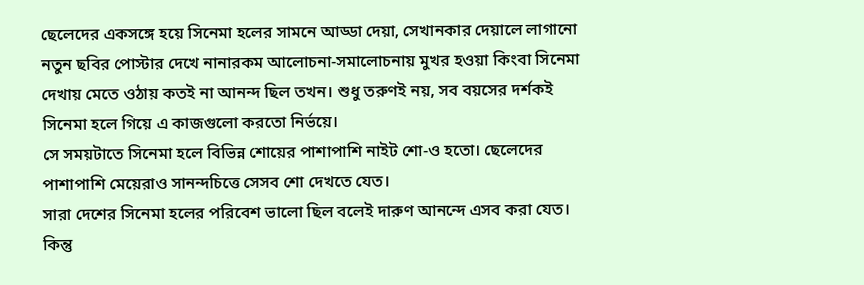ছেলেদের একসঙ্গে হয়ে সিনেমা হলের সামনে আড্ডা দেয়া, সেখানকার দেয়ালে লাগানো নতুন ছবির পোস্টার দেখে নানারকম আলোচনা-সমালোচনায় মুখর হওয়া কিংবা সিনেমা দেখায় মেতে ওঠায় কতই না আনন্দ ছিল তখন। শুধু তরুণই নয়, সব বয়সের দর্শকই সিনেমা হলে গিয়ে এ কাজগুলো করতো নির্ভয়ে।
সে সময়টাতে সিনেমা হলে বিভিন্ন শোয়ের পাশাপাশি নাইট শো-ও হতো। ছেলেদের পাশাপাশি মেয়েরাও সানন্দচিত্তে সেসব শো দেখতে যেত।
সারা দেশের সিনেমা হলের পরিবেশ ভালো ছিল বলেই দারুণ আনন্দে এসব করা যেত। কিন্তু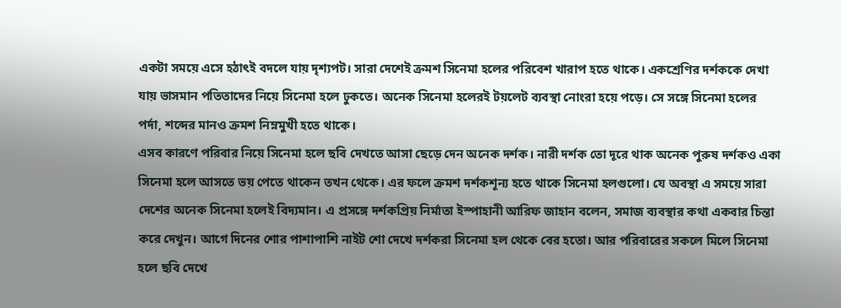একটা সময়ে এসে হঠাৎই বদলে যায় দৃশ্যপট। সারা দেশেই ক্রমশ সিনেমা হলের পরিবেশ খারাপ হতে থাকে। একশ্রেণির দর্শককে দেখা যায় ভাসমান পতিতাদের নিয়ে সিনেমা হলে ঢুকতে। অনেক সিনেমা হলেরই টয়লেট ব্যবস্থা নোংরা হয়ে পড়ে। সে সঙ্গে সিনেমা হলের পর্দা, শব্দের মানও ক্রমশ নিম্নমুখী হতে থাকে।
এসব কারণে পরিবার নিয়ে সিনেমা হলে ছবি দেখতে আসা ছেড়ে দেন অনেক দর্শক। নারী দর্শক তো দূরে থাক অনেক পুরুষ দর্শকও একা সিনেমা হলে আসতে ভয় পেতে থাকেন তখন থেকে। এর ফলে ক্রমশ দর্শকশূন্য হতে থাকে সিনেমা হলগুলো। যে অবস্থা এ সময়ে সারা দেশের অনেক সিনেমা হলেই বিদ্যমান। এ প্রসঙ্গে দর্শকপ্রিয় নির্মাতা ইস্পাহানী আরিফ জাহান বলেন, সমাজ ব্যবস্থার কথা একবার চিন্তা করে দেখুন। আগে দিনের শোর পাশাপাশি নাইট শো দেখে দর্শকরা সিনেমা হল থেকে বের হতো। আর পরিবারের সকলে মিলে সিনেমা হলে ছবি দেখে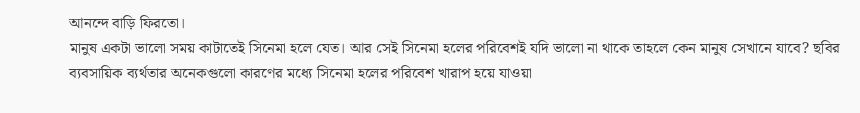আনন্দে বাড়ি ফিরতো।
মানুষ একটা ভালো সময় কাটাতেই সিনেমা হলে যেত। আর সেই সিনেমা হলের পরিবেশই যদি ভালো না থাকে তাহলে কেন মানুষ সেখানে যাবে? ছবির ব্যবসায়িক ব্যর্থতার অনেকগুলো কারণের মধ্যে সিনেমা হলের পরিবেশ খারাপ হয়ে যাওয়া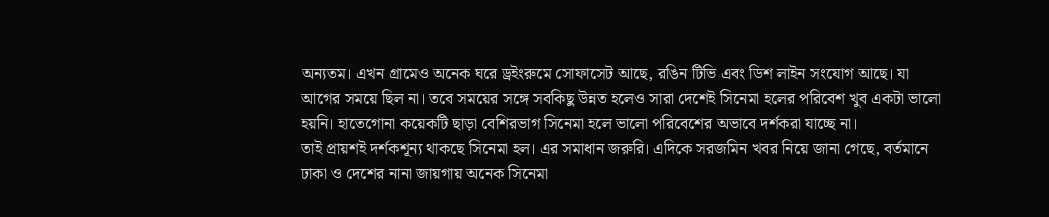অন্যতম। এখন গ্রামেও অনেক ঘরে ড্রইংরুমে সোফাসেট আছে, রঙিন টিভি এবং ডিশ লাইন সংযোগ আছে। যা আগের সময়ে ছিল না। তবে সময়ের সঙ্গে সবকিছু উন্নত হলেও সারা দেশেই সিনেমা হলের পরিবেশ খুব একটা ভালো হয়নি। হাতেগোনা কয়েকটি ছাড়া বেশিরভাগ সিনেমা হলে ভালো পরিবেশের অভাবে দর্শকরা যাচ্ছে না।
তাই প্রায়শই দর্শকশূন্য থাকছে সিনেমা হল। এর সমাধান জরুরি। এদিকে সরজমিন খবর নিয়ে জানা গেছে, বর্তমানে ঢাকা ও দেশের নানা জায়গায় অনেক সিনেমা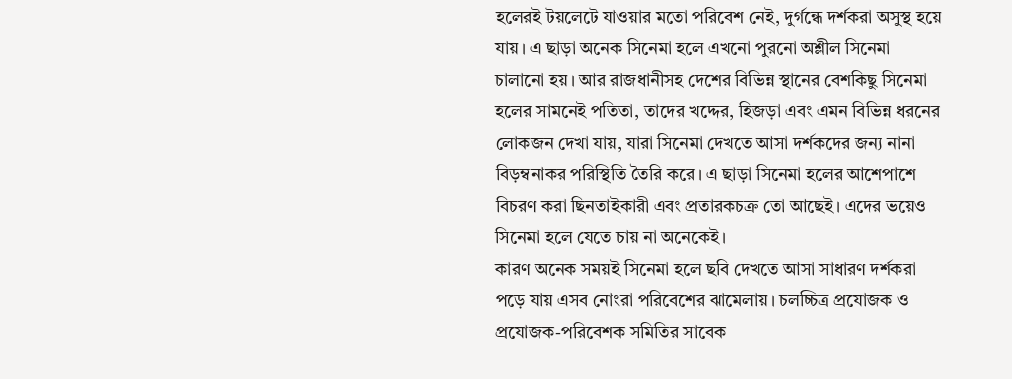হলেরই টয়লেটে যাওয়ার মতো পরিবেশ নেই, দুর্গন্ধে দর্শকরা অসুস্থ হয়ে যায়। এ ছাড়া অনেক সিনেমা হলে এখনো পুরনো অশ্লীল সিনেমা চালানো হয়। আর রাজধানীসহ দেশের বিভিন্ন স্থানের বেশকিছু সিনেমা হলের সামনেই পতিতা, তাদের খদ্দের, হিজড়া এবং এমন বিভিন্ন ধরনের লোকজন দেখা যায়, যারা সিনেমা দেখতে আসা দর্শকদের জন্য নানা বিড়ম্বনাকর পরিস্থিতি তৈরি করে। এ ছাড়া সিনেমা হলের আশেপাশে বিচরণ করা ছিনতাইকারী এবং প্রতারকচক্র তো আছেই। এদের ভয়েও সিনেমা হলে যেতে চায় না অনেকেই।
কারণ অনেক সময়ই সিনেমা হলে ছবি দেখতে আসা সাধারণ দর্শকরা পড়ে যায় এসব নোংরা পরিবেশের ঝামেলায়। চলচ্চিত্র প্রযোজক ও প্রযোজক-পরিবেশক সমিতির সাবেক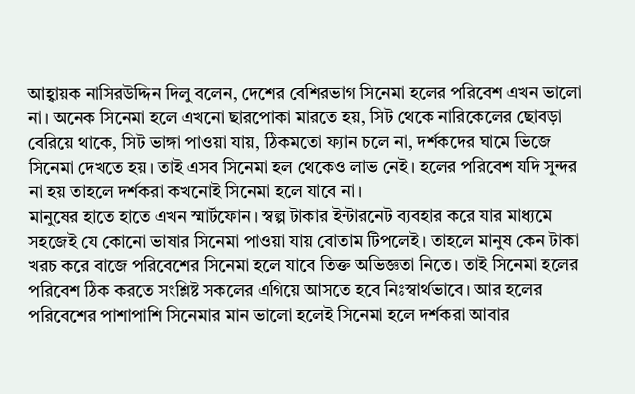আহ্বায়ক নাসিরউদ্দিন দিলু বলেন, দেশের বেশিরভাগ সিনেমা হলের পরিবেশ এখন ভালো না। অনেক সিনেমা হলে এখনো ছারপোকা মারতে হয়, সিট থেকে নারিকেলের ছোবড়া বেরিয়ে থাকে, সিট ভাঙ্গা পাওয়া যায়, ঠিকমতো ফ্যান চলে না, দর্শকদের ঘামে ভিজে সিনেমা দেখতে হয়। তাই এসব সিনেমা হল থেকেও লাভ নেই। হলের পরিবেশ যদি সুন্দর না হয় তাহলে দর্শকরা কখনোই সিনেমা হলে যাবে না।
মানুষের হাতে হাতে এখন স্মার্টফোন। স্বল্প টাকার ইন্টারনেট ব্যবহার করে যার মাধ্যমে সহজেই যে কোনো ভাষার সিনেমা পাওয়া যায় বোতাম টিপলেই। তাহলে মানুষ কেন টাকা খরচ করে বাজে পরিবেশের সিনেমা হলে যাবে তিক্ত অভিজ্ঞতা নিতে। তাই সিনেমা হলের পরিবেশ ঠিক করতে সংশ্লিষ্ট সকলের এগিয়ে আসতে হবে নিঃস্বার্থভাবে। আর হলের পরিবেশের পাশাপাশি সিনেমার মান ভালো হলেই সিনেমা হলে দর্শকরা আবার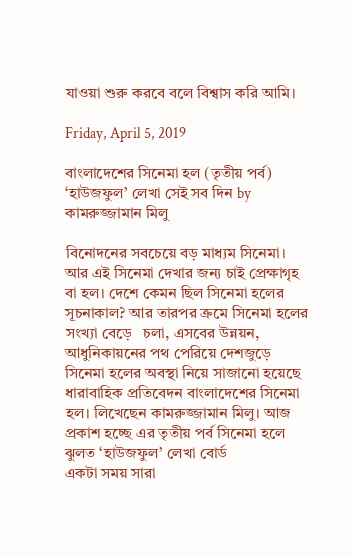যাওয়া শুরু করবে বলে বিশ্বাস করি আমি।

Friday, April 5, 2019

বাংলাদেশের সিনেমা হল (তৃতীয় পর্ব) ‘হাউজফুল’ লেখা সেই সব দিন by কামরুজ্জামান মিলু

বিনোদনের সবচেয়ে বড় মাধ্যম সিনেমা। আর এই সিনেমা দেখার জন্য চাই প্রেক্ষাগৃহ বা হল। দেশে কেমন ছিল সিনেমা হলের সূচনাকাল? আর তারপর ক্রমে সিনেমা হলের সংখ্যা বেড়ে   চলা, এসবের উন্নয়ন, আধুনিকায়নের পথ পেরিয়ে দেশজুড়ে সিনেমা হলের অবস্থা নিয়ে সাজানো হয়েছে ধারাবাহিক প্রতিবেদন বাংলাদেশের সিনেমা হল। লিখেছেন কামরুজ্জামান মিলু। আজ প্রকাশ হচ্ছে এর তৃতীয় পর্ব সিনেমা হলে ঝুলত ‘হাউজফুল’ লেখা বোর্ড
একটা সময় সারা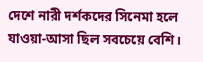দেশে নারী দর্শকদের সিনেমা হলে যাওয়া-আসা ছিল সবচেয়ে বেশি।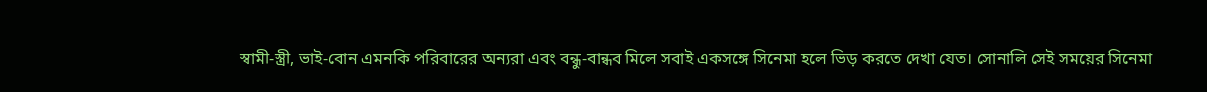স্বামী-স্ত্রী, ভাই-বোন এমনকি পরিবারের অন্যরা এবং বন্ধু-বান্ধব মিলে সবাই একসঙ্গে সিনেমা হলে ভিড় করতে দেখা যেত। সোনালি সেই সময়ের সিনেমা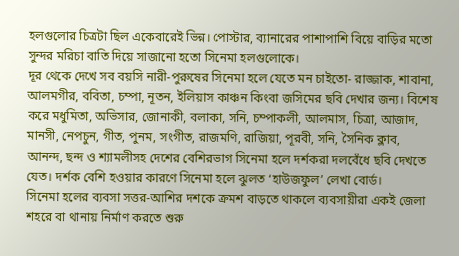হলগুলোর চিত্রটা ছিল একেবারেই ভিন্ন। পোস্টার, ব্যানারের পাশাপাশি বিয়ে বাড়ির মতো সুন্দর মরিচা বাতি দিয়ে সাজানো হতো সিনেমা হলগুলোকে।
দূর থেকে দেখে সব বয়সি নারী-পুরুষের সিনেমা হলে যেতে মন চাইতো- রাজ্জাক, শাবানা, আলমগীর, ববিতা, চম্পা, নূতন, ইলিয়াস কাঞ্চন কিংবা জসিমের ছবি দেখার জন্য। বিশেষ করে মধুমিতা, অভিসার, জোনাকী, বলাকা, সনি, চম্পাকলী, আলমাস, চিত্রা, আজাদ, মানসী, নেপচুন, গীত, পুনম, সংগীত, রাজমণি, রাজিয়া, পূরবী, সনি, সৈনিক ক্লাব, আনন্দ, ছন্দ ও শ্যামলীসহ দেশের বেশিরভাগ সিনেমা হলে দর্শকরা দলবেঁধে ছবি দেখতে যেত। দর্শক বেশি হওয়ার কারণে সিনেমা হলে ঝুলত ‘হাউজফুল’ লেখা বোর্ড।
সিনেমা হলের ব্যবসা সত্তর-আশির দশকে ক্রমশ বাড়তে থাকলে ব্যবসায়ীরা একই জেলা শহরে বা থানায় নির্মাণ করতে শুরু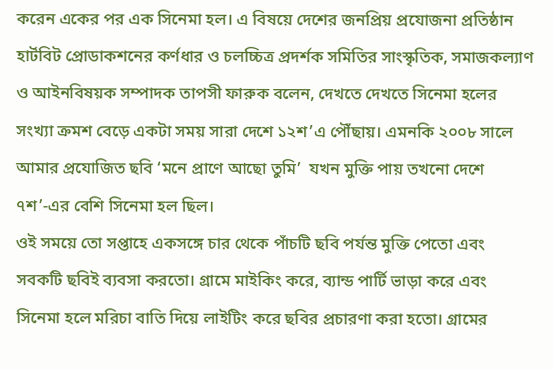করেন একের পর এক সিনেমা হল। এ বিষয়ে দেশের জনপ্রিয় প্রযোজনা প্রতিষ্ঠান হার্টবিট প্রোডাকশনের কর্ণধার ও চলচ্চিত্র প্রদর্শক সমিতির সাংস্কৃতিক, সমাজকল্যাণ ও আইনবিষয়ক সম্পাদক তাপসী ফারুক বলেন, দেখতে দেখতে সিনেমা হলের সংখ্যা ক্রমশ বেড়ে একটা সময় সারা দেশে ১২শ’এ পৌঁছায়। এমনকি ২০০৮ সালে আমার প্রযোজিত ছবি ‘মনে প্রাণে আছো তুমি’  যখন মুক্তি পায় তখনো দেশে ৭শ’-এর বেশি সিনেমা হল ছিল।
ওই সময়ে তো সপ্তাহে একসঙ্গে চার থেকে পাঁচটি ছবি পর্যন্ত মুক্তি পেতো এবং সবকটি ছবিই ব্যবসা করতো। গ্রামে মাইকিং করে, ব্যান্ড পার্টি ভাড়া করে এবং সিনেমা হলে মরিচা বাতি দিয়ে লাইটিং করে ছবির প্রচারণা করা হতো। গ্রামের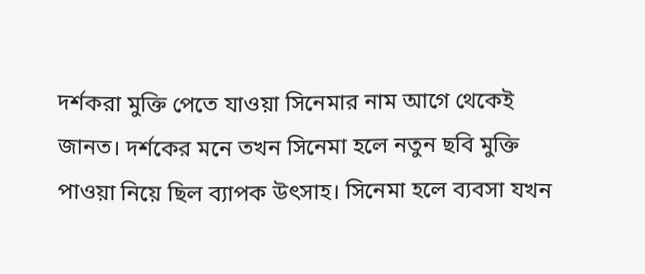দর্শকরা মুক্তি পেতে যাওয়া সিনেমার নাম আগে থেকেই জানত। দর্শকের মনে তখন সিনেমা হলে নতুন ছবি মুক্তি পাওয়া নিয়ে ছিল ব্যাপক উৎসাহ। সিনেমা হলে ব্যবসা যখন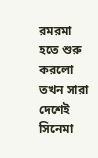রমরমা হতে শুরু করলো তখন সারা দেশেই সিনেমা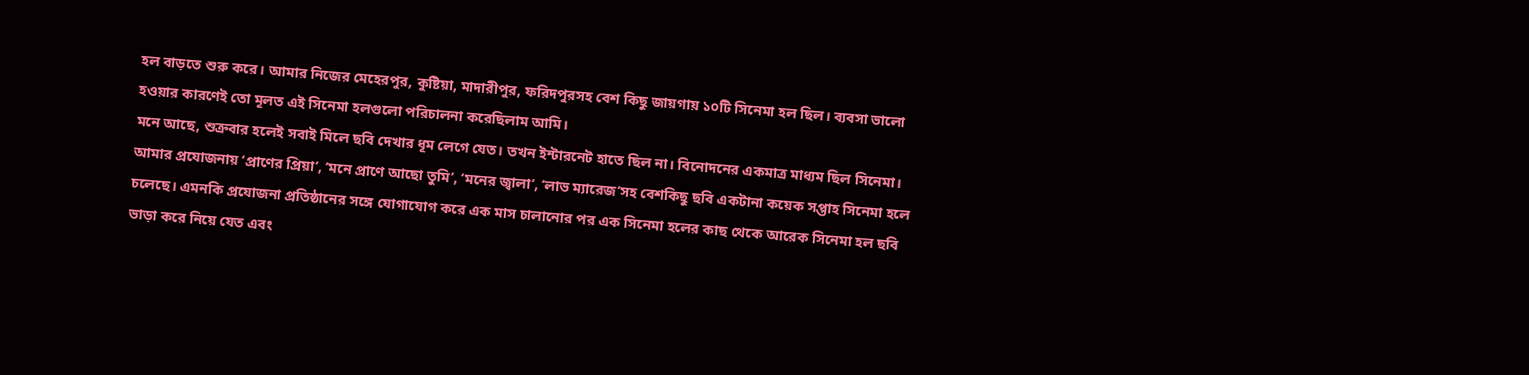হল বাড়তে শুরু করে। আমার নিজের মেহেরপুর, কুষ্টিয়া, মাদারীপুর, ফরিদপুরসহ বেশ কিছু জায়গায় ১০টি সিনেমা হল ছিল। ব্যবসা ভালো হওয়ার কারণেই তো মূলত এই সিনেমা হলগুলো পরিচালনা করেছিলাম আমি।
মনে আছে, শুক্রবার হলেই সবাই মিলে ছবি দেখার ধূম লেগে যেত। তখন ইন্টারনেট হাতে ছিল না। বিনোদনের একমাত্র মাধ্যম ছিল সিনেমা। আমার প্রযোজনায় ‘প্রাণের প্রিয়া’, ‘মনে প্রাণে আছো তুমি’, ‘মনের জ্বালা’, ‘লাভ ম্যারেজ’সহ বেশকিছু ছবি একটানা কয়েক সপ্তাহ সিনেমা হলে চলেছে। এমনকি প্রযোজনা প্রতিষ্ঠানের সঙ্গে যোগাযোগ করে এক মাস চালানোর পর এক সিনেমা হলের কাছ থেকে আরেক সিনেমা হল ছবি ভাড়া করে নিয়ে যেত এবং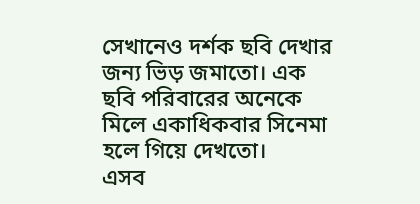সেখানেও দর্শক ছবি দেখার জন্য ভিড় জমাতো। এক ছবি পরিবারের অনেকে মিলে একাধিকবার সিনেমা হলে গিয়ে দেখতো।
এসব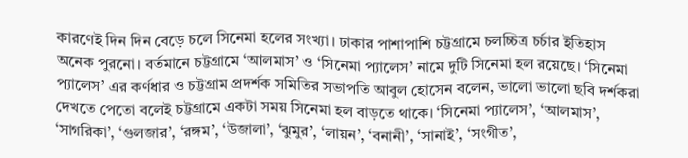কারণেই দিন দিন বেড়ে চলে সিনেমা হলের সংখ্যা। ঢাকার পাশাপাশি চট্টগ্রামে চলচ্চিত্র চর্চার ইতিহাস অনেক পুরনো। বর্তমানে চট্টগ্রামে ‘আলমাস’ ও ‘সিনেমা প্যালেস’ নামে দুটি সিনেমা হল রয়েছে। ‘সিনেমা প্যালেস’ এর কর্ণধার ও চট্টগ্রাম প্রদর্শক সমিতির সভাপতি আবুল হোসেন বলেন, ভালো ভালো ছবি দর্শকরা দেখতে পেতো বলেই চট্টগ্রামে একটা সময় সিনেমা হল বাড়তে থাকে। ‘সিনেমা প্যালেস’, ‘আলমাস’,  ‘সাগরিকা’, ‘গুলজার’, ‘রঙ্গম’, ‘উজালা’, ‘ঝুমুর’, ‘লায়ন’, ‘বনানী’, ‘সানাই’, ‘সংগীত’,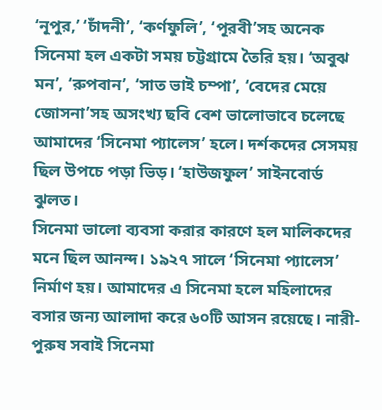‘নূপুর,’ ‘চাঁদনী’, ‘কর্ণফুলি’, ‘পূরবী’সহ অনেক সিনেমা হল একটা সময় চট্টগ্রামে তৈরি হয়। ‘অবুঝ মন’, ‘রুপবান’, ‘সাত ভাই চম্পা’, ‘বেদের মেয়ে জোসনা’সহ অসংখ্য ছবি বেশ ভালোভাবে চলেছে আমাদের ‘সিনেমা প্যালেস’ হলে। দর্শকদের সেসময় ছিল উপচে পড়া ভিড়। ‘হাউজফুল’ সাইনবোর্ড ঝুলত।
সিনেমা ভালো ব্যবসা করার কারণে হল মালিকদের মনে ছিল আনন্দ। ১৯২৭ সালে ‘সিনেমা প্যালেস’ নির্মাণ হয়। আমাদের এ সিনেমা হলে মহিলাদের বসার জন্য আলাদা করে ৬০টি আসন রয়েছে। নারী-পুরুষ সবাই সিনেমা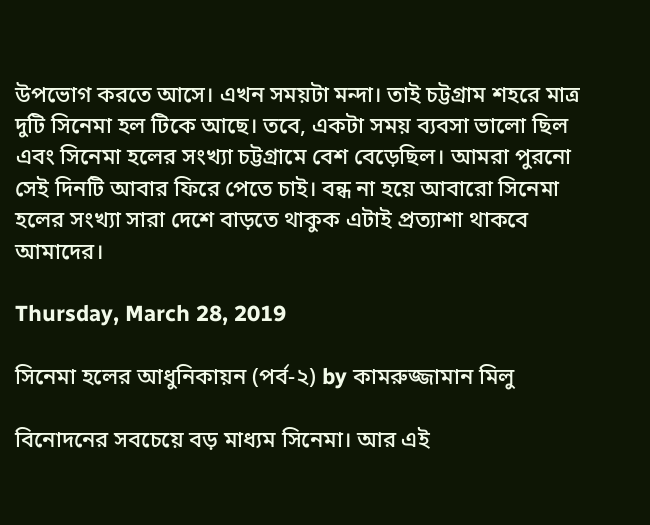উপভোগ করতে আসে। এখন সময়টা মন্দা। তাই চট্টগ্রাম শহরে মাত্র দুটি সিনেমা হল টিকে আছে। তবে, একটা সময় ব্যবসা ভালো ছিল এবং সিনেমা হলের সংখ্যা চট্টগ্রামে বেশ বেড়েছিল। আমরা পুরনো সেই দিনটি আবার ফিরে পেতে চাই। বন্ধ না হয়ে আবারো সিনেমা হলের সংখ্যা সারা দেশে বাড়তে থাকুক এটাই প্রত্যাশা থাকবে আমাদের।

Thursday, March 28, 2019

সিনেমা হলের আধুনিকায়ন (পর্ব-২) by কামরুজ্জামান মিলু

বিনোদনের সবচেয়ে বড় মাধ্যম সিনেমা। আর এই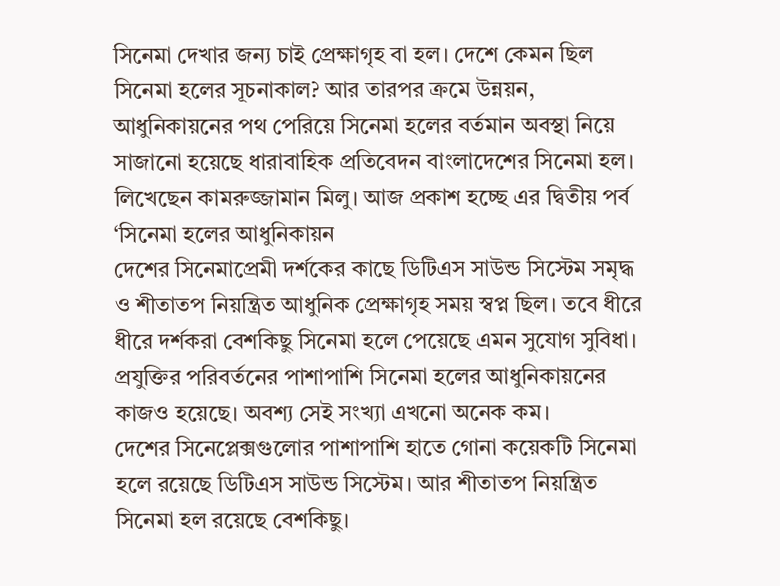সিনেমা দেখার জন্য চাই প্রেক্ষাগৃহ বা হল। দেশে কেমন ছিল সিনেমা হলের সূচনাকাল? আর তারপর ক্রমে উন্নয়ন, আধুনিকায়নের পথ পেরিয়ে সিনেমা হলের বর্তমান অবস্থা নিয়ে সাজানো হয়েছে ধারাবাহিক প্রতিবেদন বাংলাদেশের সিনেমা হল। লিখেছেন কামরুজ্জামান মিলু। আজ প্রকাশ হচ্ছে এর দ্বিতীয় পর্ব ‘সিনেমা হলের আধুনিকায়ন
দেশের সিনেমাপ্রেমী দর্শকের কাছে ডিটিএস সাউন্ড সিস্টেম সমৃদ্ধ ও শীতাতপ নিয়ন্ত্রিত আধুনিক প্রেক্ষাগৃহ সময় স্বপ্ন ছিল। তবে ধীরে ধীরে দর্শকরা বেশকিছু সিনেমা হলে পেয়েছে এমন সুযোগ সুবিধা। প্রযুক্তির পরিবর্তনের পাশাপাশি সিনেমা হলের আধুনিকায়নের কাজও হয়েছে। অবশ্য সেই সংখ্যা এখনো অনেক কম।
দেশের সিনেপ্লেক্সগুলোর পাশাপাশি হাতে গোনা কয়েকটি সিনেমা হলে রয়েছে ডিটিএস সাউন্ড সিস্টেম। আর শীতাতপ নিয়ন্ত্রিত সিনেমা হল রয়েছে বেশকিছু।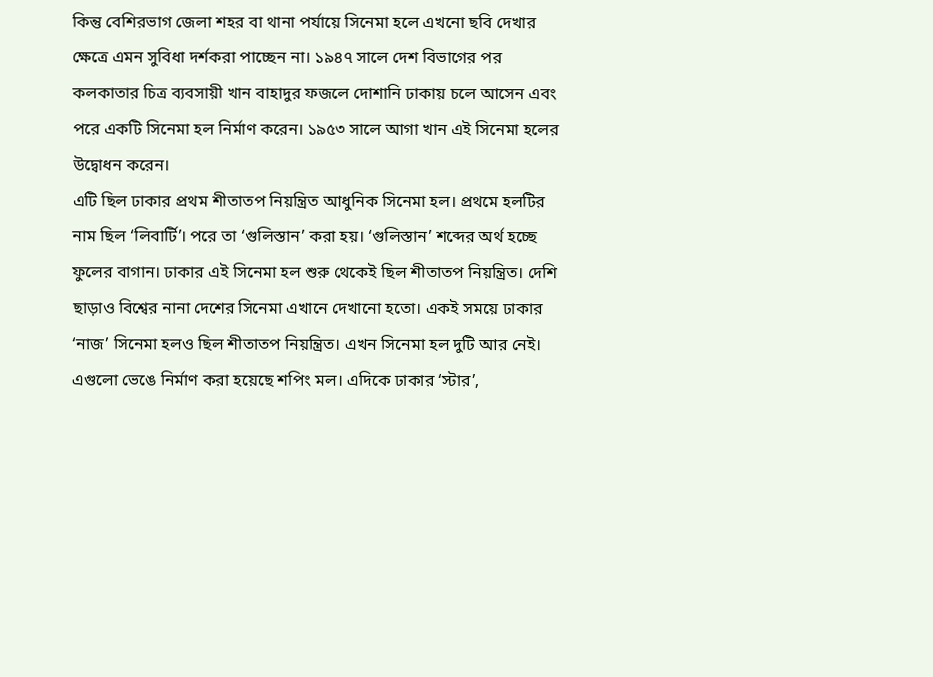কিন্তু বেশিরভাগ জেলা শহর বা থানা পর্যায়ে সিনেমা হলে এখনো ছবি দেখার ক্ষেত্রে এমন সুবিধা দর্শকরা পাচ্ছেন না। ১৯৪৭ সালে দেশ বিভাগের পর কলকাতার চিত্র ব্যবসায়ী খান বাহাদুর ফজলে দোশানি ঢাকায় চলে আসেন এবং পরে একটি সিনেমা হল নির্মাণ করেন। ১৯৫৩ সালে আগা খান এই সিনেমা হলের উদ্বোধন করেন।
এটি ছিল ঢাকার প্রথম শীতাতপ নিয়ন্ত্রিত আধুনিক সিনেমা হল। প্রথমে হলটির নাম ছিল ‘লিবার্টি’। পরে তা ‘গুলিস্তান’ করা হয়। ‘গুলিস্তান’ শব্দের অর্থ হচ্ছে ফুলের বাগান। ঢাকার এই সিনেমা হল শুরু থেকেই ছিল শীতাতপ নিয়ন্ত্রিত। দেশি ছাড়াও বিশ্বের নানা দেশের সিনেমা এখানে দেখানো হতো। একই সময়ে ঢাকার ‘নাজ’ সিনেমা হলও ছিল শীতাতপ নিয়ন্ত্রিত। এখন সিনেমা হল দুটি আর নেই। এগুলো ভেঙে নির্মাণ করা হয়েছে শপিং মল। এদিকে ঢাকার ‘স্টার’,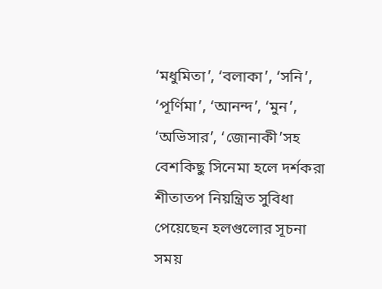‘মধুমিতা’, ‘বলাকা’, ‘সনি’, ‘পূর্ণিমা’, ‘আনন্দ’, ‘মুন’, ‘অভিসার’, ‘জোনাকী’সহ বেশকিছু সিনেমা হলে দর্শকরা শীতাতপ নিয়ন্ত্রিত সুবিধা পেয়েছেন হলগুলোর সূচনা সময়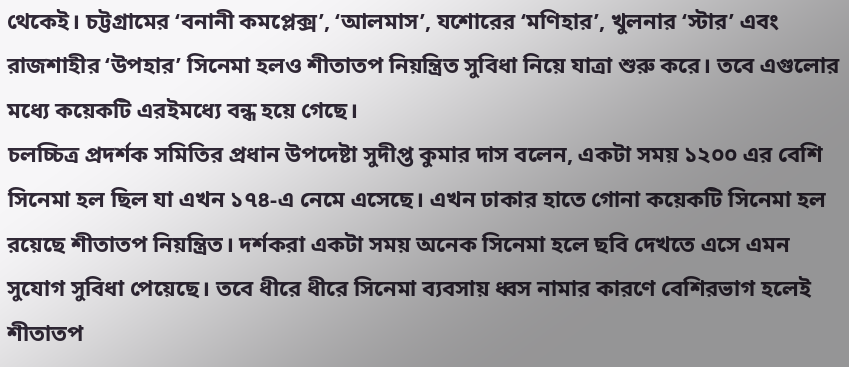থেকেই। চট্টগ্রামের ‘বনানী কমপ্লেক্স’, ‘আলমাস’, যশোরের ‘মণিহার’, খুলনার ‘স্টার’ এবং রাজশাহীর ‘উপহার’ সিনেমা হলও শীতাতপ নিয়ন্ত্রিত সুবিধা নিয়ে যাত্রা শুরু করে। তবে এগুলোর মধ্যে কয়েকটি এরইমধ্যে বন্ধ হয়ে গেছে।
চলচ্চিত্র প্রদর্শক সমিতির প্রধান উপদেষ্টা সুদীপ্ত কুমার দাস বলেন, একটা সময় ১২০০ এর বেশি সিনেমা হল ছিল যা এখন ১৭৪-এ নেমে এসেছে। এখন ঢাকার হাতে গোনা কয়েকটি সিনেমা হল রয়েছে শীতাতপ নিয়ন্ত্রিত। দর্শকরা একটা সময় অনেক সিনেমা হলে ছবি দেখতে এসে এমন সুযোগ সুবিধা পেয়েছে। তবে ধীরে ধীরে সিনেমা ব্যবসায় ধ্বস নামার কারণে বেশিরভাগ হলেই শীতাতপ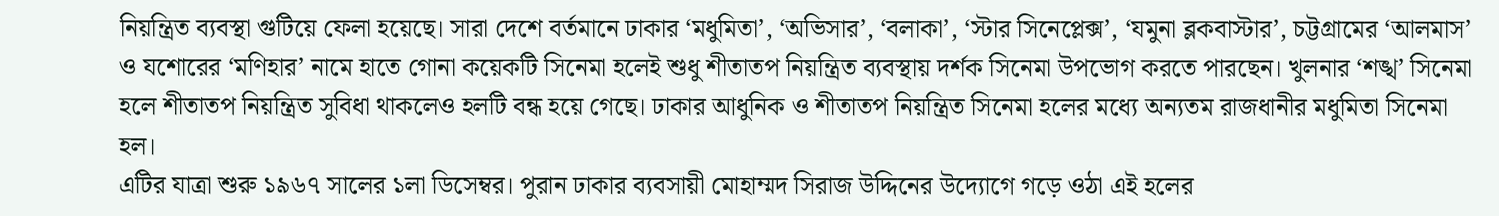নিয়ন্ত্রিত ব্যবস্থা গুটিয়ে ফেলা হয়েছে। সারা দেশে বর্তমানে ঢাকার ‘মধুমিতা’, ‘অভিসার’, ‘বলাকা’, ‘স্টার সিনেপ্লেক্স’, ‘যমুনা ব্লকবাস্টার’, চট্টগ্রামের ‘আলমাস’ ও যশোরের ‘মণিহার’ নামে হাতে গোনা কয়েকটি সিনেমা হলেই শুধু শীতাতপ নিয়ন্ত্রিত ব্যবস্থায় দর্শক সিনেমা উপভোগ করতে পারছেন। খুলনার ‘শঙ্খ’ সিনেমা হলে শীতাতপ নিয়ন্ত্রিত সুবিধা থাকলেও হলটি বন্ধ হয়ে গেছে। ঢাকার আধুনিক ও শীতাতপ নিয়ন্ত্রিত সিনেমা হলের মধ্যে অন্যতম রাজধানীর মধুমিতা সিনেমা হল।
এটির যাত্রা শুরু ১৯৬৭ সালের ১লা ডিসেম্বর। পুরান ঢাকার ব্যবসায়ী মোহাম্মদ সিরাজ উদ্দিনের উদ্যোগে গড়ে ওঠা এই হলের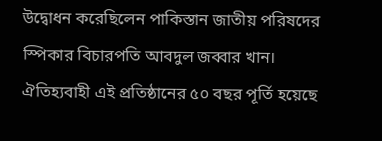উদ্বোধন করেছিলেন পাকিস্তান জাতীয় পরিষদের স্পিকার বিচারপতি আবদুল জব্বার খান। ঐতিহ্যবাহী এই প্রতিষ্ঠানের ৫০ বছর পূর্তি হয়েছে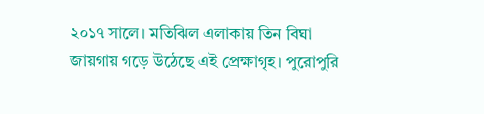২০১৭ সালে। মতিঝিল এলাকায় তিন বিঘা জায়গায় গড়ে উঠেছে এই প্রেক্ষাগৃহ। পুরোপুরি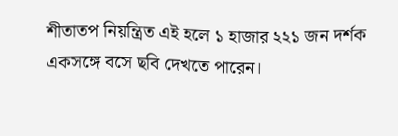শীতাতপ নিয়ন্ত্রিত এই হলে ১ হাজার ২২১ জন দর্শক একসঙ্গে বসে ছবি দেখতে পারেন।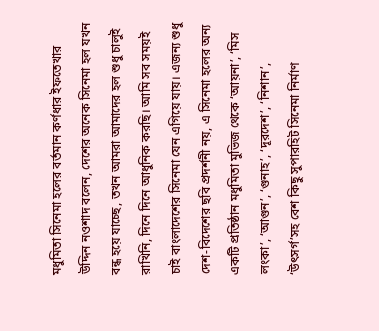মধুমিতা সিনেমা হলের বর্তমান কর্ণধার ইফতেখার উদ্দিন নওশাদ বলেন, দেশের অনেক সিনেমা হল যখন বন্ধ হয়ে যাচ্ছে, তখন আমরা আমাদের হল শুধু চালুই রাখিনি, দিনে দিনে আধুনিক করছি। আমি সব সময়ই চাই বাংলাদেশের সিনেমা যেন এগিয়ে যায়। এজন্য শুধু দেশ-বিদেশের ছবি প্রদর্শনী নয়, এ সিনেমা হলের অন্য একটি প্রতিষ্ঠান মধুমিতা মুভিজ থেকে ‘আয়না’, ‘মিস লংকা’, ‘আগুন’, ‘গুনাহ’, ‘দূরদেশ’, ‘নিশান’, ‘উৎসর্গ’সহ বেশ কিছু সুপারহিট সিনেমা নির্মাণ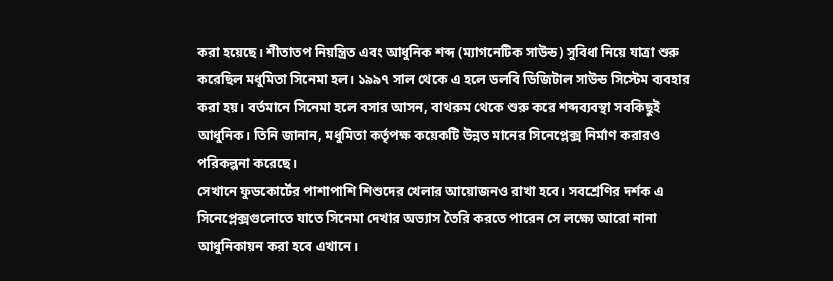করা হয়েছে। শীতাতপ নিয়ন্ত্রিত এবং আধুনিক শব্দ (ম্যাগনেটিক সাউন্ড) সুবিধা নিয়ে যাত্রা শুরু করেছিল মধুমিতা সিনেমা হল। ১৯৯৭ সাল থেকে এ হলে ডলবি ডিজিটাল সাউন্ড সিস্টেম ব্যবহার করা হয়। বর্তমানে সিনেমা হলে বসার আসন, বাথরুম থেকে শুরু করে শব্দব্যবস্থা সবকিছুই আধুনিক। তিনি জানান, মধুমিতা কর্তৃপক্ষ কয়েকটি উন্নত মানের সিনেপ্লেক্স নির্মাণ করারও পরিকল্পনা করেছে।
সেখানে ফুডকোর্টের পাশাপাশি শিশুদের খেলার আয়োজনও রাখা হবে। সবশ্রেণির দর্শক এ সিনেপ্লেক্সগুলোতে যাতে সিনেমা দেখার অভ্যাস তৈরি করতে পারেন সে লক্ষ্যে আরো নানা আধুনিকায়ন করা হবে এখানে।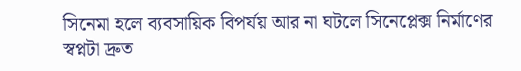সিনেমা হলে ব্যবসায়িক বিপর্যয় আর না ঘটলে সিনেপ্লেক্স নির্মাণের স্বপ্নটা দ্রুত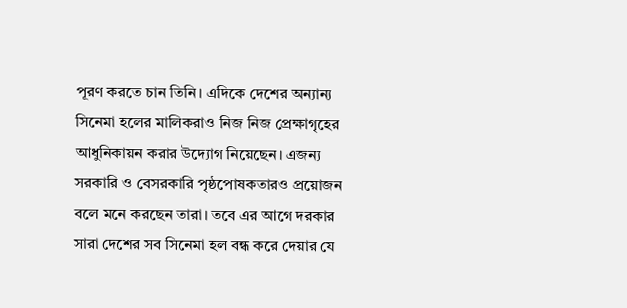পূরণ করতে চান তিনি। এদিকে দেশের অন্যান্য সিনেমা হলের মালিকরাও নিজ নিজ প্রেক্ষাগৃহের আধুনিকায়ন করার উদ্যোগ নিয়েছেন। এজন্য সরকারি ও বেসরকারি পৃষ্ঠপোষকতারও প্রয়োজন বলে মনে করছেন তারা। তবে এর আগে দরকার সারা দেশের সব সিনেমা হল বন্ধ করে দেয়ার যে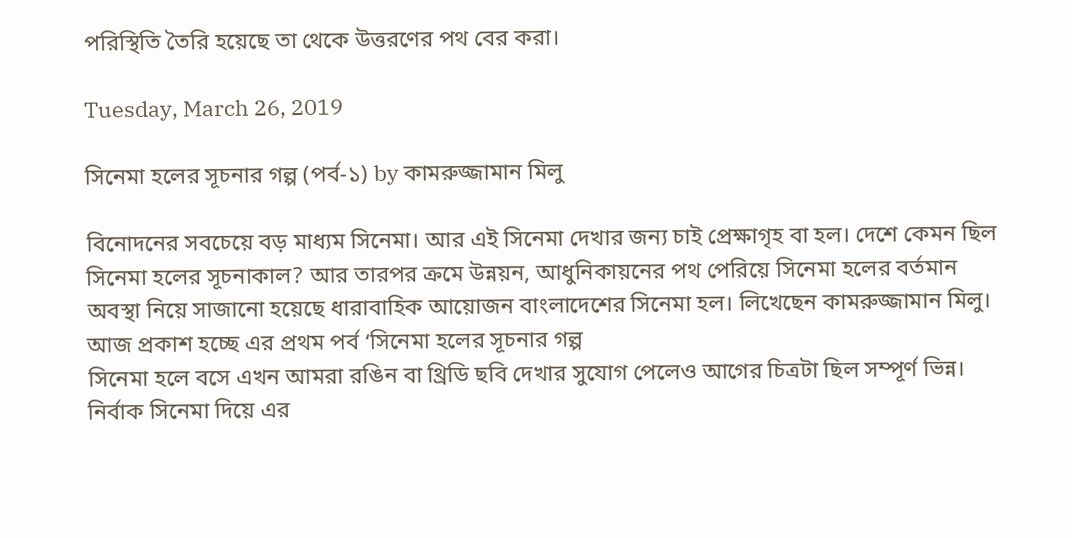পরিস্থিতি তৈরি হয়েছে তা থেকে উত্তরণের পথ বের করা।

Tuesday, March 26, 2019

সিনেমা হলের সূচনার গল্প (পর্ব-১) by কামরুজ্জামান মিলু

বিনোদনের সবচেয়ে বড় মাধ্যম সিনেমা। আর এই সিনেমা দেখার জন্য চাই প্রেক্ষাগৃহ বা হল। দেশে কেমন ছিল সিনেমা হলের সূচনাকাল? আর তারপর ক্রমে উন্নয়ন, আধুনিকায়নের পথ পেরিয়ে সিনেমা হলের বর্তমান অবস্থা নিয়ে সাজানো হয়েছে ধারাবাহিক আয়োজন বাংলাদেশের সিনেমা হল। লিখেছেন কামরুজ্জামান মিলু। আজ প্রকাশ হচ্ছে এর প্রথম পর্ব ‘সিনেমা হলের সূচনার গল্প
সিনেমা হলে বসে এখন আমরা রঙিন বা থ্রিডি ছবি দেখার সুযোগ পেলেও আগের চিত্রটা ছিল সম্পূর্ণ ভিন্ন। নির্বাক সিনেমা দিয়ে এর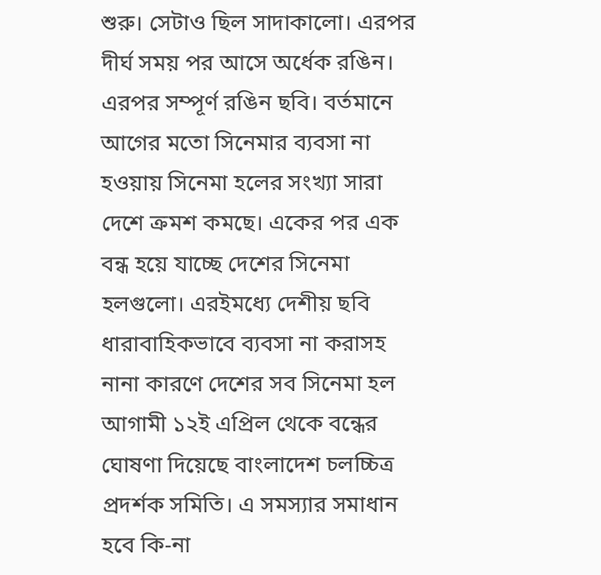শুরু। সেটাও ছিল সাদাকালো। এরপর দীর্ঘ সময় পর আসে অর্ধেক রঙিন।
এরপর সম্পূর্ণ রঙিন ছবি। বর্তমানে আগের মতো সিনেমার ব্যবসা না হওয়ায় সিনেমা হলের সংখ্যা সারা দেশে ক্রমশ কমছে। একের পর এক বন্ধ হয়ে যাচ্ছে দেশের সিনেমা হলগুলো। এরইমধ্যে দেশীয় ছবি ধারাবাহিকভাবে ব্যবসা না করাসহ নানা কারণে দেশের সব সিনেমা হল আগামী ১২ই এপ্রিল থেকে বন্ধের ঘোষণা দিয়েছে বাংলাদেশ চলচ্চিত্র প্রদর্শক সমিতি। এ সমস্যার সমাধান হবে কি-না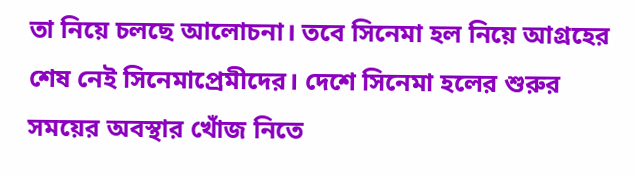তা নিয়ে চলছে আলোচনা। তবে সিনেমা হল নিয়ে আগ্রহের শেষ নেই সিনেমাপ্রেমীদের। দেশে সিনেমা হলের শুরুর সময়ের অবস্থার খোঁজ নিতে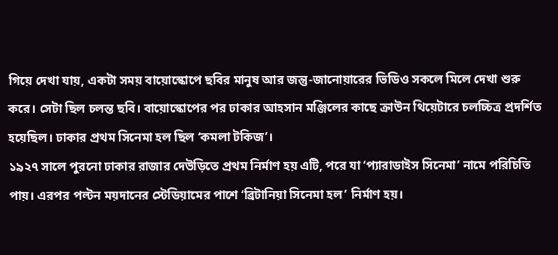গিয়ে দেখা যায়, একটা সময় বায়োস্কোপে ছবির মানুষ আর জন্তু-জানোয়ারের ভিডিও সকলে মিলে দেখা শুরু করে। সেটা ছিল চলন্ত ছবি। বায়োস্কোপের পর ঢাকার আহসান মঞ্জিলের কাছে ক্রাউন থিয়েটারে চলচ্চিত্র প্রদর্শিত হয়েছিল। ঢাকার প্রথম সিনেমা হল ছিল ‘কমলা টকিজ’।
১৯২৭ সালে পুরনো ঢাকার রাজার দেউড়িতে প্রথম নির্মাণ হয় এটি, পরে যা ‘প্যারাডাইস সিনেমা’ নামে পরিচিতি পায়। এরপর পল্টন ময়দানের স্টেডিয়ামের পাশে ‘ব্রিটানিয়া সিনেমা হল’ নির্মাণ হয়।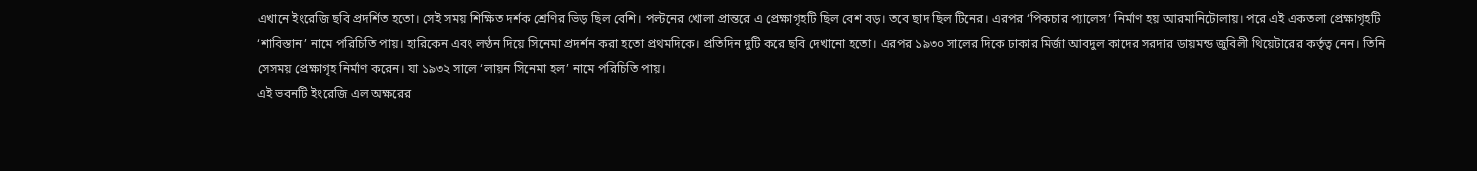এখানে ইংরেজি ছবি প্রদর্শিত হতো। সেই সময় শিক্ষিত দর্শক শ্রেণির ভিড় ছিল বেশি। পল্টনের খোলা প্রান্তরে এ প্রেক্ষাগৃহটি ছিল বেশ বড়। তবে ছাদ ছিল টিনের। এরপর ‘পিকচার প্যালেস’ নির্মাণ হয় আরমানিটোলায়। পরে এই একতলা প্রেক্ষাগৃহটি ‘শাবিস্তান’ নামে পরিচিতি পায়। হারিকেন এবং লণ্ঠন দিয়ে সিনেমা প্রদর্শন করা হতো প্রথমদিকে। প্রতিদিন দুটি করে ছবি দেখানো হতো। এরপর ১৯৩০ সালের দিকে ঢাকার মির্জা আবদুল কাদের সরদার ডায়মন্ড জুবিলী থিয়েটারের কর্তৃত্ব নেন। তিনি সেসময় প্রেক্ষাগৃহ নির্মাণ করেন। যা ১৯৩২ সালে ‘লায়ন সিনেমা হল’ নামে পরিচিতি পায়।
এই ভবনটি ইংরেজি এল অক্ষরের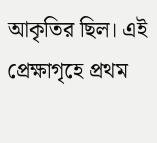আকৃতির ছিল। এই প্রেক্ষাগৃহে প্রথম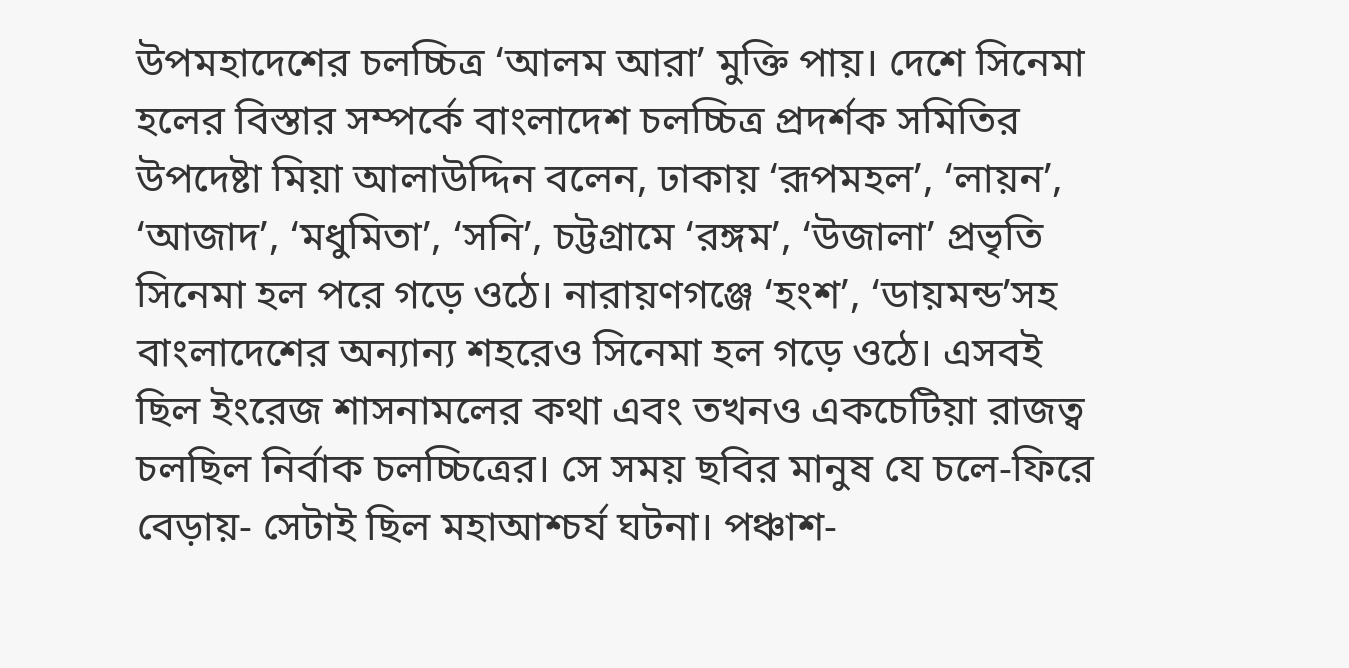উপমহাদেশের চলচ্চিত্র ‘আলম আরা’ মুক্তি পায়। দেশে সিনেমা হলের বিস্তার সম্পর্কে বাংলাদেশ চলচ্চিত্র প্রদর্শক সমিতির উপদেষ্টা মিয়া আলাউদ্দিন বলেন, ঢাকায় ‘রূপমহল’, ‘লায়ন’, ‘আজাদ’, ‘মধুমিতা’, ‘সনি’, চট্টগ্রামে ‘রঙ্গম’, ‘উজালা’ প্রভৃতি সিনেমা হল পরে গড়ে ওঠে। নারায়ণগঞ্জে ‘হংশ’, ‘ডায়মন্ড’সহ বাংলাদেশের অন্যান্য শহরেও সিনেমা হল গড়ে ওঠে। এসবই ছিল ইংরেজ শাসনামলের কথা এবং তখনও একচেটিয়া রাজত্ব চলছিল নির্বাক চলচ্চিত্রের। সে সময় ছবির মানুষ যে চলে-ফিরে বেড়ায়- সেটাই ছিল মহাআশ্চর্য ঘটনা। পঞ্চাশ-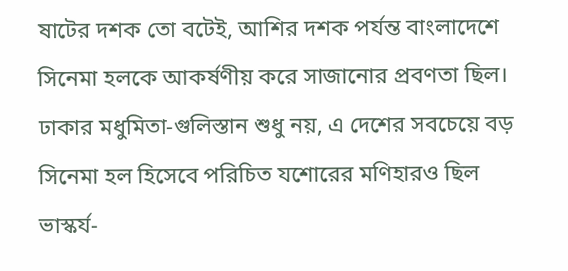ষাটের দশক তো বটেই, আশির দশক পর্যন্ত বাংলাদেশে সিনেমা হলকে আকর্ষণীয় করে সাজানোর প্রবণতা ছিল। ঢাকার মধুমিতা-গুলিস্তান শুধু নয়, এ দেশের সবচেয়ে বড় সিনেমা হল হিসেবে পরিচিত যশোরের মণিহারও ছিল ভাস্কর্য-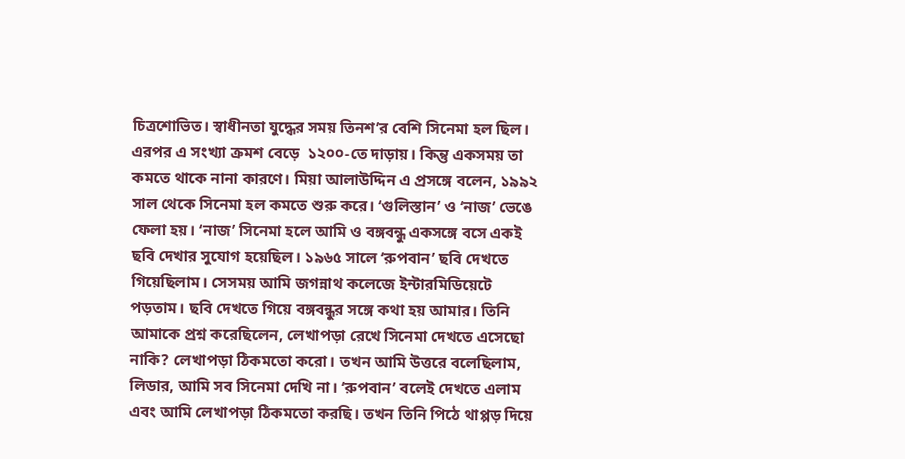চিত্রশোভিত। স্বাধীনতা যুদ্ধের সময় তিনশ’র বেশি সিনেমা হল ছিল।
এরপর এ সংখ্যা ক্রমশ বেড়ে  ১২০০-তে দাড়ায়। কিন্তু একসময় তা কমতে থাকে নানা কারণে। মিয়া আলাউদ্দিন এ প্রসঙ্গে বলেন, ১৯৯২ সাল থেকে সিনেমা হল কমতে শুরু করে। ‘গুলিস্তান’ ও ‘নাজ’ ভেঙে ফেলা হয়। ‘নাজ’ সিনেমা হলে আমি ও বঙ্গবন্ধু একসঙ্গে বসে একই ছবি দেখার সুযোগ হয়েছিল। ১৯৬৫ সালে ‘রুপবান’ ছবি দেখতে গিয়েছিলাম। সেসময় আমি জগন্নাথ কলেজে ইন্টারমিডিয়েটে পড়তাম। ছবি দেখতে গিয়ে বঙ্গবন্ধুর সঙ্গে কথা হয় আমার। তিনি আমাকে প্রশ্ন করেছিলেন, লেখাপড়া রেখে সিনেমা দেখতে এসেছো নাকি? লেখাপড়া ঠিকমতো করো। তখন আমি উত্তরে বলেছিলাম, লিডার, আমি সব সিনেমা দেখি না। ‘রুপবান’ বলেই দেখতে এলাম এবং আমি লেখাপড়া ঠিকমতো করছি। তখন তিনি পিঠে থাপ্পড় দিয়ে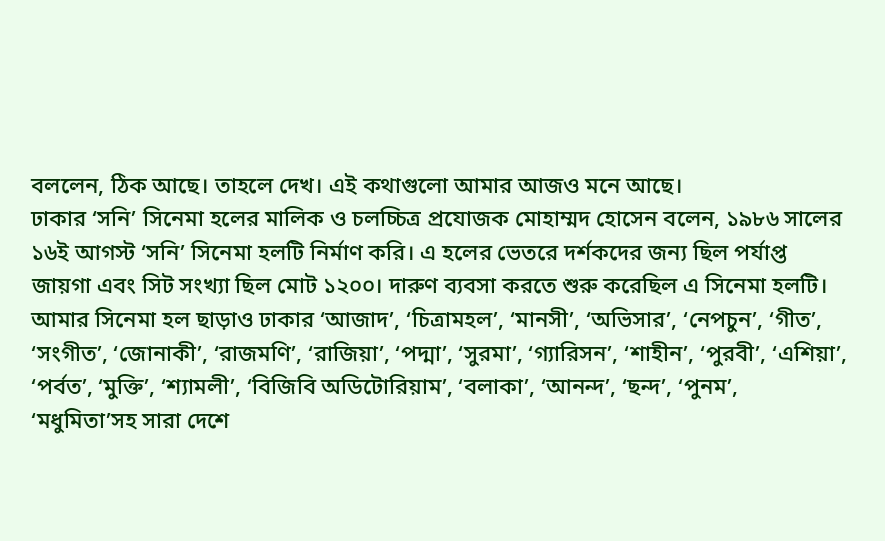বললেন, ঠিক আছে। তাহলে দেখ। এই কথাগুলো আমার আজও মনে আছে।
ঢাকার ‘সনি’ সিনেমা হলের মালিক ও চলচ্চিত্র প্রযোজক মোহাম্মদ হোসেন বলেন, ১৯৮৬ সালের ১৬ই আগস্ট ‘সনি’ সিনেমা হলটি নির্মাণ করি। এ হলের ভেতরে দর্শকদের জন্য ছিল পর্যাপ্ত জায়গা এবং সিট সংখ্যা ছিল মোট ১২০০। দারুণ ব্যবসা করতে শুরু করেছিল এ সিনেমা হলটি। আমার সিনেমা হল ছাড়াও ঢাকার ‘আজাদ’, ‘চিত্রামহল’, ‘মানসী’, ‘অভিসার’, ‘নেপচুন’, ‘গীত’, ‘সংগীত’, ‘জোনাকী’, ‘রাজমণি’, ‘রাজিয়া’, ‘পদ্মা’, ‘সুরমা’, ‘গ্যারিসন’, ‘শাহীন’, ‘পুরবী’, ‘এশিয়া’, ‘পর্বত’, ‘মুক্তি’, ‘শ্যামলী’, ‘বিজিবি অডিটোরিয়াম’, ‘বলাকা’, ‘আনন্দ’, ‘ছন্দ’, ‘পুনম’, ‘মধুমিতা’সহ সারা দেশে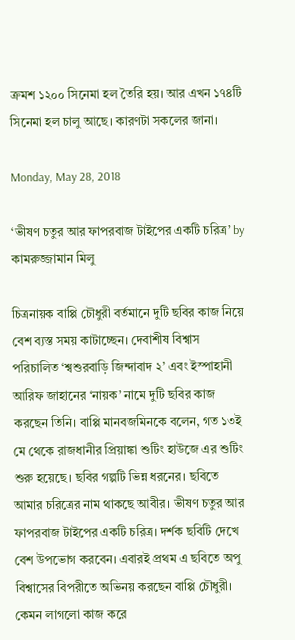ক্রমশ ১২০০ সিনেমা হল তৈরি হয়। আর এখন ১৭৪টি সিনেমা হল চালু আছে। কারণটা সকলের জানা।

Monday, May 28, 2018

‘ভীষণ চতুর আর ফাপরবাজ টাইপের একটি চরিত্র’ by কামরুজ্জামান মিলু

চিত্রনায়ক বাপ্পি চৌধুরী বর্তমানে দুটি ছবির কাজ নিয়ে বেশ ব্যস্ত সময় কাটাচ্ছেন। দেবাশীষ বিশ্বাস পরিচালিত ‘শ্বশুরবাড়ি জিন্দাবাদ ২’ এবং ইস্পাহানী আরিফ জাহানের ‘নায়ক’ নামে দুটি ছবির কাজ করছেন তিনি। বাপ্পি মানবজমিনকে বলেন, গত ১৩ই মে থেকে রাজধানীর প্রিয়াঙ্কা শুটিং হাউজে এর শুটিং শুরু হয়েছে। ছবির গল্পটি ভিন্ন ধরনের। ছবিতে আমার চরিত্রের নাম থাকছে আবীর। ভীষণ চতুর আর ফাপরবাজ টাইপের একটি চরিত্র। দর্শক ছবিটি দেখে বেশ উপভোগ করবেন। এবারই প্রথম এ ছবিতে অপু বিশ্বাসের বিপরীতে অভিনয় করছেন বাপ্পি চৌধুরী। কেমন লাগলো কাজ করে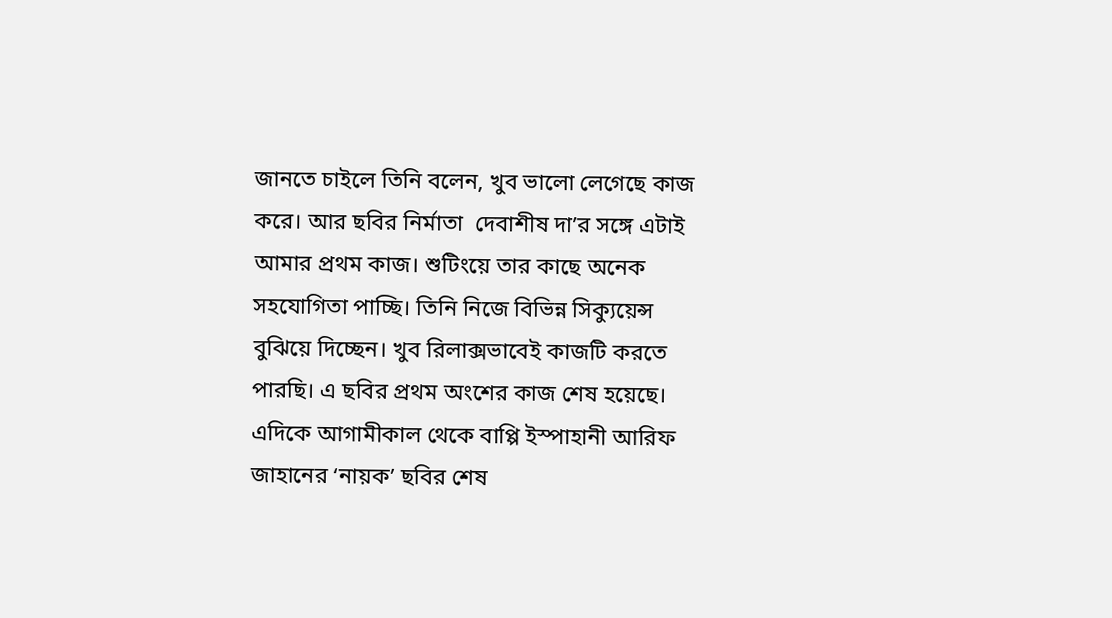জানতে চাইলে তিনি বলেন, খুব ভালো লেগেছে কাজ করে। আর ছবির নির্মাতা  দেবাশীষ দা’র সঙ্গে এটাই আমার প্রথম কাজ। শুটিংয়ে তার কাছে অনেক সহযোগিতা পাচ্ছি। তিনি নিজে বিভিন্ন সিক্যুয়েন্স বুঝিয়ে দিচ্ছেন। খুব রিলাক্সভাবেই কাজটি করতে পারছি। এ ছবির প্রথম অংশের কাজ শেষ হয়েছে। এদিকে আগামীকাল থেকে বাপ্পি ইস্পাহানী আরিফ জাহানের ‘নায়ক’ ছবির শেষ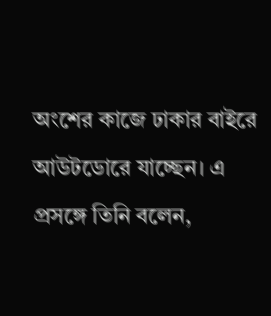অংশের কাজে ঢাকার বাইরে আউটডোরে যাচ্ছেন। এ প্রসঙ্গে তিনি বলেন,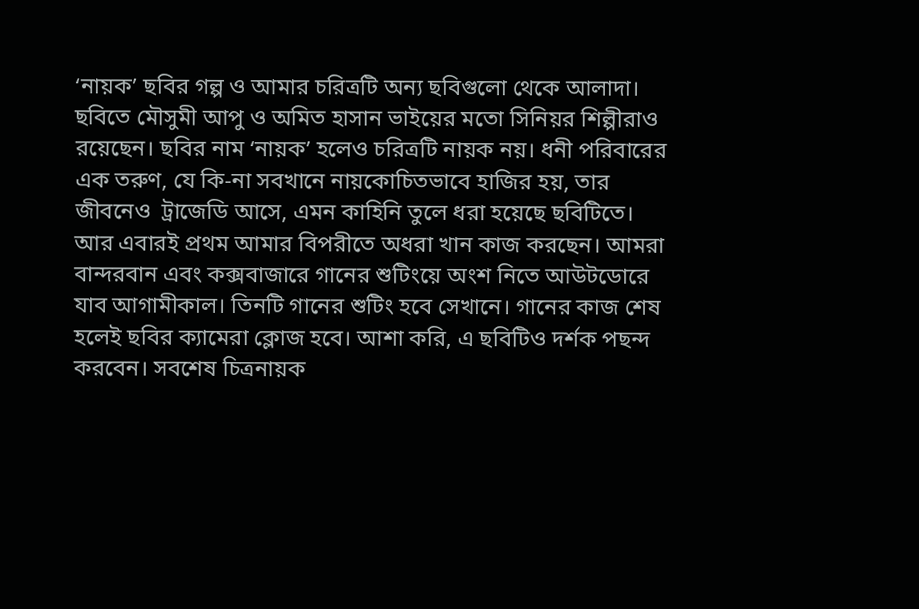‘নায়ক’ ছবির গল্প ও আমার চরিত্রটি অন্য ছবিগুলো থেকে আলাদা। ছবিতে মৌসুমী আপু ও অমিত হাসান ভাইয়ের মতো সিনিয়র শিল্পীরাও রয়েছেন। ছবির নাম ‘নায়ক’ হলেও চরিত্রটি নায়ক নয়। ধনী পরিবারের এক তরুণ, যে কি-না সবখানে নায়কোচিতভাবে হাজির হয়, তার জীবনেও  ট্রাজেডি আসে, এমন কাহিনি তুলে ধরা হয়েছে ছবিটিতে। আর এবারই প্রথম আমার বিপরীতে অধরা খান কাজ করছেন। আমরা বান্দরবান এবং কক্সবাজারে গানের শুটিংয়ে অংশ নিতে আউটডোরে যাব আগামীকাল। তিনটি গানের শুটিং হবে সেখানে। গানের কাজ শেষ হলেই ছবির ক্যামেরা ক্লোজ হবে। আশা করি, এ ছবিটিও দর্শক পছন্দ করবেন। সবশেষ চিত্রনায়ক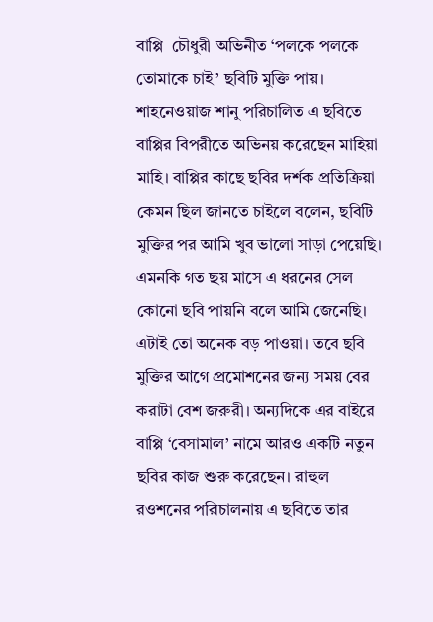বাপ্পি  চৌধুরী অভিনীত ‘পলকে পলকে  তোমাকে চাই’ ছবিটি মুক্তি পায়। শাহনেওয়াজ শানু পরিচালিত এ ছবিতে বাপ্পির বিপরীতে অভিনয় করেছেন মাহিয়া মাহি। বাপ্পির কাছে ছবির দর্শক প্রতিক্রিয়া কেমন ছিল জানতে চাইলে বলেন, ছবিটি মুক্তির পর আমি খুব ভালো সাড়া পেয়েছি। এমনকি গত ছয় মাসে এ ধরনের সেল কোনো ছবি পায়নি বলে আমি জেনেছি। এটাই তো অনেক বড় পাওয়া। তবে ছবি মুক্তির আগে প্রমোশনের জন্য সময় বের করাটা বেশ জরুরী। অন্যদিকে এর বাইরে বাপ্পি ‘বেসামাল’ নামে আরও একটি নতুন ছবির কাজ শুরু করেছেন। রাহুল রওশনের পরিচালনায় এ ছবিতে তার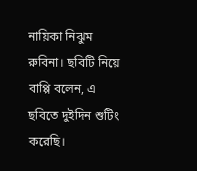নায়িকা নিঝুম রুবিনা। ছবিটি নিয়ে বাপ্পি বলেন, এ ছবিতে দুইদিন শুটিং করেছি।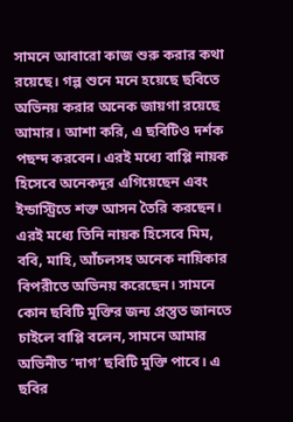সামনে আবারো কাজ শুরু করার কথা রয়েছে। গল্প শুনে মনে হয়েছে ছবিতে অভিনয় করার অনেক জায়গা রয়েছে আমার। আশা করি, এ ছবিটিও দর্শক পছন্দ করবেন। এরই মধ্যে বাপ্পি নায়ক হিসেবে অনেকদূর এগিয়েছেন এবং ইন্ডাস্ট্রিতে শক্ত আসন তৈরি করছেন। এরই মধ্যে তিনি নায়ক হিসেবে মিম, ববি, মাহি, আঁচলসহ অনেক নায়িকার বিপরীতে অভিনয় করেছেন। সামনে কোন ছবিটি মুক্তির জন্য প্রস্তুত জানতে চাইলে বাপ্পি বলেন, সামনে আমার অভিনীত ‘দাগ’ ছবিটি মুক্তি পাবে। এ ছবির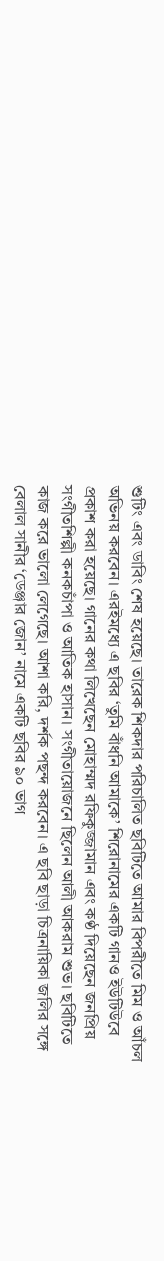শুটিং এবং ডাবিং শেষ হয়েছে। তারেক শিকদার পরিচালিত ছবিটিতে আমার বিপরীতে মিম ও আঁচল অভিনয় করবেন। এরইমধ্যে এ ছবির ‘তুমি বাঁধনি আমাকে’ শিরোনামের একটি গানও ইউটিউবে প্রকাশ করা হয়েছে। গানের কথা লিখেছেন মোহাম্মদ রফিকুজ্জামান এবং কণ্ঠ দিয়েছেন জনপ্রিয় সংগীতশিল্পী কনকচাঁপা ও আতিক হাসান। সংগীতায়োজনে ছিলেন আলী আকরাম শুভ। ছবিটিতে কাজ করে ভালো লেগেছে। আশা করি, দর্শক পছন্দ করবেন। এ ছবি ছাড়া চিত্রনায়িকা জলির সঙ্গে বেলাল সানীর ‘ডেঞ্জার জোন’ নামে একটি ছবির ৯০ ভাগ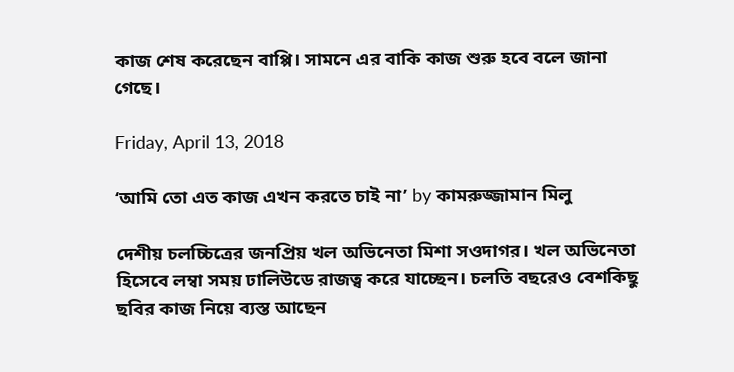কাজ শেষ করেছেন বাপ্পি। সামনে এর বাকি কাজ শুরু হবে বলে জানা গেছে।

Friday, April 13, 2018

‘আমি তো এত কাজ এখন করতে চাই না’ by কামরুজ্জামান মিলু

দেশীয় চলচ্চিত্রের জনপ্রিয় খল অভিনেতা মিশা সওদাগর। খল অভিনেতা হিসেবে লম্বা সময় ঢালিউডে রাজত্ব করে যাচ্ছেন। চলতি বছরেও বেশকিছু ছবির কাজ নিয়ে ব্যস্ত আছেন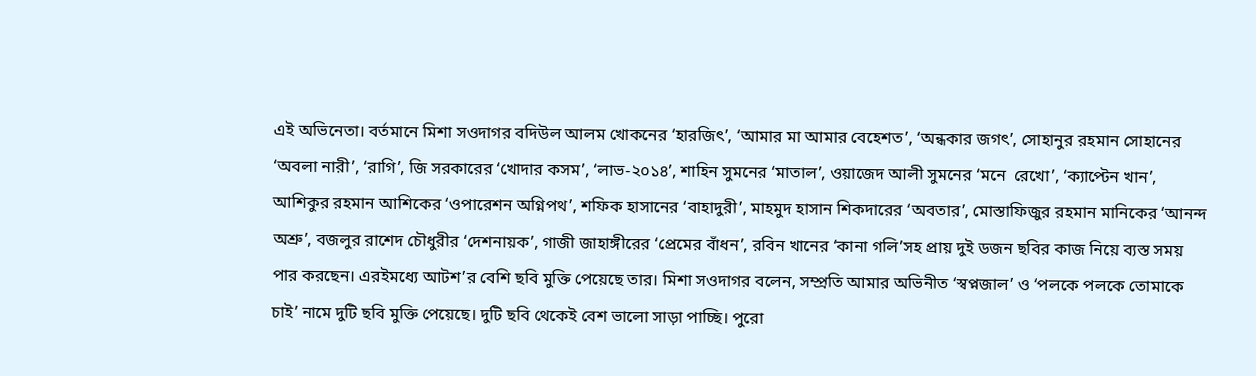এই অভিনেতা। বর্তমানে মিশা সওদাগর বদিউল আলম খোকনের ‘হারজিৎ’, ‘আমার মা আমার বেহেশত’, ‘অন্ধকার জগৎ’, সোহানুর রহমান সোহানের ‘অবলা নারী’, ‘রাগি’, জি সরকারের ‘খোদার কসম’, ‘লাভ-২০১৪’, শাহিন সুমনের ‘মাতাল’, ওয়াজেদ আলী সুমনের ‘মনে  রেখো’, ‘ক্যাপ্টেন খান’, আশিকুর রহমান আশিকের ‘ওপারেশন অগ্নিপথ’, শফিক হাসানের ‘বাহাদুরী’, মাহমুদ হাসান শিকদারের ‘অবতার’, মোস্তাফিজুর রহমান মানিকের ‘আনন্দ অশ্রু’, বজলুর রাশেদ চৌধুরীর ‘দেশনায়ক’, গাজী জাহাঙ্গীরের ‘প্রেমের বাঁধন’, রবিন খানের ‘কানা গলি’সহ প্রায় দুই ডজন ছবির কাজ নিয়ে ব্যস্ত সময় পার করছেন। এরইমধ্যে আটশ’র বেশি ছবি মুক্তি পেয়েছে তার। মিশা সওদাগর বলেন, সম্প্রতি আমার অভিনীত ‘স্বপ্নজাল’ ও ‘পলকে পলকে তোমাকে চাই’ নামে দুটি ছবি মুক্তি পেয়েছে। দুটি ছবি থেকেই বেশ ভালো সাড়া পাচ্ছি। পুরো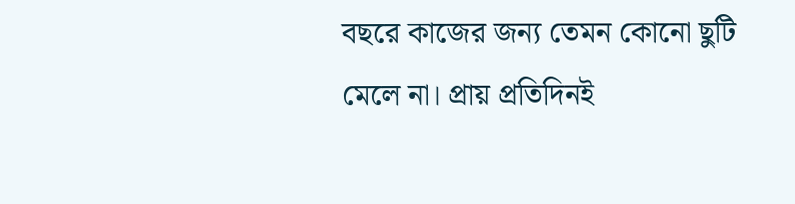বছরে কাজের জন্য তেমন কোনো ছুটি মেলে না। প্রায় প্রতিদিনই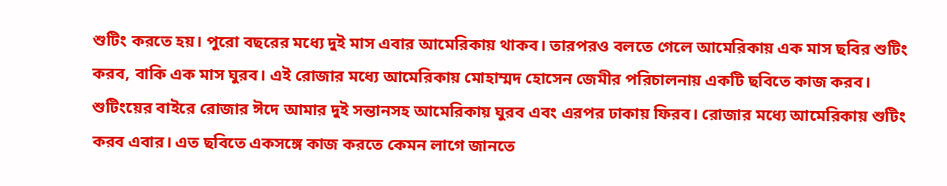শুটিং করতে হয়। পুরো বছরের মধ্যে দুই মাস এবার আমেরিকায় থাকব। তারপরও বলতে গেলে আমেরিকায় এক মাস ছবির শুটিং করব, বাকি এক মাস ঘুরব। এই রোজার মধ্যে আমেরিকায় মোহাম্মদ হোসেন জেমীর পরিচালনায় একটি ছবিতে কাজ করব। শুটিংয়ের বাইরে রোজার ঈদে আমার দুই সন্তানসহ আমেরিকায় ঘুরব এবং এরপর ঢাকায় ফিরব। রোজার মধ্যে আমেরিকায় শুটিং করব এবার। এত ছবিতে একসঙ্গে কাজ করতে কেমন লাগে জানতে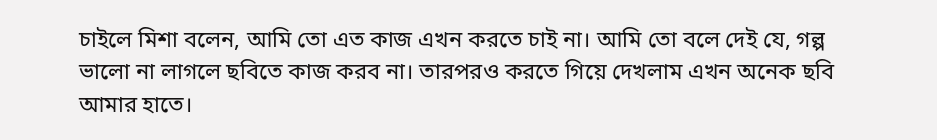চাইলে মিশা বলেন, আমি তো এত কাজ এখন করতে চাই না। আমি তো বলে দেই যে, গল্প ভালো না লাগলে ছবিতে কাজ করব না। তারপরও করতে গিয়ে দেখলাম এখন অনেক ছবি আমার হাতে।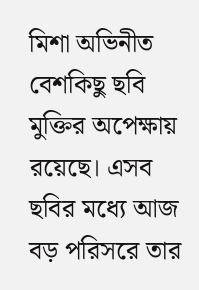মিশা অভিনীত বেশকিছু ছবি মুক্তির অপেক্ষায় রয়েছে। এসব ছবির মধ্যে আজ বড় পরিসরে তার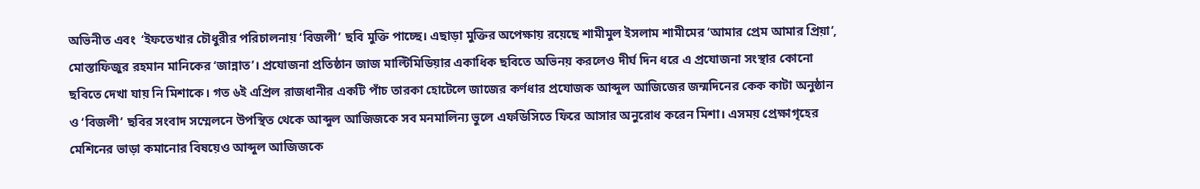অভিনীত এবং  ‘ইফতেখার চৌধুরীর পরিচালনায় ‘বিজলী’ ছবি মুক্তি পাচ্ছে। এছাড়া মুক্তির অপেক্ষায় রয়েছে শামীমুল ইসলাম শামীমের ‘আমার প্রেম আমার প্রিয়া’, মোস্তাফিজুর রহমান মানিকের ‘জান্নাত’। প্রযোজনা প্রতিষ্ঠান জাজ মাল্টিমিডিয়ার একাধিক ছবিতে অভিনয় করলেও দীর্ঘ দিন ধরে এ প্রযোজনা সংস্থার কোনো ছবিতে দেখা যায় নি মিশাকে। গত ৬ই এপ্রিল রাজধানীর একটি পাঁচ তারকা হোটেলে জাজের কর্ণধার প্রযোজক আব্দুল আজিজের জন্মদিনের কেক কাটা অনুষ্ঠান ও ‘বিজলী’ ছবির সংবাদ সম্মেলনে উপস্থিত থেকে আব্দুল আজিজকে সব মনমালিন্য ভুলে এফডিসিতে ফিরে আসার অনুরোধ করেন মিশা। এসময় প্রেক্ষাগৃহের মেশিনের ভাড়া কমানোর বিষয়েও আব্দুল আজিজকে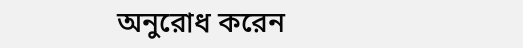অনুরোধ করেন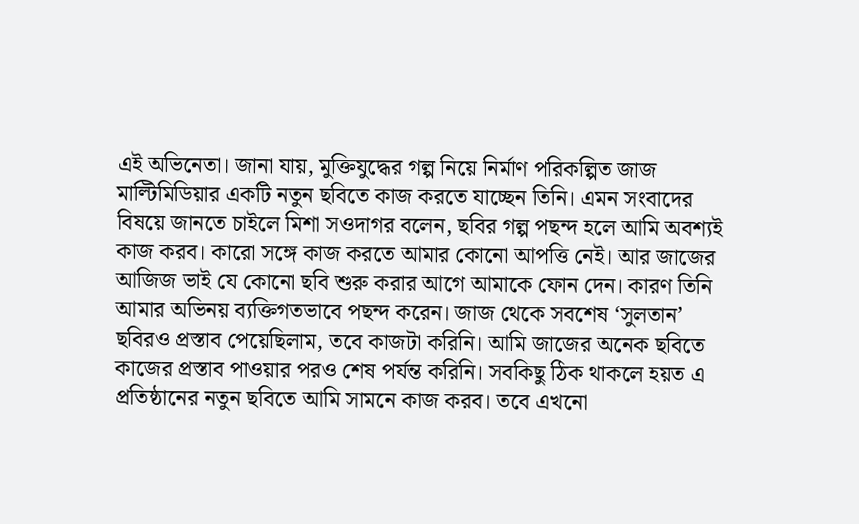এই অভিনেতা। জানা যায়, মুক্তিযুদ্ধের গল্প নিয়ে নির্মাণ পরিকল্পিত জাজ মাল্টিমিডিয়ার একটি নতুন ছবিতে কাজ করতে যাচ্ছেন তিনি। এমন সংবাদের বিষয়ে জানতে চাইলে মিশা সওদাগর বলেন, ছবির গল্প পছন্দ হলে আমি অবশ্যই কাজ করব। কারো সঙ্গে কাজ করতে আমার কোনো আপত্তি নেই। আর জাজের আজিজ ভাই যে কোনো ছবি শুরু করার আগে আমাকে ফোন দেন। কারণ তিনি আমার অভিনয় ব্যক্তিগতভাবে পছন্দ করেন। জাজ থেকে সবশেষ ‘সুলতান’ ছবিরও প্রস্তাব পেয়েছিলাম, তবে কাজটা করিনি। আমি জাজের অনেক ছবিতে কাজের প্রস্তাব পাওয়ার পরও শেষ পর্যন্ত করিনি। সবকিছু ঠিক থাকলে হয়ত এ প্রতিষ্ঠানের নতুন ছবিতে আমি সামনে কাজ করব। তবে এখনো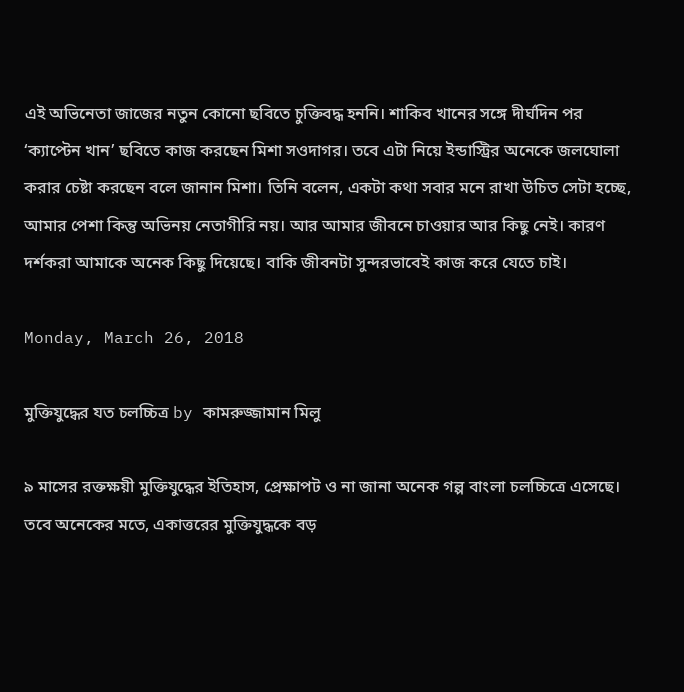এই অভিনেতা জাজের নতুন কোনো ছবিতে চুক্তিবদ্ধ হননি। শাকিব খানের সঙ্গে দীর্ঘদিন পর ‘ক্যাপ্টেন খান’ ছবিতে কাজ করছেন মিশা সওদাগর। তবে এটা নিয়ে ইন্ডাস্ট্রির অনেকে জলঘোলা করার চেষ্টা করছেন বলে জানান মিশা। তিনি বলেন, একটা কথা সবার মনে রাখা উচিত সেটা হচ্ছে, আমার পেশা কিন্তু অভিনয় নেতাগীরি নয়। আর আমার জীবনে চাওয়ার আর কিছু নেই। কারণ দর্শকরা আমাকে অনেক কিছু দিয়েছে। বাকি জীবনটা সুন্দরভাবেই কাজ করে যেতে চাই।

Monday, March 26, 2018

মুক্তিযুদ্ধের যত চলচ্চিত্র by কামরুজ্জামান মিলু

৯ মাসের রক্তক্ষয়ী মুক্তিযুদ্ধের ইতিহাস, প্রেক্ষাপট ও না জানা অনেক গল্প বাংলা চলচ্চিত্রে এসেছে। তবে অনেকের মতে, একাত্তরের মুক্তিযুদ্ধকে বড়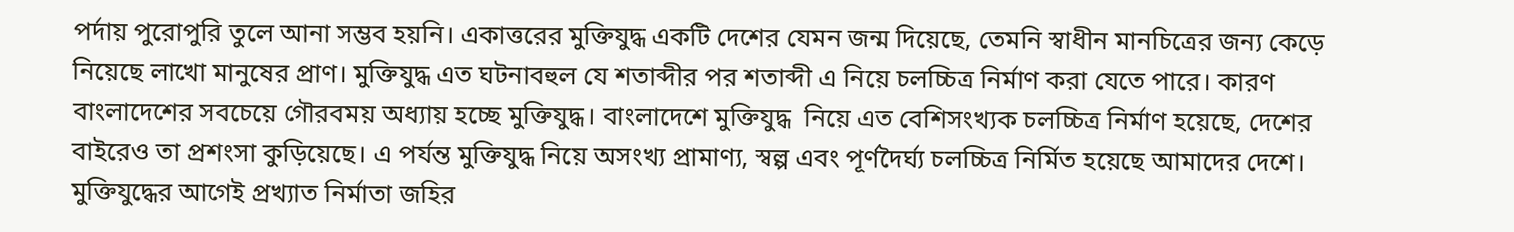পর্দায় পুরোপুরি তুলে আনা সম্ভব হয়নি। একাত্তরের মুক্তিযুদ্ধ একটি দেশের যেমন জন্ম দিয়েছে, তেমনি স্বাধীন মানচিত্রের জন্য কেড়ে নিয়েছে লাখো মানুষের প্রাণ। মুক্তিযুদ্ধ এত ঘটনাবহুল যে শতাব্দীর পর শতাব্দী এ নিয়ে চলচ্চিত্র নির্মাণ করা যেতে পারে। কারণ বাংলাদেশের সবচেয়ে গৌরবময় অধ্যায় হচ্ছে মুক্তিযুদ্ধ। বাংলাদেশে মুক্তিযুদ্ধ  নিয়ে এত বেশিসংখ্যক চলচ্চিত্র নির্মাণ হয়েছে, দেশের বাইরেও তা প্রশংসা কুড়িয়েছে। এ পর্যন্ত মুক্তিযুদ্ধ নিয়ে অসংখ্য প্রামাণ্য, স্বল্প এবং পূর্ণদৈর্ঘ্য চলচ্চিত্র নির্মিত হয়েছে আমাদের দেশে। মুক্তিযুদ্ধের আগেই প্রখ্যাত নির্মাতা জহির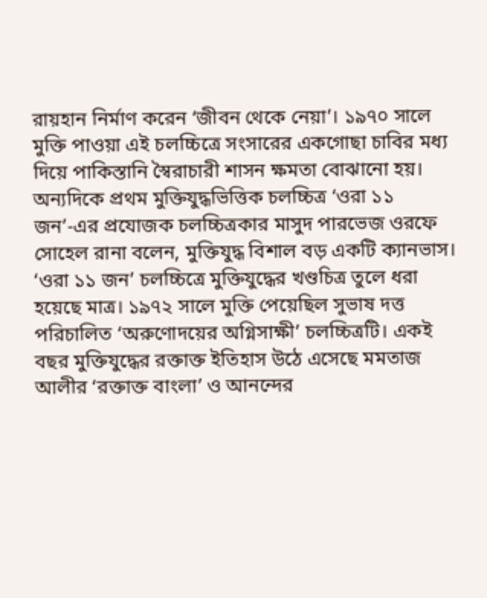রায়হান নির্মাণ করেন ‘জীবন থেকে নেয়া’। ১৯৭০ সালে মুক্তি পাওয়া এই চলচ্চিত্রে সংসারের একগোছা চাবির মধ্য দিয়ে পাকিস্তানি স্বৈরাচারী শাসন ক্ষমতা বোঝানো হয়। অন্যদিকে প্রথম মুক্তিযুদ্ধভিত্তিক চলচ্চিত্র ‘ওরা ১১ জন’-এর প্রযোজক চলচ্চিত্রকার মাসুদ পারভেজ ওরফে সোহেল রানা বলেন, মুক্তিযুদ্ধ বিশাল বড় একটি ক্যানভাস। ‘ওরা ১১ জন’ চলচ্চিত্রে মুক্তিযুদ্ধের খণ্ডচিত্র তুলে ধরা হয়েছে মাত্র। ১৯৭২ সালে মুক্তি পেয়েছিল সুভাষ দত্ত পরিচালিত ‘অরুণোদয়ের অগ্নিসাক্ষী’ চলচ্চিত্রটি। একই বছর মুক্তিযুদ্ধের রক্তাক্ত ইতিহাস উঠে এসেছে মমতাজ আলীর ‘রক্তাক্ত বাংলা’ ও আনন্দের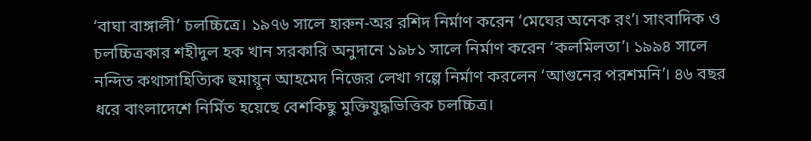‘বাঘা বাঙ্গালী’ চলচ্চিত্রে। ১৯৭৬ সালে হারুন-অর রশিদ নির্মাণ করেন ‘মেঘের অনেক রং’। সাংবাদিক ও চলচ্চিত্রকার শহীদুল হক খান সরকারি অনুদানে ১৯৮১ সালে নির্মাণ করেন ‘কলমিলতা’। ১৯৯৪ সালে নন্দিত কথাসাহিত্যিক হুমায়ূন আহমেদ নিজের লেখা গল্পে নির্মাণ করলেন ‘আগুনের পরশমনি’। ৪৬ বছর ধরে বাংলাদেশে নির্মিত হয়েছে বেশকিছু মুক্তিযুদ্ধভিত্তিক চলচ্চিত্র।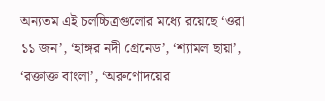অন্যতম এই চলচ্চিত্রগুলোর মধ্যে রয়েছে ‘ওরা ১১ জন’, ‘হাঙ্গর নদী গ্রেনেড’, ‘শ্যামল ছায়া’, ‘রক্তাক্ত বাংলা’, ‘অরুণোদয়ের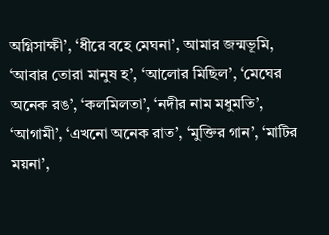অগ্নিসাক্ষী’, ‘ধীরে বহে মেঘনা’, আমার জন্মভূমি, ‘আবার তোরা মানুষ হ’, ‘আলোর মিছিল’, ‘মেঘের অনেক রঙ’, ‘কলমিলতা’, ‘নদীর নাম মধুমতি’, ‘আগামী’, ‘এখনো অনেক রাত’, ‘মুক্তির গান’, ‘মাটির ময়না’,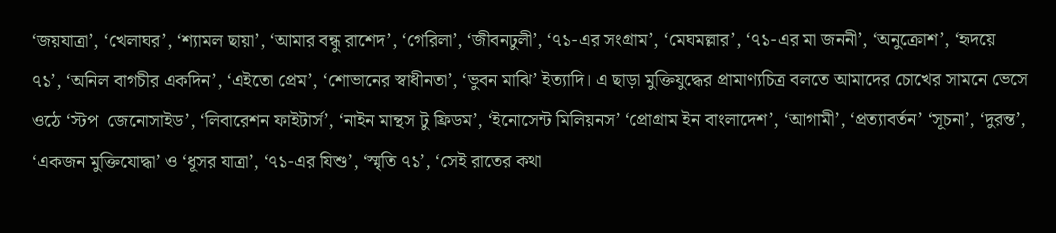‘জয়যাত্রা’, ‘খেলাঘর’, ‘শ্যামল ছায়া’, ‘আমার বন্ধু রাশেদ’, ‘গেরিলা’, ‘জীবনঢুলী’, ‘৭১-এর সংগ্রাম’, ‘মেঘমল্লার’, ‘৭১-এর মা জননী’, ‘অনুক্রোশ’, ‘হৃদয়ে ৭১’, ‘অনিল বাগচীর একদিন’, ‘এইতো প্রেম’, ‘শোভানের স্বাধীনতা’, ‘ভুবন মাঝি’ ইত্যাদি। এ ছাড়া মুক্তিযুদ্ধের প্রামাণ্যচিত্র বলতে আমাদের চোখের সামনে ভেসে ওঠে ‘স্টপ  জেনোসাইড’, ‘লিবারেশন ফাইটার্স’, ‘নাইন মান্থস টু ফ্রিডম’, ‘ইনোসেন্ট মিলিয়নস’ ‘প্রোগ্রাম ইন বাংলাদেশ’, ‘আগামী’, ‘প্রত্যাবর্তন’ ‘সূচনা’, ‘দুরন্ত’, ‘একজন মুক্তিযোদ্ধা’ ও ‘ধূসর যাত্রা’, ‘৭১-এর যিশু’, ‘স্মৃতি ৭১’, ‘সেই রাতের কথা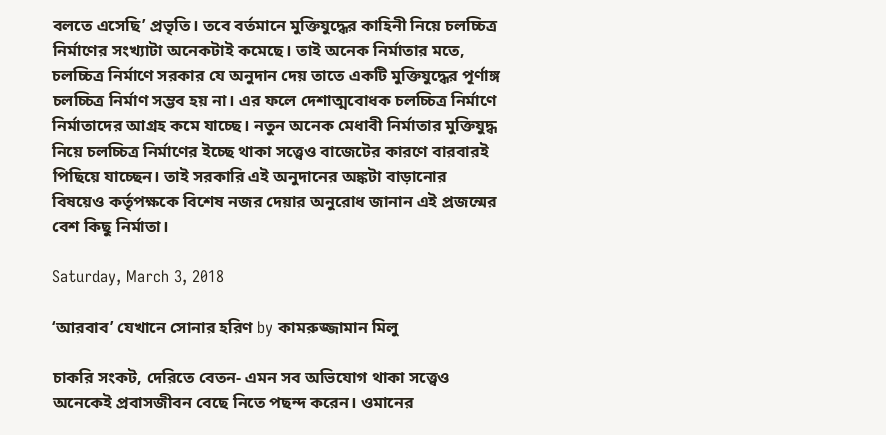বলতে এসেছি’ প্রভৃতি। তবে বর্তমানে মুক্তিযুদ্ধের কাহিনী নিয়ে চলচ্চিত্র নির্মাণের সংখ্যাটা অনেকটাই কমেছে। তাই অনেক নির্মাতার মতে, চলচ্চিত্র নির্মাণে সরকার যে অনুদান দেয় তাতে একটি মুক্তিযুদ্ধের পূর্ণাঙ্গ চলচ্চিত্র নির্মাণ সম্ভব হয় না। এর ফলে দেশাত্মবোধক চলচ্চিত্র নির্মাণে নির্মাতাদের আগ্রহ কমে যাচ্ছে। নতুন অনেক মেধাবী নির্মাতার মুক্তিযুদ্ধ নিয়ে চলচ্চিত্র নির্মাণের ইচ্ছে থাকা সত্ত্বেও বাজেটের কারণে বারবারই পিছিয়ে যাচ্ছেন। তাই সরকারি এই অনুদানের অঙ্কটা বাড়ানোর বিষয়েও কর্তৃপক্ষকে বিশেষ নজর দেয়ার অনুরোধ জানান এই প্রজন্মের বেশ কিছু নির্মাতা।

Saturday, March 3, 2018

‘আরবাব’ যেখানে সোনার হরিণ by কামরুজ্জামান মিলু

চাকরি সংকট, দেরিতে বেতন- এমন সব অভিযোগ থাকা সত্ত্বেও অনেকেই প্রবাসজীবন বেছে নিতে পছন্দ করেন। ওমানের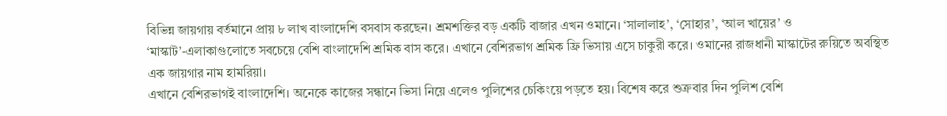বিভিন্ন জায়গায় বর্তমানে প্রায় ৮ লাখ বাংলাদেশি বসবাস করছেন। শ্রমশক্তির বড় একটি বাজার এখন ওমানে। ‘সালালাহ’, ‘সোহার’, ‘আল খায়ের’ ও ‘মাস্কাট’-এলাকাগুলোতে সবচেয়ে বেশি বাংলাদেশি শ্রমিক বাস করে। এখানে বেশিরভাগ শ্রমিক ফ্রি ভিসায় এসে চাকুরী করে। ওমানের রাজধানী মাস্কাটের রুয়িতে অবস্থিত এক জায়গার নাম হামরিয়া।
এখানে বেশিরভাগই বাংলাদেশি। অনেকে কাজের সন্ধানে ভিসা নিয়ে এলেও পুলিশের চেকিংয়ে পড়তে হয়। বিশেষ করে শুক্রবার দিন পুলিশ বেশি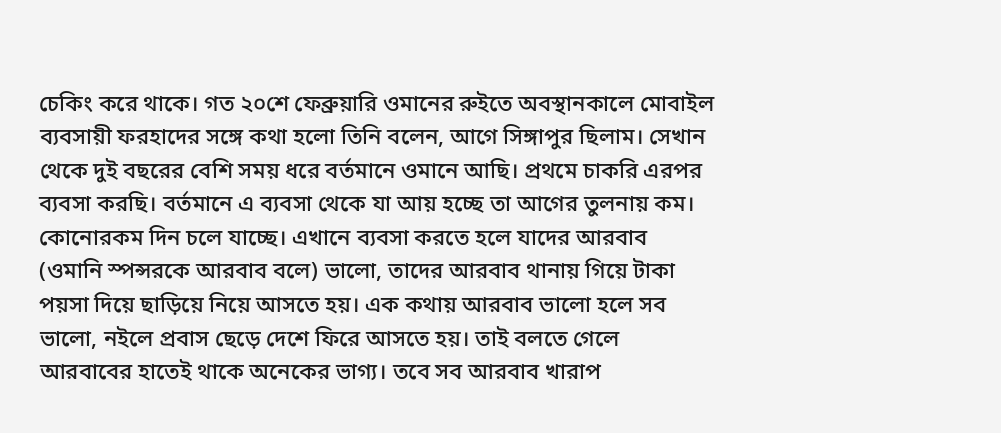চেকিং করে থাকে। গত ২০শে ফেব্রুয়ারি ওমানের রুইতে অবস্থানকালে মোবাইল ব্যবসায়ী ফরহাদের সঙ্গে কথা হলো তিনি বলেন, আগে সিঙ্গাপুর ছিলাম। সেখান থেকে দুই বছরের বেশি সময় ধরে বর্তমানে ওমানে আছি। প্রথমে চাকরি এরপর ব্যবসা করছি। বর্তমানে এ ব্যবসা থেকে যা আয় হচ্ছে তা আগের তুলনায় কম। কোনোরকম দিন চলে যাচ্ছে। এখানে ব্যবসা করতে হলে যাদের আরবাব (ওমানি স্পন্সরকে আরবাব বলে) ভালো, তাদের আরবাব থানায় গিয়ে টাকা পয়সা দিয়ে ছাড়িয়ে নিয়ে আসতে হয়। এক কথায় আরবাব ভালো হলে সব ভালো, নইলে প্রবাস ছেড়ে দেশে ফিরে আসতে হয়। তাই বলতে গেলে আরবাবের হাতেই থাকে অনেকের ভাগ্য। তবে সব আরবাব খারাপ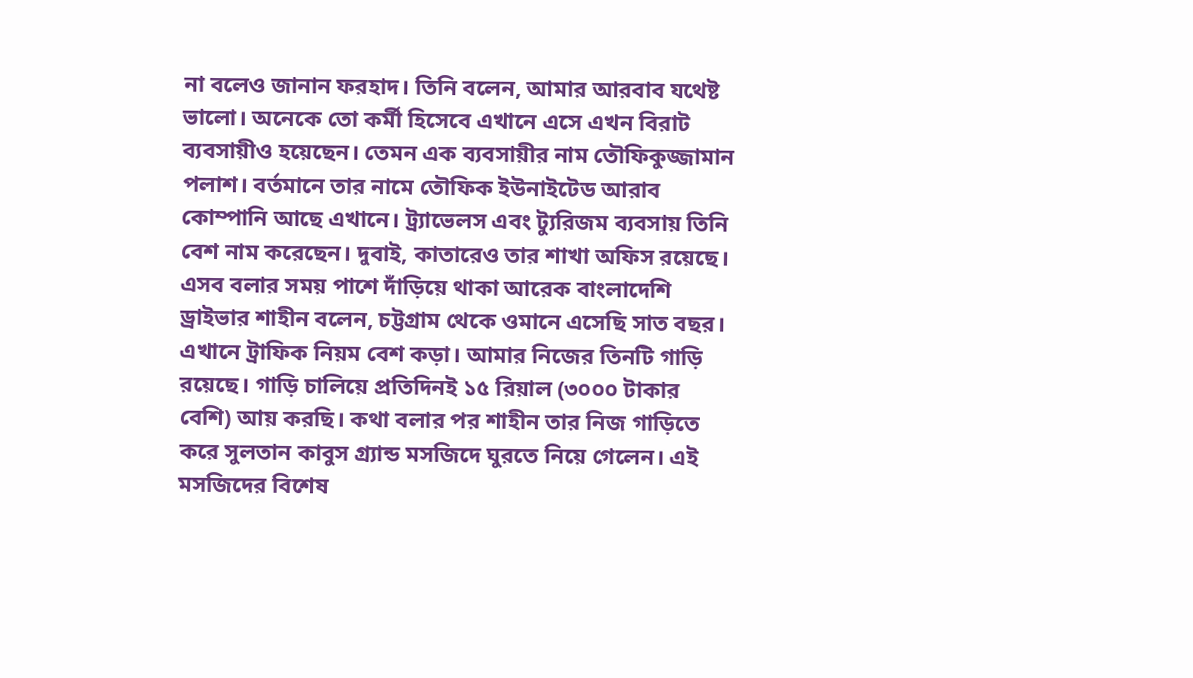না বলেও জানান ফরহাদ। তিনি বলেন, আমার আরবাব যথেষ্ট ভালো। অনেকে তো কর্মী হিসেবে এখানে এসে এখন বিরাট ব্যবসায়ীও হয়েছেন। তেমন এক ব্যবসায়ীর নাম তৌফিকুজ্জামান পলাশ। বর্তমানে তার নামে তৌফিক ইউনাইটেড আরাব কোম্পানি আছে এখানে। ট্র্যাভেলস এবং ট্যুরিজম ব্যবসায় তিনি বেশ নাম করেছেন। দুবাই, কাতারেও তার শাখা অফিস রয়েছে। এসব বলার সময় পাশে দাঁড়িয়ে থাকা আরেক বাংলাদেশি ড্রাইভার শাহীন বলেন, চট্টগ্রাম থেকে ওমানে এসেছি সাত বছর। এখানে ট্রাফিক নিয়ম বেশ কড়া। আমার নিজের তিনটি গাড়ি রয়েছে। গাড়ি চালিয়ে প্রতিদিনই ১৫ রিয়াল (৩০০০ টাকার বেশি) আয় করছি। কথা বলার পর শাহীন তার নিজ গাড়িতে করে সুলতান কাবুস গ্র্যান্ড মসজিদে ঘুরতে নিয়ে গেলেন। এই মসজিদের বিশেষ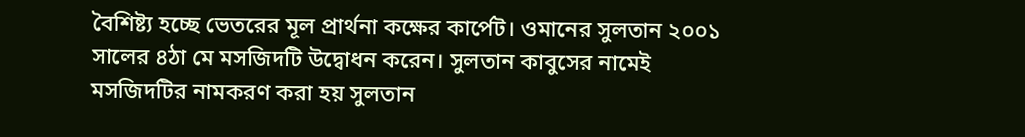বৈশিষ্ট্য হচ্ছে ভেতরের মূল প্রার্থনা কক্ষের কার্পেট। ওমানের সুলতান ২০০১ সালের ৪ঠা মে মসজিদটি উদ্বোধন করেন। সুলতান কাবুসের নামেই মসজিদটির নামকরণ করা হয় সুলতান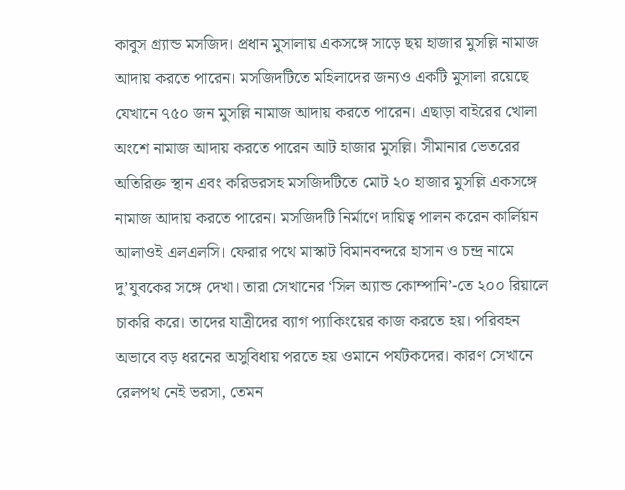কাবুস গ্র্যান্ড মসজিদ। প্রধান মুসালায় একসঙ্গে সাড়ে ছয় হাজার মুসল্লি নামাজ আদায় করতে পারেন। মসজিদটিতে মহিলাদের জন্যও একটি মুসালা রয়েছে যেখানে ৭৫০ জন মুসল্লি নামাজ আদায় করতে পারেন। এছাড়া বাইরের খোলা অংশে নামাজ আদায় করতে পারেন আট হাজার মুসল্লি। সীমানার ভেতরের অতিরিক্ত স্থান এবং করিডরসহ মসজিদটিতে মোট ২০ হাজার মুসল্লি একসঙ্গে নামাজ আদায় করতে পারেন। মসজিদটি নির্মাণে দায়িত্ব পালন করেন কার্লিয়ন আলাওই এলএলসি। ফেরার পথে মাস্কাট বিমানবন্দরে হাসান ও চন্দ্র নামে দু’যুবকের সঙ্গে দেখা। তারা সেখানের ‘সিল অ্যান্ড কোম্পানি’-তে ২০০ রিয়ালে চাকরি করে। তাদের যাত্রীদের ব্যাগ প্যাকিংয়ের কাজ করতে হয়। পরিবহন অভাবে বড় ধরনের অসুবিধায় পরতে হয় ওমানে পর্যটকদের। কারণ সেখানে রেলপথ নেই ভরসা, তেমন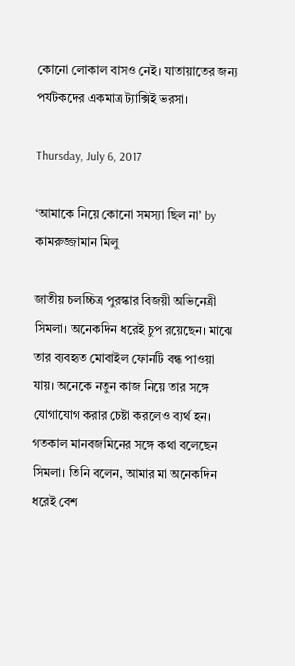কোনো লোকাল বাসও নেই। যাতায়াতের জন্য পর্যটকদের একমাত্র ট্যাক্সিই ভরসা।

Thursday, July 6, 2017

‘আমাকে নিয়ে কোনো সমস্যা ছিল না’ by কামরুজ্জামান মিলু

জাতীয় চলচ্চিত্র পুরস্কার বিজয়ী অভিনেত্রী সিমলা। অনেকদিন ধরেই চুপ রয়েছেন। মাঝে তার ব্যবহৃত মোবাইল ফোনটি বন্ধ পাওয়া যায়। অনেকে নতুন কাজ নিয়ে তার সঙ্গে যোগাযোগ করার চেষ্টা করলেও ব্যর্থ হন। গতকাল মানবজমিনের সঙ্গে কথা বলেছেন সিমলা। তিনি বলেন, আমার মা অনেকদিন ধরেই বেশ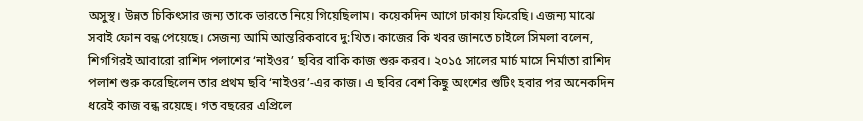অসুস্থ। উন্নত চিকিৎসার জন্য তাকে ভারতে নিয়ে গিয়েছিলাম। কয়েকদিন আগে ঢাকায় ফিরেছি। এজন্য মাঝে সবাই ফোন বন্ধ পেয়েছে। সেজন্য আমি আন্তরিকবাবে দু:খিত। কাজের কি খবর জানতে চাইলে সিমলা বলেন, শিগগিরই আবারো রাশিদ পলাশের ‘নাইওর’ ছবির বাকি কাজ শুরু করব। ২০১৫ সালের মার্চ মাসে নির্মাতা রাশিদ পলাশ শুরু করেছিলেন তার প্রথম ছবি ‘নাইওর’-এর কাজ। এ ছবির বেশ কিছু অংশের শুটিং হবার পর অনেকদিন ধরেই কাজ বন্ধ রয়েছে। গত বছরের এপ্রিলে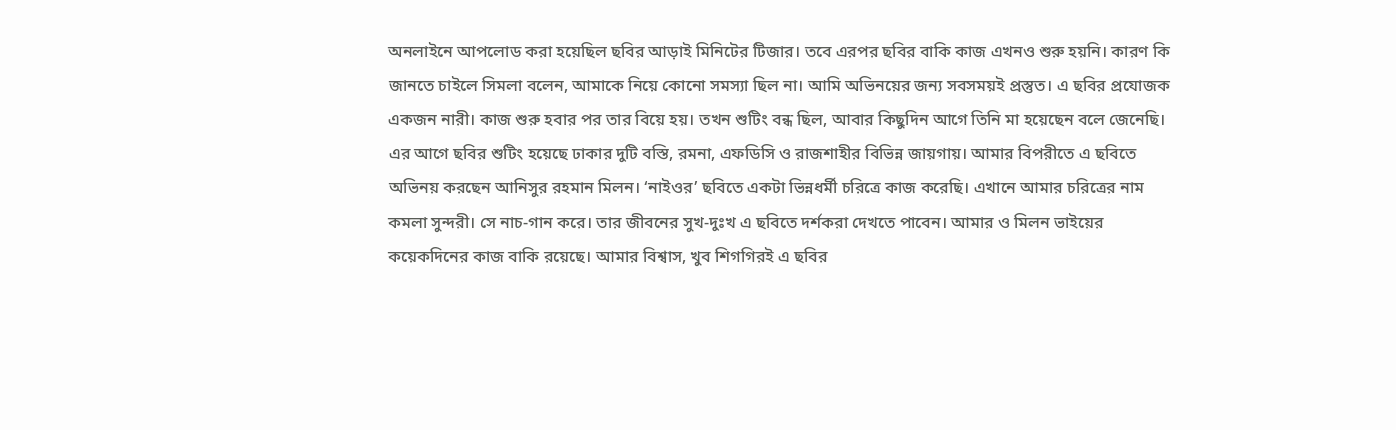অনলাইনে আপলোড করা হয়েছিল ছবির আড়াই মিনিটের টিজার। তবে এরপর ছবির বাকি কাজ এখনও শুরু হয়নি। কারণ কি জানতে চাইলে সিমলা বলেন, আমাকে নিয়ে কোনো সমস্যা ছিল না। আমি অভিনয়ের জন্য সবসময়ই প্রস্তুত। এ ছবির প্রযোজক একজন নারী। কাজ শুরু হবার পর তার বিয়ে হয়। তখন শুটিং বন্ধ ছিল, আবার কিছুদিন আগে তিনি মা হয়েছেন বলে জেনেছি। এর আগে ছবির শুটিং হয়েছে ঢাকার দুটি বস্তি, রমনা, এফডিসি ও রাজশাহীর বিভিন্ন জায়গায়। আমার বিপরীতে এ ছবিতে অভিনয় করছেন আনিসুর রহমান মিলন। ‘নাইওর’ ছবিতে একটা ভিন্নধর্মী চরিত্রে কাজ করেছি। এখানে আমার চরিত্রের নাম কমলা সুন্দরী। সে নাচ-গান করে। তার জীবনের সুখ-দুঃখ এ ছবিতে দর্শকরা দেখতে পাবেন। আমার ও মিলন ভাইয়ের কয়েকদিনের কাজ বাকি রয়েছে। আমার বিশ্বাস, খুব শিগগিরই এ ছবির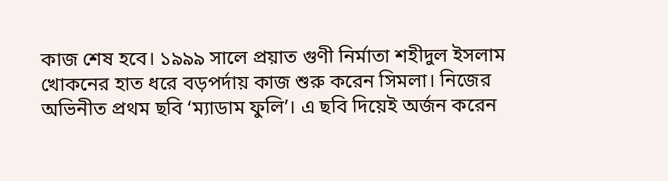কাজ শেষ হবে। ১৯৯৯ সালে প্রয়াত গুণী নির্মাতা শহীদুল ইসলাম খোকনের হাত ধরে বড়পর্দায় কাজ শুরু করেন সিমলা। নিজের অভিনীত প্রথম ছবি ‘ম্যাডাম ফুলি’। এ ছবি দিয়েই অর্জন করেন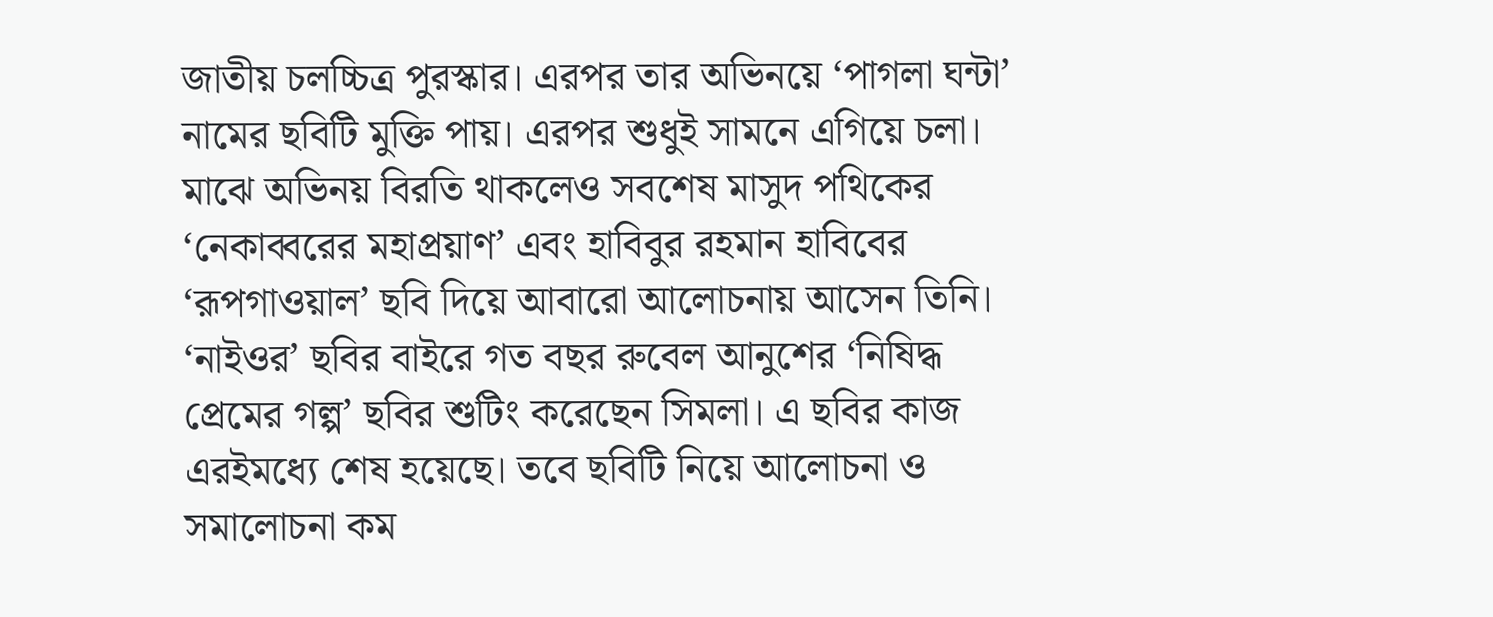জাতীয় চলচ্চিত্র পুরস্কার। এরপর তার অভিনয়ে ‘পাগলা ঘন্টা’ নামের ছবিটি মুক্তি পায়। এরপর শুধুই সামনে এগিয়ে চলা। মাঝে অভিনয় বিরতি থাকলেও সবশেষ মাসুদ পথিকের ‘নেকাব্বরের মহাপ্রয়াণ’ এবং হাবিবুর রহমান হাবিবের ‘রূপগাওয়াল’ ছবি দিয়ে আবারো আলোচনায় আসেন তিনি। ‘নাইওর’ ছবির বাইরে গত বছর রুবেল আনুশের ‘নিষিদ্ধ প্রেমের গল্প’ ছবির শুটিং করেছেন সিমলা। এ ছবির কাজ এরইমধ্যে শেষ হয়েছে। তবে ছবিটি নিয়ে আলোচনা ও সমালোচনা কম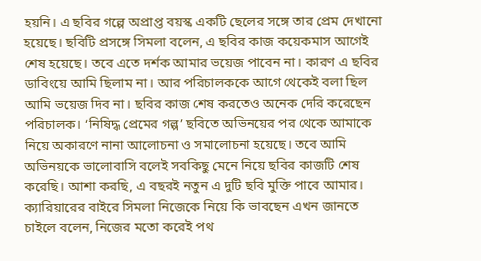হয়নি। এ ছবির গল্পে অপ্রাপ্ত বয়স্ক একটি ছেলের সঙ্গে তার প্রেম দেখানো হয়েছে। ছবিটি প্রসঙ্গে সিমলা বলেন, এ ছবির কাজ কয়েকমাস আগেই শেষ হয়েছে। তবে এতে দর্শক আমার ভয়েজ পাবেন না। কারণ এ ছবির ডাবিংয়ে আমি ছিলাম না। আর পরিচালককে আগে থেকেই বলা ছিল আমি ভয়েজ দিব না। ছবির কাজ শেষ করতেও অনেক দেরি করেছেন পরিচালক। ‘নিষিদ্ধ প্রেমের গল্প’ ছবিতে অভিনয়ের পর থেকে আমাকে নিয়ে অকারণে নানা আলোচনা ও সমালোচনা হয়েছে। তবে আমি অভিনয়কে ভালোবাসি বলেই সবকিছু মেনে নিয়ে ছবির কাজটি শেষ করেছি। আশা করছি, এ বছরই নতুন এ দুটি ছবি মুক্তি পাবে আমার। ক্যারিয়ারের বাইরে সিমলা নিজেকে নিয়ে কি ভাবছেন এখন জানতে চাইলে বলেন, নিজের মতো করেই পথ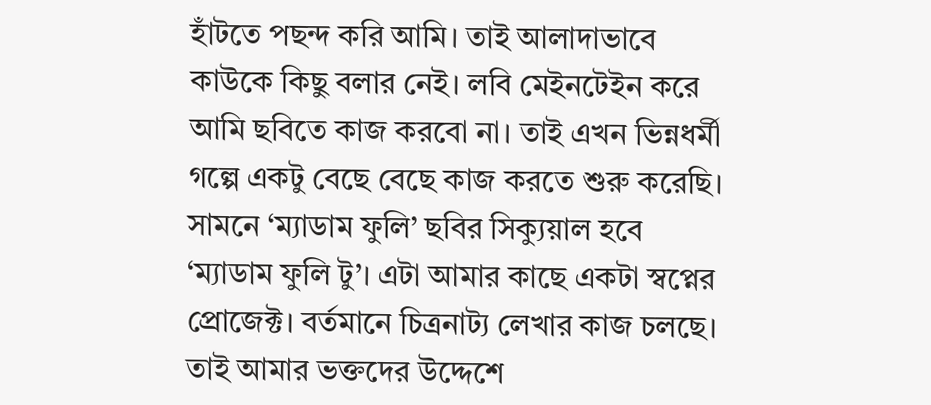হাঁটতে পছন্দ করি আমি। তাই আলাদাভাবে কাউকে কিছু বলার নেই। লবি মেইনটেইন করে আমি ছবিতে কাজ করবো না। তাই এখন ভিন্নধর্মী গল্পে একটু বেছে বেছে কাজ করতে শুরু করেছি। সামনে ‘ম্যাডাম ফুলি’ ছবির সিক্যুয়াল হবে ‘ম্যাডাম ফুলি টু’। এটা আমার কাছে একটা স্বপ্নের প্রোজেক্ট। বর্তমানে চিত্রনাট্য লেখার কাজ চলছে। তাই আমার ভক্তদের উদ্দেশে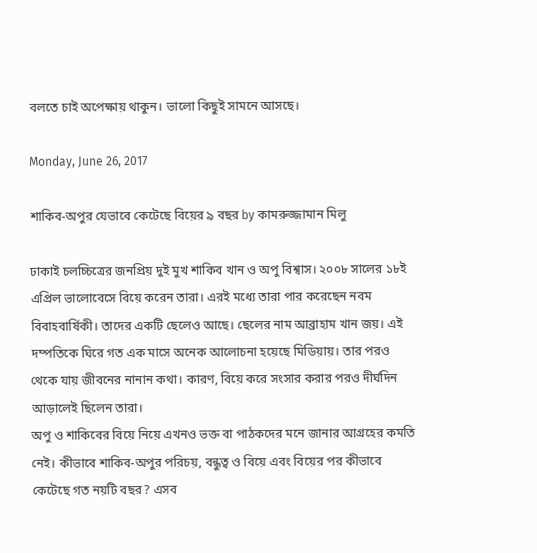বলতে চাই অপেক্ষায় থাকুন। ভালো কিছুই সামনে আসছে।

Monday, June 26, 2017

শাকিব-অপুর যেভাবে কেটেছে বিয়ের ৯ বছর by কামরুজ্জামান মিলু

ঢাকাই চলচ্চিত্রের জনপ্রিয় দুই মুখ শাকিব খান ও অপু বিশ্বাস। ২০০৮ সালের ১৮ই এপ্রিল ভালোবেসে বিয়ে করেন তারা। এরই মধ্যে তারা পার করেছেন নবম বিবাহবার্ষিকী। তাদের একটি ছেলেও আছে। ছেলের নাম আব্রাহাম খান জয়। এই দম্পতিকে ঘিরে গত এক মাসে অনেক আলোচনা হয়েছে মিডিয়ায়। তার পরও থেকে যায় জীবনের নানান কথা। কারণ, বিয়ে করে সংসার করার পরও দীর্ঘদিন আড়ালেই ছিলেন তারা।
অপু ও শাকিবের বিয়ে নিয়ে এখনও ভক্ত বা পাঠকদের মনে জানার আগ্রহের কমতি নেই। কীভাবে শাকিব-অপুর পরিচয়, বন্ধুত্ব ও বিয়ে এবং বিয়ের পর কীভাবে কেটেছে গত নয়টি বছর? এসব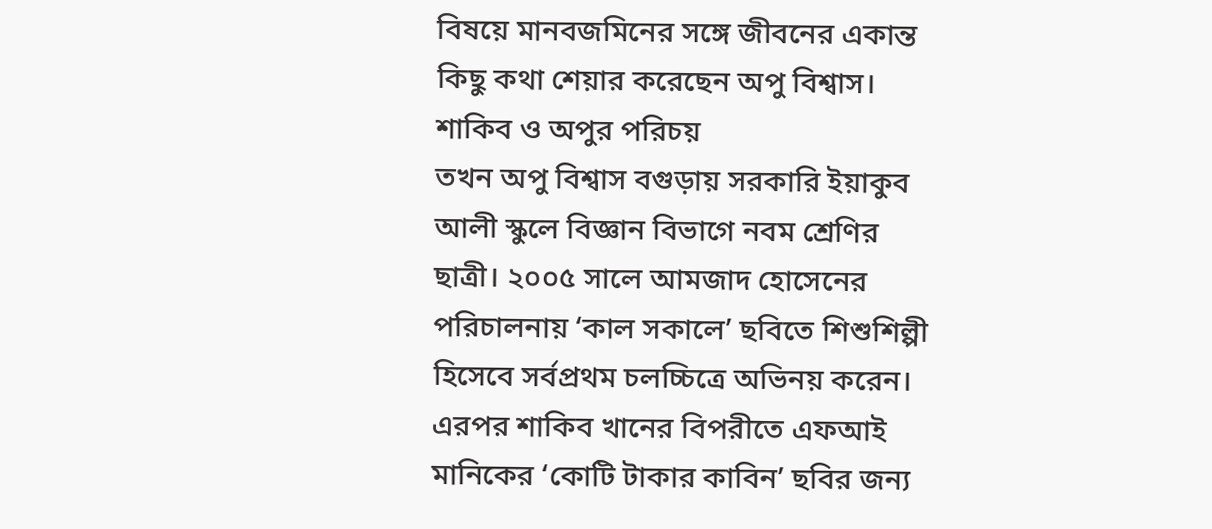বিষয়ে মানবজমিনের সঙ্গে জীবনের একান্ত কিছু কথা শেয়ার করেছেন অপু বিশ্বাস।
শাকিব ও অপুর পরিচয়
তখন অপু বিশ্বাস বগুড়ায় সরকারি ইয়াকুব আলী স্কুলে বিজ্ঞান বিভাগে নবম শ্রেণির ছাত্রী। ২০০৫ সালে আমজাদ হোসেনের পরিচালনায় ‘কাল সকালে’ ছবিতে শিশুশিল্পী হিসেবে সর্বপ্রথম চলচ্চিত্রে অভিনয় করেন। এরপর শাকিব খানের বিপরীতে এফআই মানিকের ‘কোটি টাকার কাবিন’ ছবির জন্য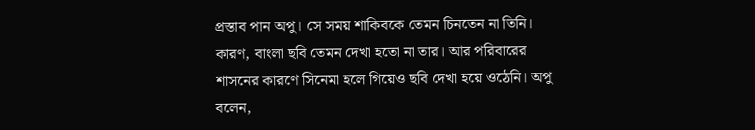প্রস্তাব পান অপু। সে সময় শাকিবকে তেমন চিনতেন না তিনি। কারণ, বাংলা ছবি তেমন দেখা হতো না তার। আর পরিবারের শাসনের কারণে সিনেমা হলে গিয়েও ছবি দেখা হয়ে ওঠেনি। অপু বলেন,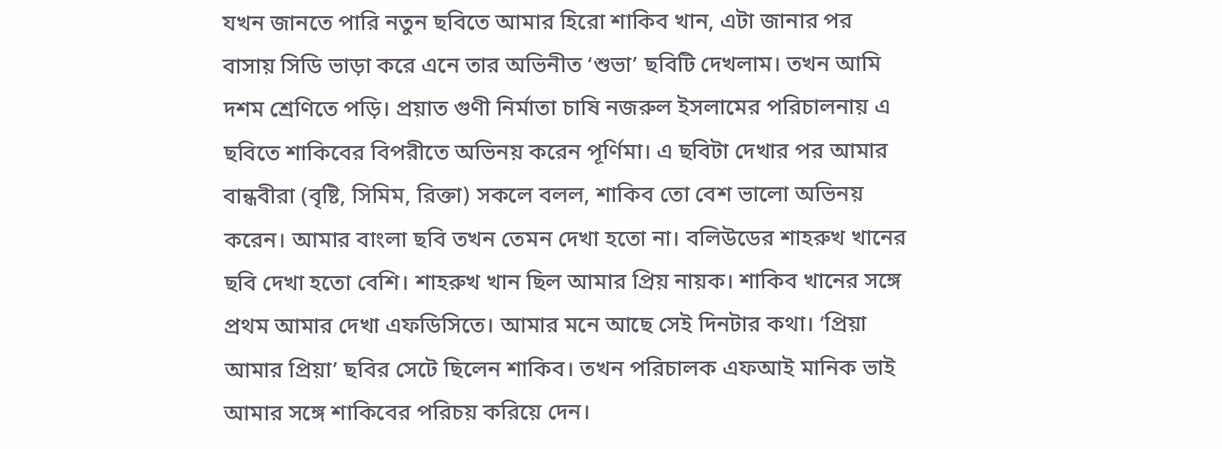যখন জানতে পারি নতুন ছবিতে আমার হিরো শাকিব খান, এটা জানার পর বাসায় সিডি ভাড়া করে এনে তার অভিনীত ‘শুভা’ ছবিটি দেখলাম। তখন আমি দশম শ্রেণিতে পড়ি। প্রয়াত গুণী নির্মাতা চাষি নজরুল ইসলামের পরিচালনায় এ ছবিতে শাকিবের বিপরীতে অভিনয় করেন পূর্ণিমা। এ ছবিটা দেখার পর আমার বান্ধবীরা (বৃষ্টি, সিমিম, রিক্তা) সকলে বলল, শাকিব তো বেশ ভালো অভিনয় করেন। আমার বাংলা ছবি তখন তেমন দেখা হতো না। বলিউডের শাহরুখ খানের ছবি দেখা হতো বেশি। শাহরুখ খান ছিল আমার প্রিয় নায়ক। শাকিব খানের সঙ্গে প্রথম আমার দেখা এফডিসিতে। আমার মনে আছে সেই দিনটার কথা। ‘প্রিয়া আমার প্রিয়া’ ছবির সেটে ছিলেন শাকিব। তখন পরিচালক এফআই মানিক ভাই আমার সঙ্গে শাকিবের পরিচয় করিয়ে দেন।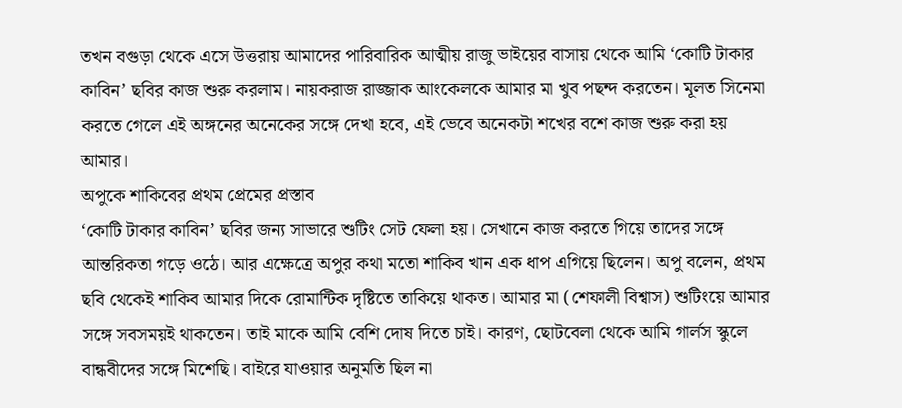তখন বগুড়া থেকে এসে উত্তরায় আমাদের পারিবারিক আত্মীয় রাজু ভাইয়ের বাসায় থেকে আমি ‘কোটি টাকার কাবিন’ ছবির কাজ শুরু করলাম। নায়করাজ রাজ্জাক আংকেলকে আমার মা খুব পছন্দ করতেন। মূলত সিনেমা করতে গেলে এই অঙ্গনের অনেকের সঙ্গে দেখা হবে, এই ভেবে অনেকটা শখের বশে কাজ শুরু করা হয় আমার।
অপুকে শাকিবের প্রথম প্রেমের প্রস্তাব
‘কোটি টাকার কাবিন’ ছবির জন্য সাভারে শুটিং সেট ফেলা হয়। সেখানে কাজ করতে গিয়ে তাদের সঙ্গে আন্তরিকতা গড়ে ওঠে। আর এক্ষেত্রে অপুর কথা মতো শাকিব খান এক ধাপ এগিয়ে ছিলেন। অপু বলেন, প্রথম ছবি থেকেই শাকিব আমার দিকে রোমান্টিক দৃষ্টিতে তাকিয়ে থাকত। আমার মা (শেফালী বিশ্বাস) শুটিংয়ে আমার সঙ্গে সবসময়ই থাকতেন। তাই মাকে আমি বেশি দোষ দিতে চাই। কারণ, ছোটবেলা থেকে আমি গার্লস স্কুলে বান্ধবীদের সঙ্গে মিশেছি। বাইরে যাওয়ার অনুমতি ছিল না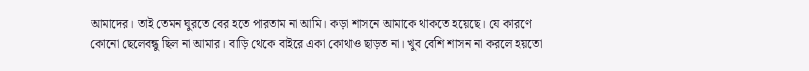আমাদের। তাই তেমন ঘুরতে বের হতে পারতাম না আমি। কড়া শাসনে আমাকে থাকতে হয়েছে। যে কারণে কোনো ছেলেবন্ধু ছিল না আমার। বাড়ি থেকে বাইরে একা কোথাও ছাড়ত না। খুব বেশি শাসন না করলে হয়তো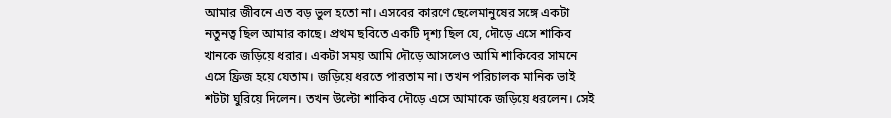আমার জীবনে এত বড় ভুল হতো না। এসবের কারণে ছেলেমানুষের সঙ্গে একটা নতুনত্ব ছিল আমার কাছে। প্রথম ছবিতে একটি দৃশ্য ছিল যে, দৌড়ে এসে শাকিব খানকে জড়িয়ে ধরার। একটা সময় আমি দৌড়ে আসলেও আমি শাকিবের সামনে এসে ফ্রিজ হয়ে যেতাম। জড়িয়ে ধরতে পারতাম না। তখন পরিচালক মানিক ভাই শটটা ঘুরিয়ে দিলেন। তখন উল্টো শাকিব দৌড়ে এসে আমাকে জড়িয়ে ধরলেন। সেই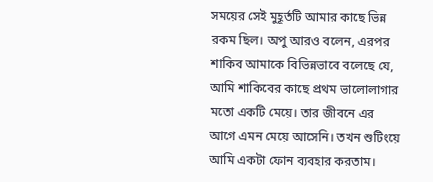সময়ের সেই মুহূর্তটি আমার কাছে ভিন্ন রকম ছিল। অপু আরও বলেন, এরপর শাকিব আমাকে বিভিন্নভাবে বলেছে যে, আমি শাকিবের কাছে প্রথম ভালোলাগার মতো একটি মেয়ে। তার জীবনে এর আগে এমন মেয়ে আসেনি। তখন শুটিংয়ে আমি একটা ফোন ব্যবহার করতাম।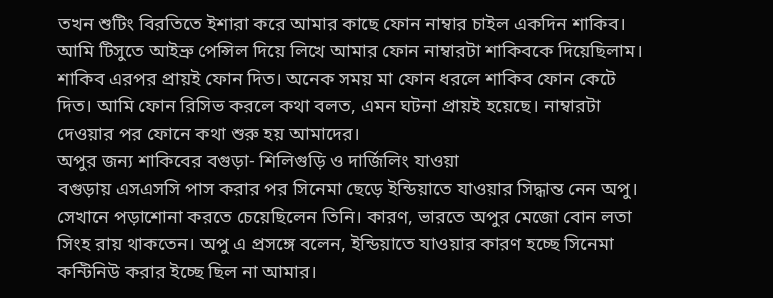তখন শুটিং বিরতিতে ইশারা করে আমার কাছে ফোন নাম্বার চাইল একদিন শাকিব। আমি টিসুতে আইভ্রু পেন্সিল দিয়ে লিখে আমার ফোন নাম্বারটা শাকিবকে দিয়েছিলাম। শাকিব এরপর প্রায়ই ফোন দিত। অনেক সময় মা ফোন ধরলে শাকিব ফোন কেটে দিত। আমি ফোন রিসিভ করলে কথা বলত, এমন ঘটনা প্রায়ই হয়েছে। নাম্বারটা দেওয়ার পর ফোনে কথা শুরু হয় আমাদের।
অপুর জন্য শাকিবের বগুড়া- শিলিগুড়ি ও দার্জিলিং যাওয়া
বগুড়ায় এসএসসি পাস করার পর সিনেমা ছেড়ে ইন্ডিয়াতে যাওয়ার সিদ্ধান্ত নেন অপু। সেখানে পড়াশোনা করতে চেয়েছিলেন তিনি। কারণ, ভারতে অপুর মেজো বোন লতা সিংহ রায় থাকতেন। অপু এ প্রসঙ্গে বলেন, ইন্ডিয়াতে যাওয়ার কারণ হচ্ছে সিনেমা কন্টিনিউ করার ইচ্ছে ছিল না আমার।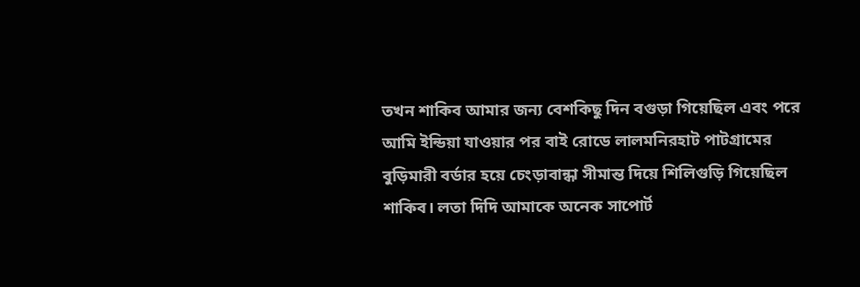তখন শাকিব আমার জন্য বেশকিছু দিন বগুড়া গিয়েছিল এবং পরে আমি ইন্ডিয়া যাওয়ার পর বাই রোডে লালমনিরহাট পাটগ্রামের বুড়িমারী বর্ডার হয়ে চেংড়াবান্ধা সীমান্ত দিয়ে শিলিগুড়ি গিয়েছিল শাকিব। লতা দিদি আমাকে অনেক সাপোর্ট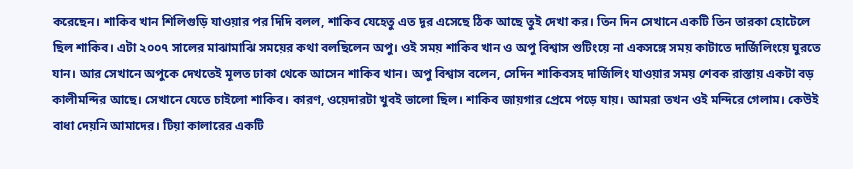করেছেন। শাকিব খান শিলিগুড়ি যাওয়ার পর দিদি বলল, শাকিব যেহেতু এত দূর এসেছে ঠিক আছে তুই দেখা কর। তিন দিন সেখানে একটি তিন তারকা হোটেলে ছিল শাকিব। এটা ২০০৭ সালের মাঝামাঝি সময়ের কথা বলছিলেন অপু। ওই সময় শাকিব খান ও অপু বিশ্বাস শুটিংয়ে না একসঙ্গে সময় কাটাতে দার্জিলিংয়ে ঘুরতে যান। আর সেখানে অপুকে দেখতেই মূলত ঢাকা থেকে আসেন শাকিব খান। অপু বিশ্বাস বলেন, সেদিন শাকিবসহ দার্জিলিং যাওয়ার সময় শেবক রাস্তায় একটা বড় কালীমন্দির আছে। সেখানে যেতে চাইলো শাকিব। কারণ, ওয়েদারটা খুবই ভালো ছিল। শাকিব জায়গার প্রেমে পড়ে যায়। আমরা তখন ওই মন্দিরে গেলাম। কেউই বাধা দেয়নি আমাদের। টিয়া কালারের একটি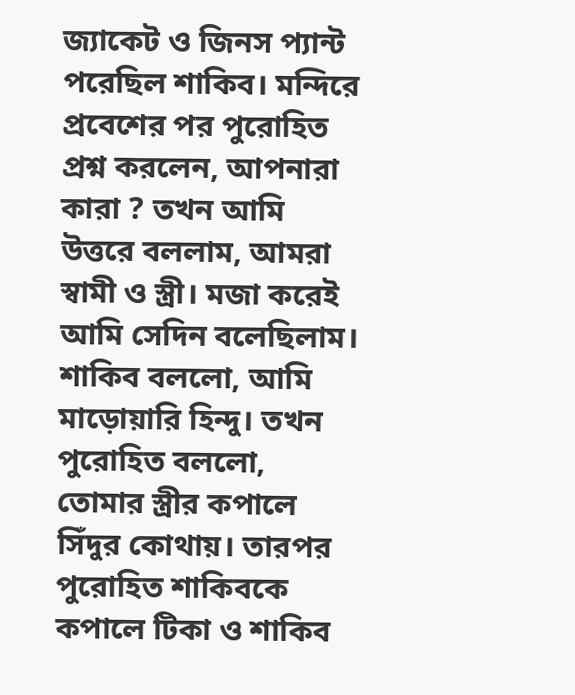জ্যাকেট ও জিনস প্যান্ট পরেছিল শাকিব। মন্দিরে প্রবেশের পর পুরোহিত প্রশ্ন করলেন, আপনারা কারা ? তখন আমি উত্তরে বললাম, আমরা স্বামী ও স্ত্রী। মজা করেই আমি সেদিন বলেছিলাম। শাকিব বললো, আমি মাড়োয়ারি হিন্দু। তখন পুরোহিত বললো, তোমার স্ত্রীর কপালে সিঁদুর কোথায়। তারপর পুরোহিত শাকিবকে কপালে টিকা ও শাকিব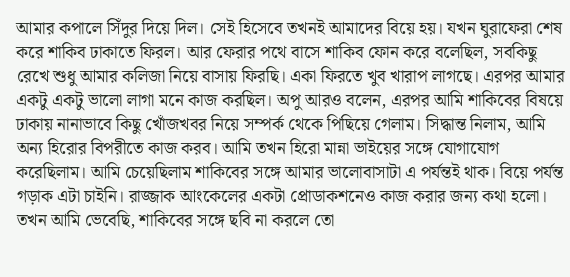আমার কপালে সিঁদুর দিয়ে দিল। সেই হিসেবে তখনই আমাদের বিয়ে হয়। যখন ঘুরাফেরা শেষ করে শাকিব ঢাকাতে ফিরল। আর ফেরার পথে বাসে শাকিব ফোন করে বলেছিল, সবকিছু রেখে শুধু আমার কলিজা নিয়ে বাসায় ফিরছি। একা ফিরতে খুব খারাপ লাগছে। এরপর আমার একটু একটু ভালো লাগা মনে কাজ করছিল। অপু আরও বলেন, এরপর আমি শাকিবের বিষয়ে ঢাকায় নানাভাবে কিছু খোঁজখবর নিয়ে সম্পর্ক থেকে পিছিয়ে গেলাম। সিদ্ধান্ত নিলাম, আমি অন্য হিরোর বিপরীতে কাজ করব। আমি তখন হিরো মান্না ভাইয়ের সঙ্গে যোগাযোগ করেছিলাম। আমি চেয়েছিলাম শাকিবের সঙ্গে আমার ভালোবাসাটা এ পর্যন্তই থাক। বিয়ে পর্যন্ত গড়াক এটা চাইনি। রাজ্জাক আংকেলের একটা প্রোডাকশনেও কাজ করার জন্য কথা হলো। তখন আমি ভেবেছি, শাকিবের সঙ্গে ছবি না করলে তো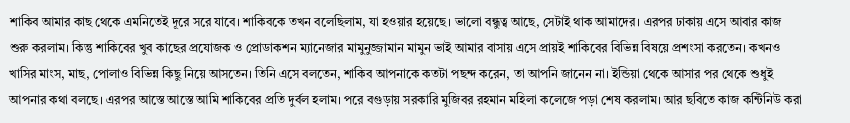শাকিব আমার কাছ থেকে এমনিতেই দূরে সরে যাবে। শাকিবকে তখন বলেছিলাম, যা হওয়ার হয়েছে। ভালো বন্ধুত্ব আছে, সেটাই থাক আমাদের। এরপর ঢাকায় এসে আবার কাজ শুরু করলাম। কিন্তু শাকিবের খুব কাছের প্রযোজক ও প্রোডাকশন ম্যানেজার মামুনুজ্জামান মামুন ভাই আমার বাসায় এসে প্রায়ই শাকিবের বিভিন্ন বিষয়ে প্রশংসা করতেন। কখনও খাসির মাংস, মাছ, পোলাও বিভিন্ন কিছু নিয়ে আসতেন। তিনি এসে বলতেন, শাকিব আপনাকে কতটা পছন্দ করেন, তা আপনি জানেন না। ইন্ডিয়া থেকে আসার পর থেকে শুধুই আপনার কথা বলছে। এরপর আস্তে আস্তে আমি শাকিবের প্রতি দুর্বল হলাম। পরে বগুড়ায় সরকারি মুজিবর রহমান মহিলা কলেজে পড়া শেষ করলাম। আর ছবিতে কাজ কন্টিনিউ করা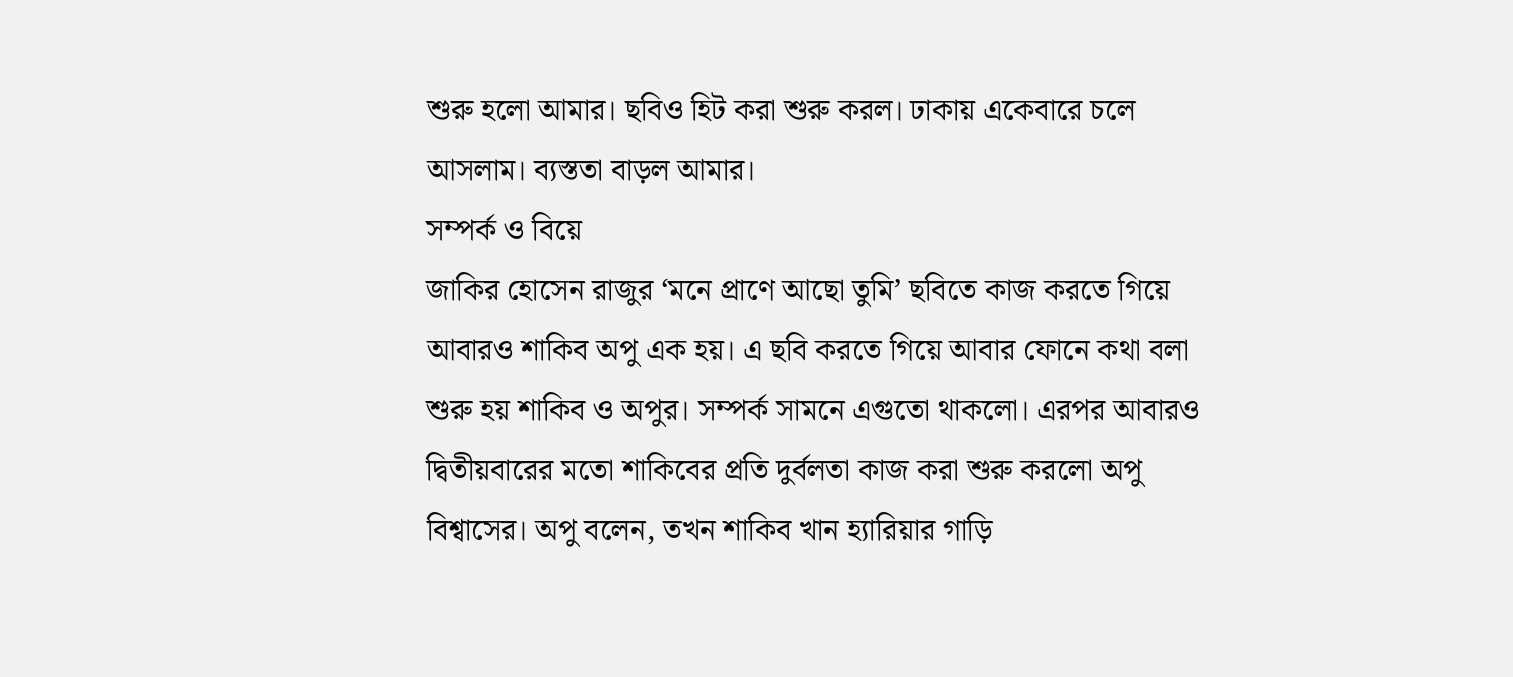শুরু হলো আমার। ছবিও হিট করা শুরু করল। ঢাকায় একেবারে চলে আসলাম। ব্যস্ততা বাড়ল আমার।
সম্পর্ক ও বিয়ে
জাকির হোসেন রাজুর ‘মনে প্রাণে আছো তুমি’ ছবিতে কাজ করতে গিয়ে আবারও শাকিব অপু এক হয়। এ ছবি করতে গিয়ে আবার ফোনে কথা বলা শুরু হয় শাকিব ও অপুর। সম্পর্ক সামনে এগুতো থাকলো। এরপর আবারও দ্বিতীয়বারের মতো শাকিবের প্রতি দুর্বলতা কাজ করা শুরু করলো অপু বিশ্বাসের। অপু বলেন, তখন শাকিব খান হ্যারিয়ার গাড়ি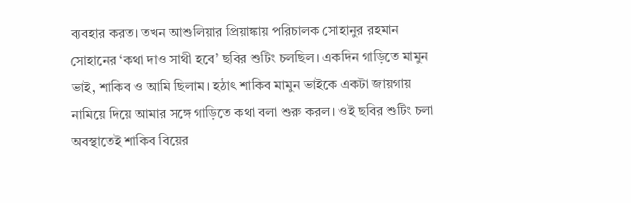ব্যবহার করত। তখন আশুলিয়ার প্রিয়াঙ্কায় পরিচালক সোহানুর রহমান সোহানের ‘কথা দাও সাথী হবে’ ছবির শুটিং চলছিল। একদিন গাড়িতে মামুন ভাই, শাকিব ও আমি ছিলাম। হঠাৎ শাকিব মামুন ভাইকে একটা জায়গায় নামিয়ে দিয়ে আমার সঙ্গে গাড়িতে কথা বলা শুরু করল। ওই ছবির শুটিং চলা অবস্থাতেই শাকিব বিয়ের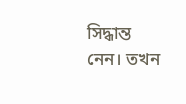সিদ্ধান্ত নেন। তখন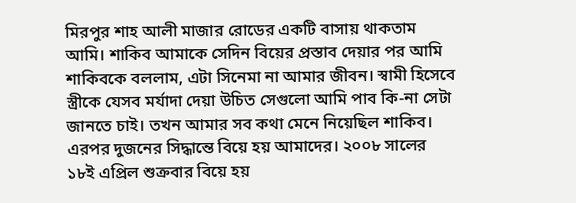মিরপুর শাহ আলী মাজার রোডের একটি বাসায় থাকতাম আমি। শাকিব আমাকে সেদিন বিয়ের প্রস্তাব দেয়ার পর আমি শাকিবকে বললাম, এটা সিনেমা না আমার জীবন। স্বামী হিসেবে স্ত্রীকে যেসব মর্যাদা দেয়া উচিত সেগুলো আমি পাব কি-না সেটা জানতে চাই। তখন আমার সব কথা মেনে নিয়েছিল শাকিব। এরপর দুজনের সিদ্ধান্তে বিয়ে হয় আমাদের। ২০০৮ সালের  ১৮ই এপ্রিল শুক্রবার বিয়ে হয়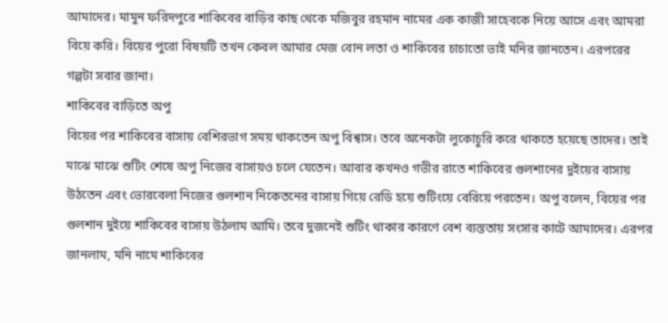আমাদের। মামুন ফরিদপুরে শাকিবের বাড়ির কাছ থেকে মজিবুর রহমান নামের এক কাজী সাহেবকে নিয়ে আসে এবং আমরা বিয়ে করি। বিয়ের পুরো বিষয়টি তখন কেবল আমার মেজ বোন লতা ও শাকিবের চাচাতো ভাই মনির জানতেন। এরপরের গল্পটা সবার জানা।
শাকিবের বাড়িতে অপু
বিয়ের পর শাকিবের বাসায় বেশিরভাগ সময় থাকতেন অপু বিশ্বাস। তবে অনেকটা লুকোচুরি করে থাকতে হয়েছে তাদের। তাই মাঝে মাঝে শুটিং শেষে অপু নিজের বাসায়ও চলে যেতেন। আবার কখনও গভীর রাতে শাকিবের গুলশানের দুইয়ের বাসায় উঠতেন এবং ভোরবেলা নিজের গুলশান নিকেতনের বাসায় গিয়ে রেডি হয়ে শুটিংয়ে বেরিয়ে পরতেন। অপু বলেন, বিয়ের পর গুলশান দুইয়ে শাকিবের বাসায় উঠলাম আমি। তবে দুজনেই শুটিং থাকার কারণে বেশ ব্যস্ততায় সংসার কাটে আমাদের। এরপর জানলাম, মনি নামে শাকিবের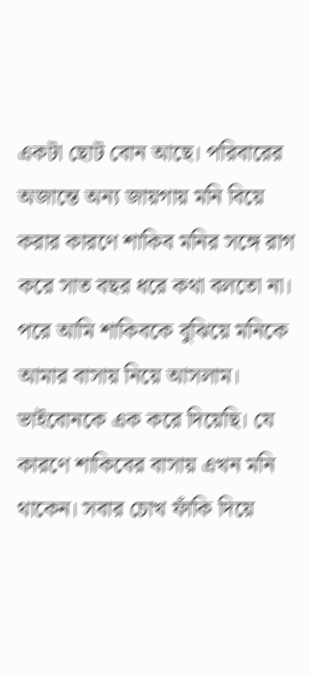একটা ছোট বোন আছে। পরিবারের অজান্তে অন্য জায়গায় মনি বিয়ে করার কারণে শাকিব মনির সঙ্গে রাগ করে সাত বছর ধরে কথা বলতো না। পরে আমি শাকিবকে বুঝিয়ে মনিকে আমার বাসায় নিয়ে আসলাম। ভাইবোনকে এক করে দিয়েছি। যে কারণে শাকিবের বাসায় এখন মনি থাকেন। সবার চোখ ফাঁকি দিয়ে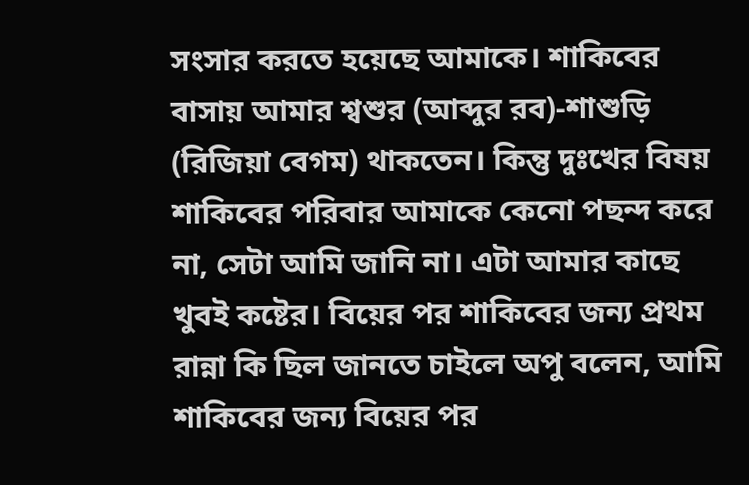সংসার করতে হয়েছে আমাকে। শাকিবের বাসায় আমার শ্বশুর (আব্দুর রব)-শাশুড়ি (রিজিয়া বেগম) থাকতেন। কিন্তু দুঃখের বিষয় শাকিবের পরিবার আমাকে কেনো পছন্দ করে না, সেটা আমি জানি না। এটা আমার কাছে খুবই কষ্টের। বিয়ের পর শাকিবের জন্য প্রথম রান্না কি ছিল জানতে চাইলে অপু বলেন, আমি শাকিবের জন্য বিয়ের পর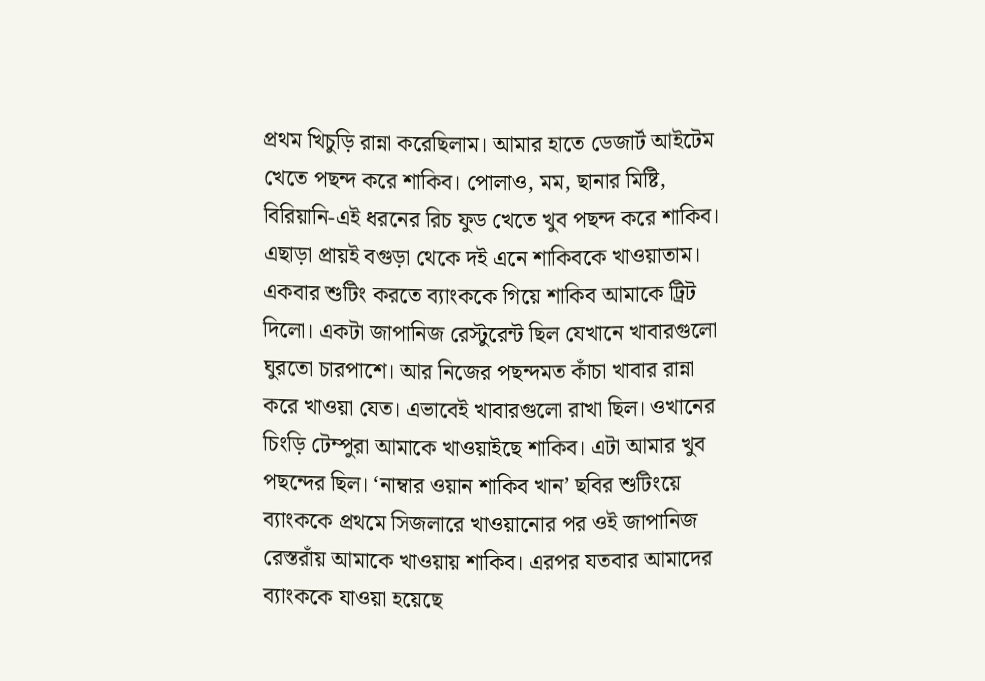প্রথম খিচুড়ি রান্না করেছিলাম। আমার হাতে ডেজার্ট আইটেম খেতে পছন্দ করে শাকিব। পোলাও, মম, ছানার মিষ্টি, বিরিয়ানি-এই ধরনের রিচ ফুড খেতে খুব পছন্দ করে শাকিব। এছাড়া প্রায়ই বগুড়া থেকে দই এনে শাকিবকে খাওয়াতাম। একবার শুটিং করতে ব্যাংককে গিয়ে শাকিব আমাকে ট্রিট দিলো। একটা জাপানিজ রেস্টুরেন্ট ছিল যেখানে খাবারগুলো ঘুরতো চারপাশে। আর নিজের পছন্দমত কাঁচা খাবার রান্না করে খাওয়া যেত। এভাবেই খাবারগুলো রাখা ছিল। ওখানের চিংড়ি টেম্পুরা আমাকে খাওয়াইছে শাকিব। এটা আমার খুব পছন্দের ছিল। ‘নাম্বার ওয়ান শাকিব খান’ ছবির শুটিংয়ে ব্যাংককে প্রথমে সিজলারে খাওয়ানোর পর ওই জাপানিজ রেস্তরাঁয় আমাকে খাওয়ায় শাকিব। এরপর যতবার আমাদের ব্যাংককে যাওয়া হয়েছে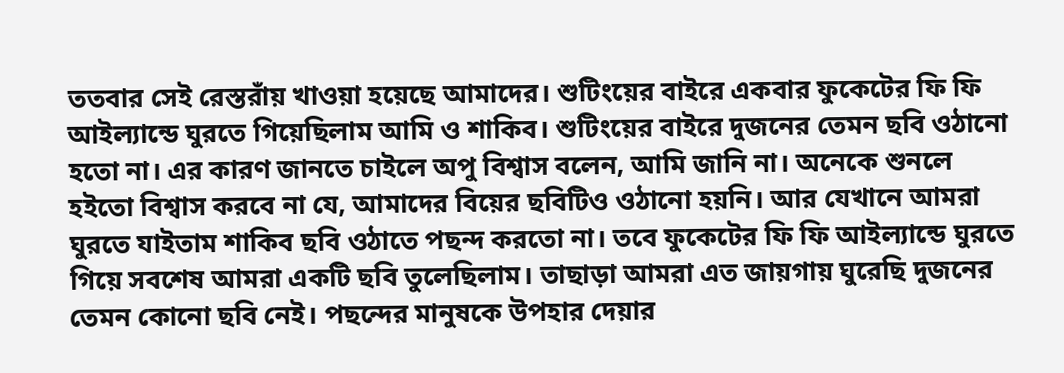ততবার সেই রেস্তরাঁয় খাওয়া হয়েছে আমাদের। শুটিংয়ের বাইরে একবার ফুকেটের ফি ফি আইল্যান্ডে ঘুরতে গিয়েছিলাম আমি ও শাকিব। শুটিংয়ের বাইরে দুজনের তেমন ছবি ওঠানো হতো না। এর কারণ জানতে চাইলে অপু বিশ্বাস বলেন, আমি জানি না। অনেকে শুনলে হইতো বিশ্বাস করবে না যে, আমাদের বিয়ের ছবিটিও ওঠানো হয়নি। আর যেখানে আমরা ঘুরতে যাইতাম শাকিব ছবি ওঠাতে পছন্দ করতো না। তবে ফুকেটের ফি ফি আইল্যান্ডে ঘুরতে গিয়ে সবশেষ আমরা একটি ছবি তুলেছিলাম। তাছাড়া আমরা এত জায়গায় ঘুরেছি দুজনের তেমন কোনো ছবি নেই। পছন্দের মানুষকে উপহার দেয়ার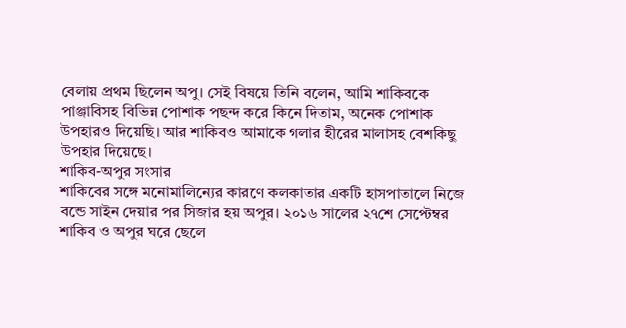বেলায় প্রথম ছিলেন অপু। সেই বিষয়ে তিনি বলেন, আমি শাকিবকে পাঞ্জাবিসহ বিভিন্ন পোশাক পছন্দ করে কিনে দিতাম, অনেক পোশাক উপহারও দিয়েছি। আর শাকিবও আমাকে গলার হীরের মালাসহ বেশকিছু উপহার দিয়েছে।
শাকিব-অপুর সংসার
শাকিবের সঙ্গে মনোমালিন্যের কারণে কলকাতার একটি হাসপাতালে নিজে বন্ডে সাইন দেয়ার পর সিজার হয় অপুর। ২০১৬ সালের ২৭শে সেপ্টেম্বর শাকিব ও অপুর ঘরে ছেলে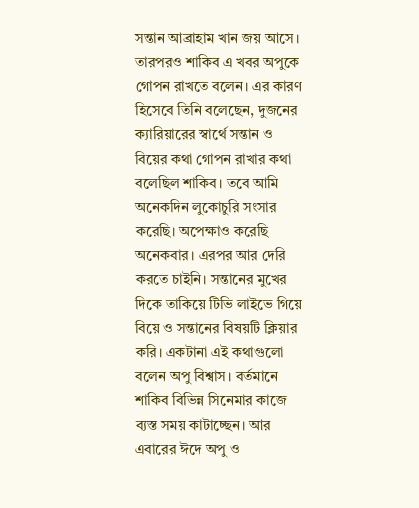সন্তান আব্রাহাম খান জয় আসে। তারপরও শাকিব এ খবর অপুকে গোপন রাখতে বলেন। এর কারণ হিসেবে তিনি বলেছেন, দুজনের ক্যারিয়ারের স্বার্থে সন্তান ও বিয়ের কথা গোপন রাখার কথা বলেছিল শাকিব। তবে আমি অনেকদিন লুকোচুরি সংসার করেছি। অপেক্ষাও করেছি অনেকবার। এরপর আর দেরি করতে চাইনি। সন্তানের মুখের দিকে তাকিয়ে টিভি লাইভে গিয়ে বিয়ে ও সন্তানের বিষয়টি ক্লিয়ার করি। একটানা এই কথাগুলো বলেন অপু বিশ্বাস। বর্তমানে শাকিব বিভিন্ন সিনেমার কাজে ব্যস্ত সময় কাটাচ্ছেন। আর এবারের ঈদে অপু ও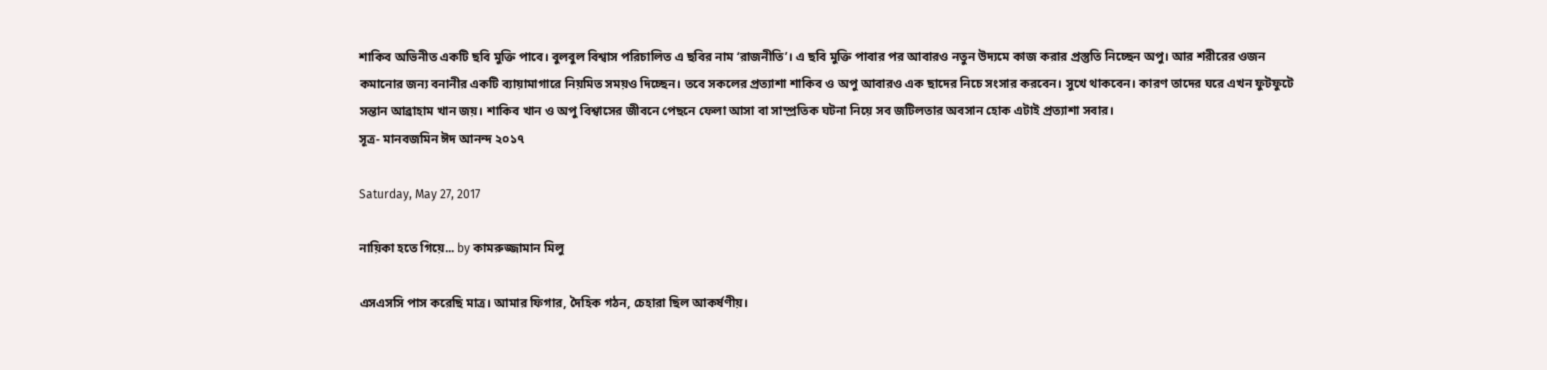শাকিব অভিনীত একটি ছবি মুক্তি পাবে। বুলবুল বিশ্বাস পরিচালিত এ ছবির নাম ‘রাজনীতি’। এ ছবি মুক্তি পাবার পর আবারও নতুন উদ্যমে কাজ করার প্রস্তুতি নিচ্ছেন অপু। আর শরীরের ওজন কমানোর জন্য বনানীর একটি ব্যায়ামাগারে নিয়মিত সময়ও দিচ্ছেন। তবে সকলের প্রত্যাশা শাকিব ও অপু আবারও এক ছাদের নিচে সংসার করবেন। সুখে থাকবেন। কারণ তাদের ঘরে এখন ফুটফুটে সন্তান আব্রাহাম খান জয়। শাকিব খান ও অপু বিশ্বাসের জীবনে পেছনে ফেলা আসা বা সাম্প্রতিক ঘটনা নিয়ে সব জটিলতার অবসান হোক এটাই প্রত্যাশা সবার।
সূত্র- মানবজমিন ঈদ আনন্দ ২০১৭

Saturday, May 27, 2017

নায়িকা হতে গিয়ে... by কামরুজ্জামান মিলু

এসএসসি পাস করেছি মাত্র। আমার ফিগার, দৈহিক গঠন, চেহারা ছিল আকর্ষণীয়।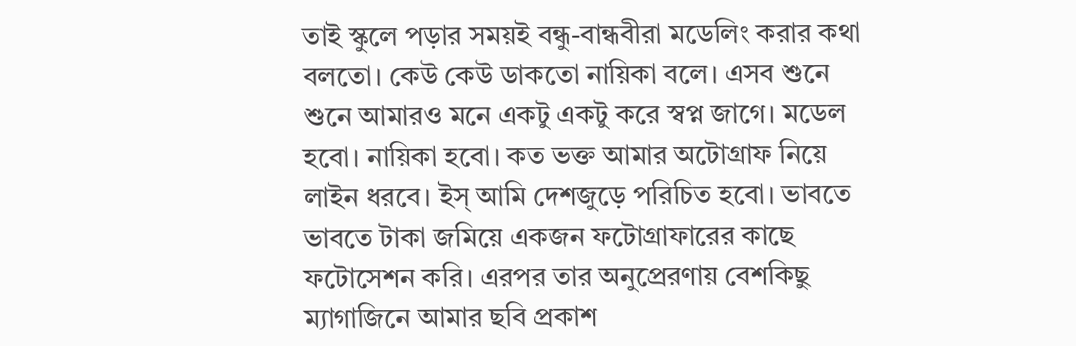তাই স্কুলে পড়ার সময়ই বন্ধু-বান্ধবীরা মডেলিং করার কথা বলতো। কেউ কেউ ডাকতো নায়িকা বলে। এসব শুনে শুনে আমারও মনে একটু একটু করে স্বপ্ন জাগে। মডেল হবো। নায়িকা হবো। কত ভক্ত আমার অটোগ্রাফ নিয়ে লাইন ধরবে। ইস্‌ আমি দেশজুড়ে পরিচিত হবো। ভাবতে ভাবতে টাকা জমিয়ে একজন ফটোগ্রাফারের কাছে ফটোসেশন করি। এরপর তার অনুপ্রেরণায় বেশকিছু ম্যাগাজিনে আমার ছবি প্রকাশ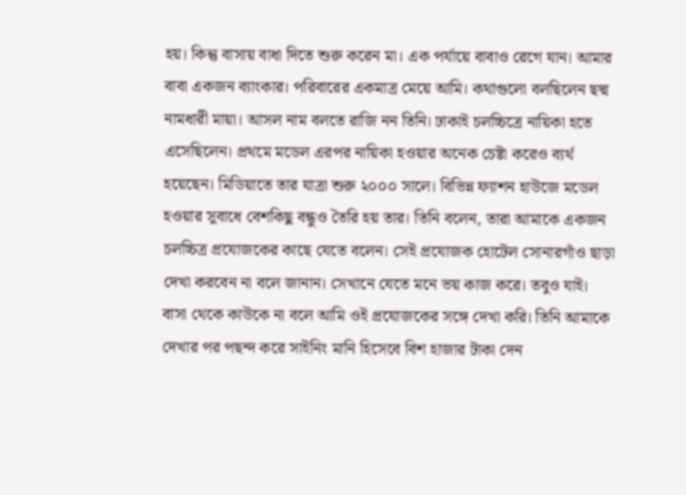হয়। কিন্তু বাসায় বাধা দিতে শুরু করেন মা। এক পর্যায়ে বাবাও রেগে যান। আমার বাবা একজন ব্যাংকার। পরিবারের একমাত্র মেয়ে আমি। কথাগুলো বলছিলেন ছদ্ম নামধারী মায়া। আসল নাম বলতে রাজি নন তিনি। ঢাকাই চলচ্চিত্রে নায়িকা হতে এসেছিলেন। প্রথমে মডেল এরপর নায়িকা হওয়ার অনেক চেষ্টা করেও ব্যর্থ হয়েছেন। মিডিয়াতে তার যাত্রা শুরু ২০০০ সালে। বিভিন্ন ফ্যাশন হাউজে মডেল হওয়ার সুবাধে বেশকিছু বন্ধুও তৈরি হয় তার। তিনি বলেন, তারা আমাকে একজন চলচ্চিত্র প্রযোজকের কাছে যেতে বলেন। সেই প্রযোজক হোটেল সোনারগাঁও ছাড়া দেখা করবেন না বলে জানান। সেখানে যেতে মনে ভয় কাজ করে। তবুও যাই। বাসা থেকে কাউকে না বলে আমি ওই প্রযোজকের সঙ্গে দেখা করি। তিনি আমাকে দেখার পর পছন্দ করে সাইনিং মানি হিসেবে বিশ হাজার টাকা দেন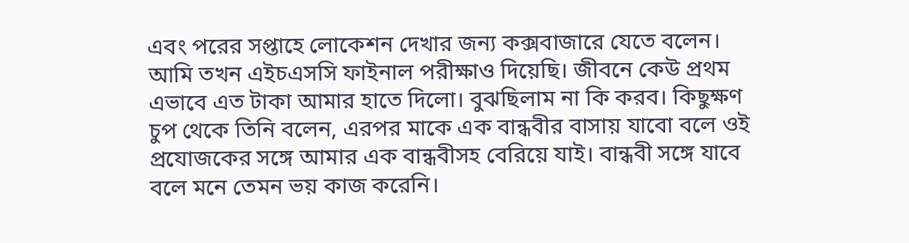এবং পরের সপ্তাহে লোকেশন দেখার জন্য কক্সবাজারে যেতে বলেন। আমি তখন এইচএসসি ফাইনাল পরীক্ষাও দিয়েছি। জীবনে কেউ প্রথম এভাবে এত টাকা আমার হাতে দিলো। বুঝছিলাম না কি করব। কিছুক্ষণ চুপ থেকে তিনি বলেন, এরপর মাকে এক বান্ধবীর বাসায় যাবো বলে ওই প্রযোজকের সঙ্গে আমার এক বান্ধবীসহ বেরিয়ে যাই। বান্ধবী সঙ্গে যাবে বলে মনে তেমন ভয় কাজ করেনি।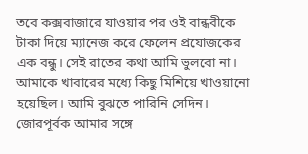তবে কক্সবাজারে যাওয়ার পর ওই বান্ধবীকে টাকা দিয়ে ম্যানেজ করে ফেলেন প্রযোজকের এক বন্ধু। সেই রাতের কথা আমি ভুলবো না। আমাকে খাবারের মধ্যে কিছু মিশিয়ে খাওয়ানো হয়েছিল। আমি বুঝতে পারিনি সেদিন। জোরপূর্বক আমার সঙ্গে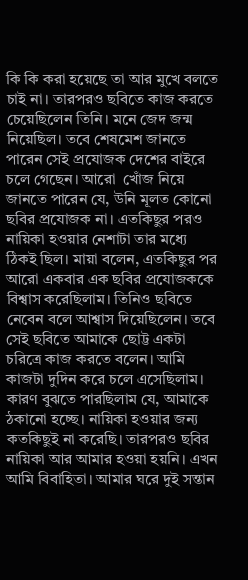কি কি করা হয়েছে তা আর মুখে বলতে চাই না। তারপরও ছবিতে কাজ করতে চেয়েছিলেন তিনি। মনে জেদ জন্ম নিয়েছিল। তবে শেষমেশ জানতে পারেন সেই প্রযোজক দেশের বাইরে চলে গেছেন। আরো  খোঁজ নিয়ে জানতে পারেন যে, উনি মূলত কোনো ছবির প্রযোজক না। এতকিছুর পরও নায়িকা হওয়ার নেশাটা তার মধ্যে ঠিকই ছিল। মায়া বলেন, এতকিছুর পর আরো একবার এক ছবির প্রযোজককে বিশ্বাস করেছিলাম। তিনিও ছবিতে নেবেন বলে আশ্বাস দিয়েছিলেন। তবে সেই ছবিতে আমাকে ছোট্ট একটা চরিত্রে কাজ করতে বলেন। আমি কাজটা দুদিন করে চলে এসেছিলাম। কারণ বুঝতে পারছিলাম যে, আমাকে ঠকানো হচ্ছে। নায়িকা হওয়ার জন্য কতকিছুই না করেছি। তারপরও ছবির নায়িকা আর আমার হওয়া হয়নি। এখন আমি বিবাহিতা। আমার ঘরে দুই সন্তান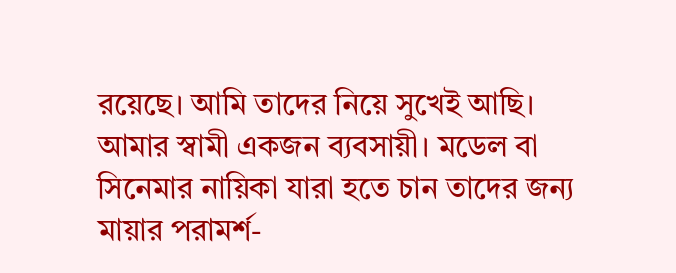রয়েছে। আমি তাদের নিয়ে সুখেই আছি। আমার স্বামী একজন ব্যবসায়ী। মডেল বা সিনেমার নায়িকা যারা হতে চান তাদের জন্য মায়ার পরামর্শ-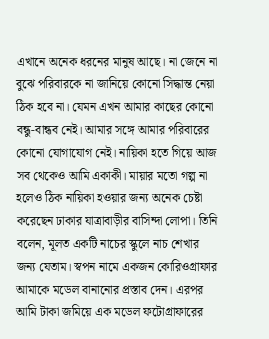এখানে অনেক ধরনের মানুষ আছে। না জেনে না বুঝে পরিবারকে না জানিয়ে কোনো সিদ্ধান্ত নেয়া ঠিক হবে না। যেমন এখন আমার কাছের কোনো বন্ধু-বান্ধব নেই। আমার সঙ্গে আমার পরিবারের কোনো যোগাযোগ নেই। নায়িকা হতে গিয়ে আজ সব থেকেও আমি একাকী। মায়ার মতো গল্প না হলেও ঠিক নায়িকা হওয়ার জন্য অনেক চেষ্টা করেছেন ঢাকার যাত্রাবাড়ীর বাসিন্দা লোপা। তিনি বলেন, মূলত একটি নাচের স্কুলে নাচ শেখার জন্য যেতাম। স্বপন নামে একজন কোরিওগ্রাফার আমাকে মডেল বানানোর প্রস্তাব দেন। এরপর আমি টাকা জমিয়ে এক মডেল ফটোগ্রাফারের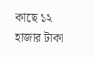কাছে ১২ হাজার টাকা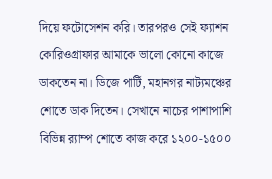দিয়ে ফটোসেশন করি। তারপরও সেই ফ্যাশন কোরিওগ্রাফার আমাকে ভালো কোনো কাজে ডাকতেন না। ডিজে পার্টি, মহানগর নাট্যমঞ্চের শোতে ডাক দিতেন। সেখানে নাচের পাশাপাশি বিভিন্ন র‌্যাম্প শোতে কাজ করে ১২০০-১৫০০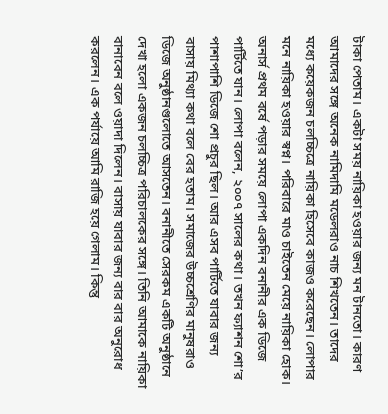টাকা পেতাম। একটা সময় নায়িকা হওয়ার জন্য মন টানতো। কারণ আমাদের সঙ্গে অনেক নামিদামি মডেলরাও নাচ শিখতেন। তাদের মধ্যে কয়েকজন চলচ্চিত্রে নায়িকা হিসেবে কাজও করেছেন। লোপার মনে নায়িকা হওয়ার স্বপ্ন। পরিবারে মাও চাইতেন মেয়ে নায়িকা হোক। অনার্স প্রথম বর্ষে পড়ার সময়ে লোপা একদিন বনানীর এক ডিজে পার্টিতে যান। লোপা বলেন, ২০০৭ সালের কথা। তখন ফ্যাশন শো’র পাশাপাশি ডিজে শো প্রচুর ছিল। আর এসব পার্টিতে যাবার জন্য বাসায় মিথ্যা কথা বলে বের হতাম। সমাজের উচ্চশ্রেণির মানুষরাও ডিজে অনুষ্ঠানগুলোতে আসতেন। বনানীতে সেরকম একটি অনুষ্ঠানে দেখা হলো একজন চলচ্চিত্র পরিচালকের সঙ্গে। তিনি আমাকে নায়িকা বানাবেন বলে ওয়াদা দিলেন। বাসায় যাবার জন্য বার বার অনুরোধ করলেন। এক পর্যায়ে আমি রাজি হয়ে গেলাম। কিন্তু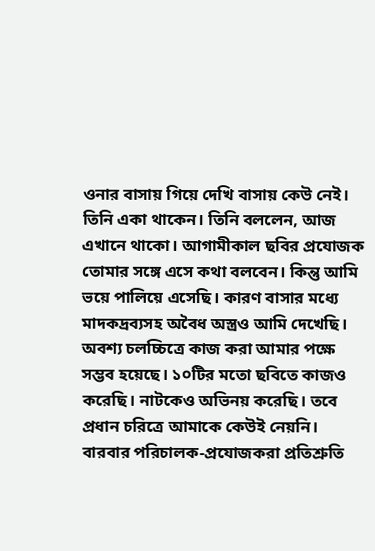ওনার বাসায় গিয়ে দেখি বাসায় কেউ নেই। তিনি একা থাকেন। তিনি বললেন, আজ এখানে থাকো। আগামীকাল ছবির প্রযোজক তোমার সঙ্গে এসে কথা বলবেন। কিন্তু আমি ভয়ে পালিয়ে এসেছি। কারণ বাসার মধ্যে মাদকদ্রব্যসহ অবৈধ অস্ত্রও আমি দেখেছি। অবশ্য চলচ্চিত্রে কাজ করা আমার পক্ষে সম্ভব হয়েছে। ১০টির মতো ছবিতে কাজও করেছি। নাটকেও অভিনয় করেছি। তবে প্রধান চরিত্রে আমাকে কেউই নেয়নি। বারবার পরিচালক-প্রযোজকরা প্রতিশ্রুতি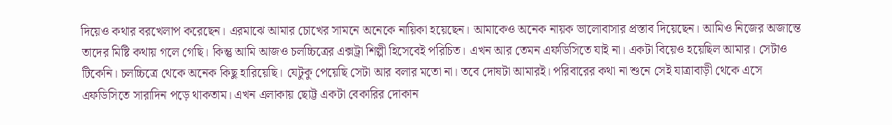দিয়েও কথার বরখেলাপ করেছেন। এরমাঝে আমার চোখের সামনে অনেকে নায়িকা হয়েছেন। আমাকেও অনেক নায়ক ভালোবাসার প্রস্তাব দিয়েছেন। আমিও নিজের অজান্তে তাদের মিষ্টি কথায় গলে গেছি। কিন্তু আমি আজও চলচ্চিত্রের এক্সট্রা শিল্পী হিসেবেই পরিচিত। এখন আর তেমন এফডিসিতে যাই না। একটা বিয়েও হয়েছিল আমার। সেটাও টিকেনি। চলচ্চিত্রে থেকে অনেক কিছু হারিয়েছি। যেটুকু পেয়েছি সেটা আর বলার মতো না। তবে দোষটা আমারই। পরিবারের কথা না শুনে সেই যাত্রাবাড়ী থেকে এসে এফডিসিতে সারাদিন পড়ে থাকতাম। এখন এলাকায় ছোট্ট একটা বেকারির দোকান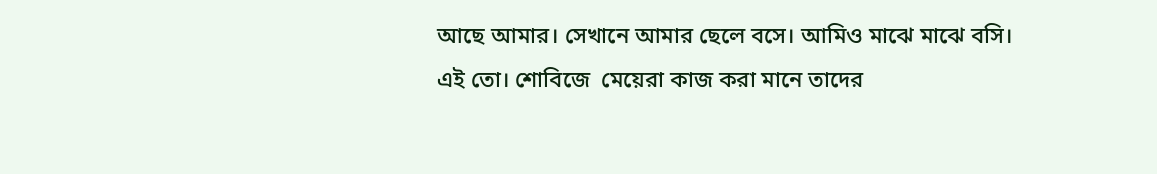আছে আমার। সেখানে আমার ছেলে বসে। আমিও মাঝে মাঝে বসি। এই তো। শোবিজে  মেয়েরা কাজ করা মানে তাদের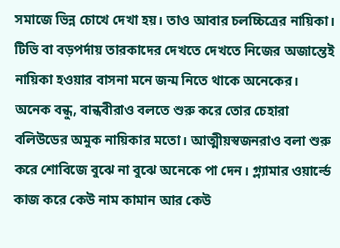সমাজে ভিন্ন চোখে দেখা হয়। তাও আবার চলচ্চিত্রের নায়িকা। টিভি বা বড়পর্দায় তারকাদের দেখতে দেখতে নিজের অজান্তেই নায়িকা হওয়ার বাসনা মনে জন্ম নিতে থাকে অনেকের। অনেক বন্ধু, বান্ধবীরাও বলতে শুরু করে তোর চেহারা বলিউডের অমুক নায়িকার মতো। আত্মীয়স্বজনরাও বলা শুরু করে শোবিজে বুঝে না বুঝে অনেকে পা দেন। গ্ল্যামার ওয়ার্ল্ডে কাজ করে কেউ নাম কামান আর কেউ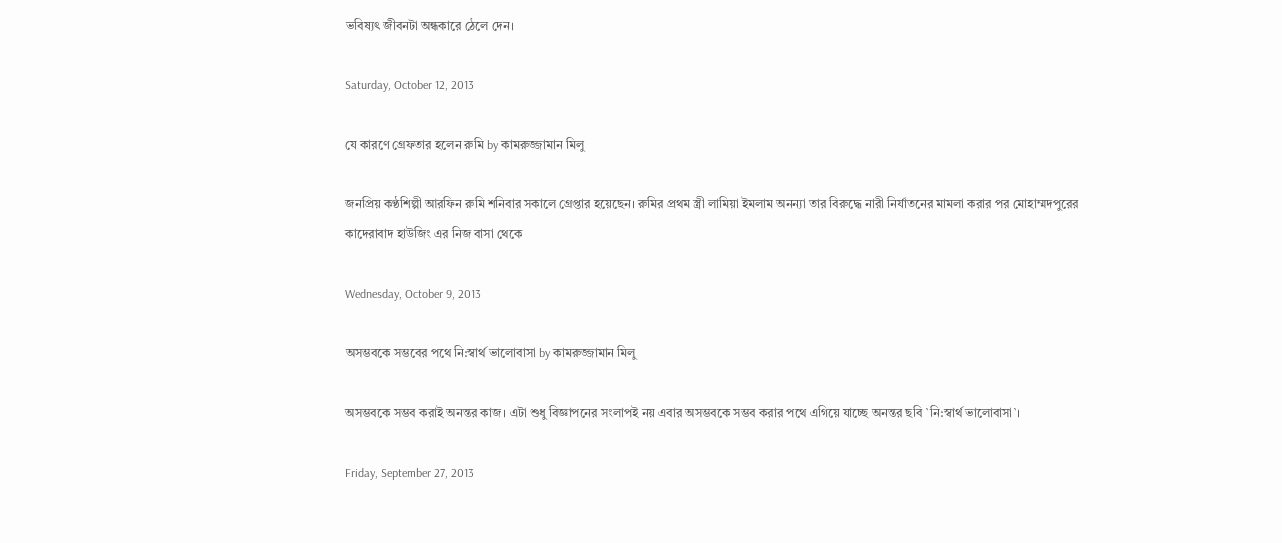ভবিষ্যৎ জীবনটা অন্ধকারে ঠেলে দেন।

Saturday, October 12, 2013

যে কারণে গ্রেফতার হলেন রুমি by কামরুজ্জামান মিলু

জনপ্রিয় কণ্ঠশিল্পী আরফিন রুমি শনিবার সকালে গ্রেপ্তার হয়েছেন। রুমির প্রথম স্ত্রী লামিয়া ইমলাম অনন্যা তার বিরুদ্ধে নারী নির্যাতনের মামলা করার পর মোহাম্মদপুরের কাদেরাবাদ হাউজিং এর নিজ বাসা থেকে

Wednesday, October 9, 2013

অসম্ভবকে সম্ভবের পথে নি:স্বার্থ ভালোবাসা by কামরুজ্জামান মিলু

অসম্ভবকে সম্ভব করাই অনন্তর কাজ। এটা শুধু বিজ্ঞাপনের সংলাপই নয় এবার অসম্ভবকে সম্ভব করার পথে এগিয়ে যাচ্ছে অনন্তর ছবি `নি:স্বার্থ ভালোবাসা`।

Friday, September 27, 2013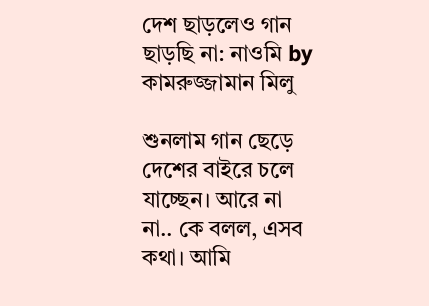দেশ ছাড়লেও গান ছাড়ছি না: নাওমি by কামরুজ্জামান মিলু

শুনলাম গান ছেড়ে দেশের বাইরে চলে যাচ্ছেন। আরে না না.. কে বলল, এসব কথা। আমি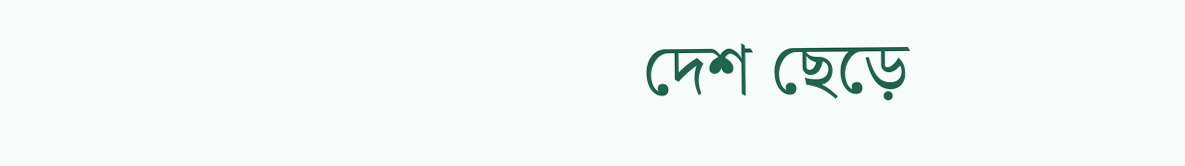দেশ ছেড়ে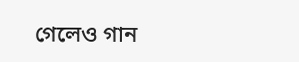গেলেও গান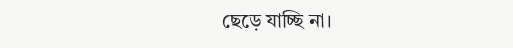ছেড়ে যাচ্ছি না।